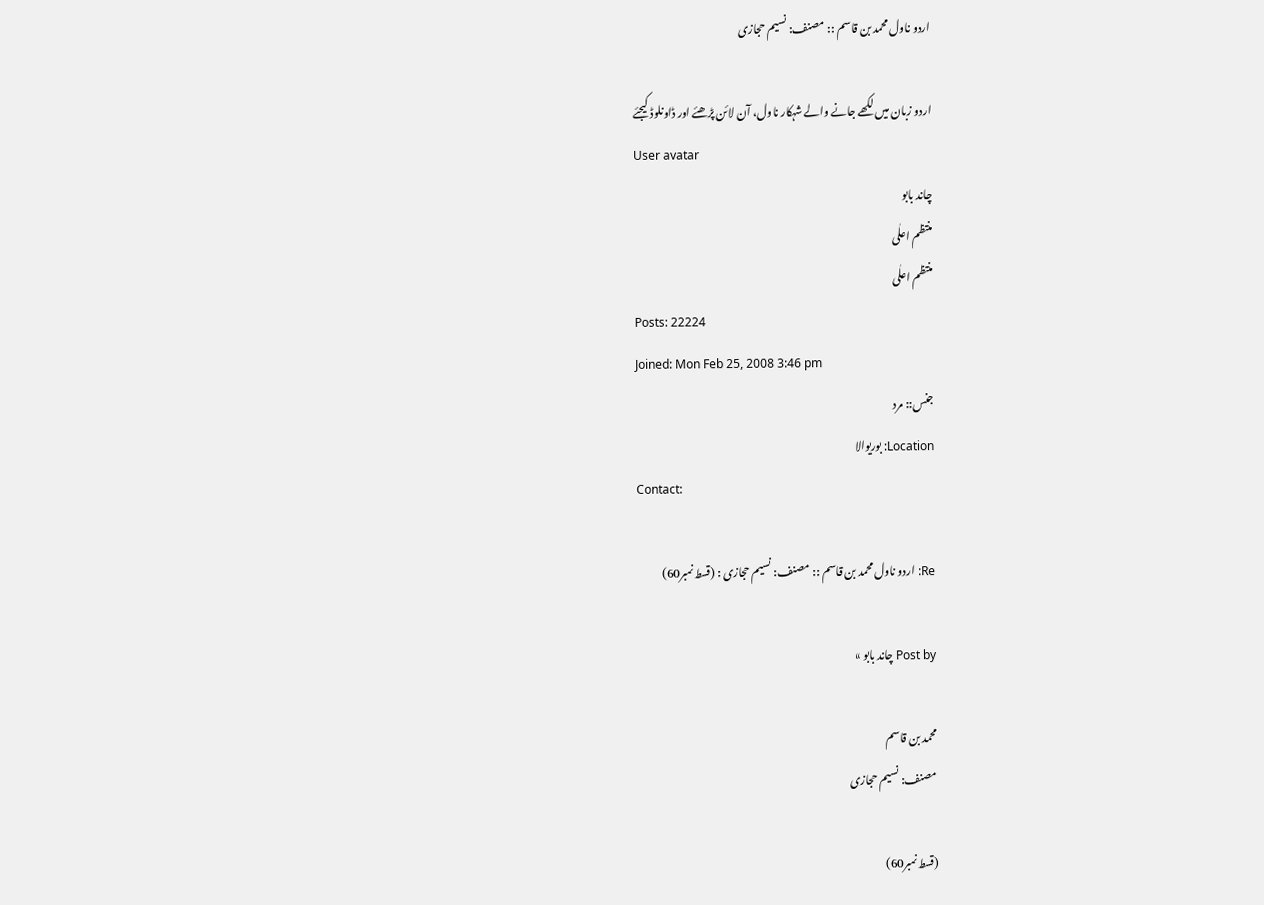اردو ناول محمد بن قاسم :: مصنف: نسیم حجازی

اردو زبان میں لکھے جانے والے شہکار ناول، آن لائن پڑھئے اور ڈاونلوڈ کیجئے
User avatar
چاند بابو
منتظم اعلٰی
منتظم اعلٰی
Posts: 22224
Joined: Mon Feb 25, 2008 3:46 pm
جنس:: مرد
Location: بوریوالا
Contact:

Re: اردو ناول محمد بن قاسم :: مصنف: نسیم حجازی : (قسط نمبر60)

Post by چاند بابو »

محمد بن قاسم
مصنف: نسیم حجازی

(قسط نمبر60)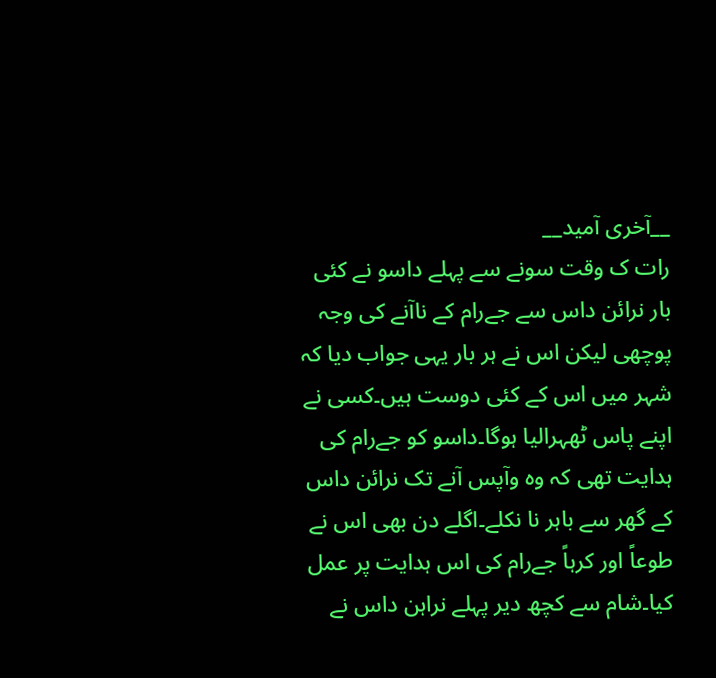__آخری آمید__
رات ک وقت سونے سے پہلے داسو نے کئی بار نرائن داس سے جےرام کے ناآنے کی وجہ پوچھی لیکن اس نے ہر بار یہی جواب دیا کہ شہر میں اس کے کئی دوست ہیں۔کسی نے اپنے پاس ٹھہرالیا ہوگا۔داسو کو جےرام کی ہدایت تھی کہ وہ وآپس آنے تک نرائن داس کے گھر سے باہر نا نکلے۔اگلے دن بھی اس نے طوعاً اور کرہاً جےرام کی اس ہدایت پر عمل کیا۔شام سے کچھ دیر پہلے نراہن داس نے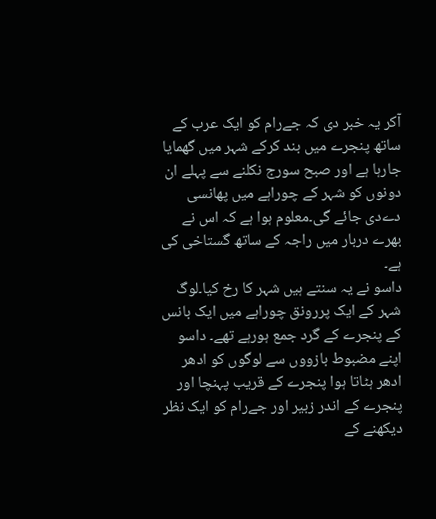آکر یہ خبر دی کہ جےرام کو ایک عرب کے ساتھ پنجرے میں بند کرکے شہر میں گھمایا جارہا ہے اور صبح سورج نکلنے سے پہلے ان دونوں کو شہر کے چوراہے میں پھانسی دےدی جائے گی۔معلوم ہوا ہے کہ اس نے بھرے دربار میں راجہ کے ساتھ گستاخی کی ہے۔
داسو نے یہ سنتے ہیں شہر کا رخ کیا۔لوگ شہر کے ایک پررونق چوراہے میں ایک بانس کے پنجرے کے گرد جمع ہورہے تھے۔ داسو اپنے مضبوط بازووں سے لوگوں کو ادھر ادھر ہٹاتا ہوا پنجرے کے قریب پہنچا اور پنجرے کے اندر زبیر اور جےرام کو ایک نظر دیکھنے کے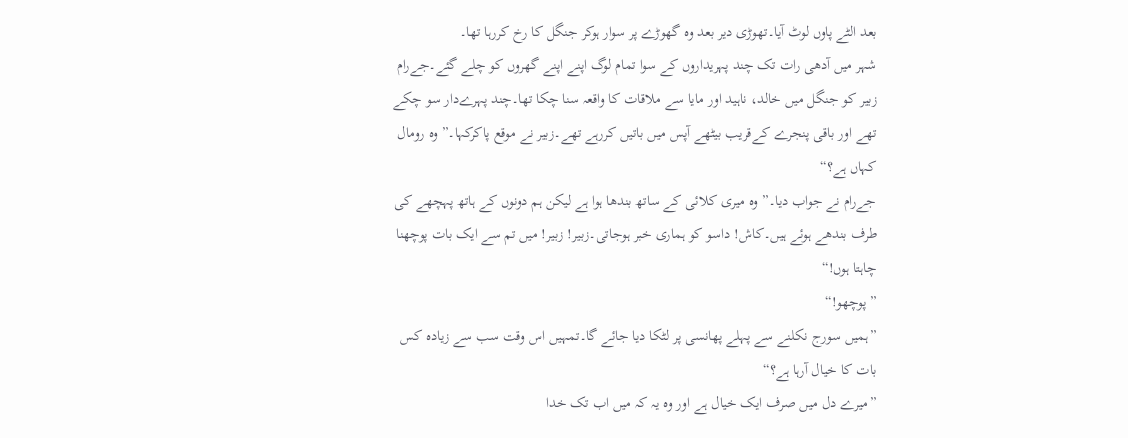بعد الٹے پاوں لوٹ آیا۔تھوڑی دیر بعد وہ گھوڑے پر سوار ہوکر جنگل کا رخ کررہا تھا۔
شہر میں آدھی رات تک چند پہریداروں کے سوا تمام لوگ اپنے اپنے گھروں کو چلے گئے۔جےرام زبیر کو جنگل میں خالد، ناہید اور مایا سے ملاقات کا واقعہ سنا چکا تھا۔چند پہرےدار سو چکے تھے اور باقی پنجرے کےقریب بیٹھے آپس میں باتیں کررہے تھے۔زبیر نے موقع پاکرکہا۔”وہ رومال کہاں ہے؟“
جےرام نے جواب دیا۔”وہ میری کلائی کے ساتھ بندھا ہوا ہے لیکن ہم دونوں کے ہاتھ پہچھے کی طرف بندھے ہوئے ہیں۔کاش! داسو کو ہماری خبر ہوجاتی۔زبیر! زبیر! میں تم سے ایک بات پوچھنا چاہتا ہوں!“
”پوچھو!“
”ہمیں سورج نکلنے سے پہلے پھانسی پر لٹکا دیا جائے گا۔تمہیں اس وقت سب سے زیادہ کس بات کا خیال آرہا ہے؟“
”میرے دل میں صرف ایک خیال ہے اور وہ یہ کہ میں اب تک خدا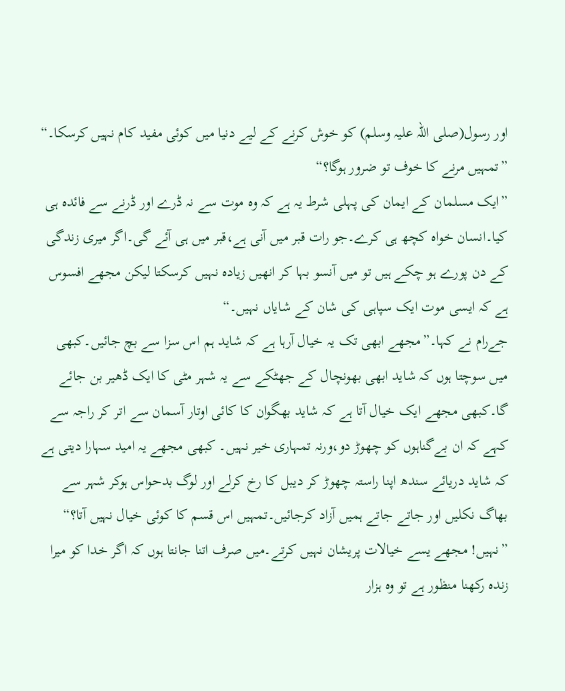اور رسول(صلی اللہ علیہ وسلم) کو خوش کرنے کے لیے دنیا میں کوئی مفید کام نہیں کرسکا۔“
”تمہیں مرنے کا خوف تو ضرور ہوگا؟“
”ایک مسلمان کے ایمان کی پہلی شرط یہ ہے کہ وہ موت سے نہ ڈرے اور ڈرنے سے فائدہ ہی کیا۔انسان خواہ کچھ ہی کرے۔جو رات قبر میں آنی ہے،قبر میں ہی آئے گی۔اگر میری زندگی کے دن پورے ہو چکے ہیں تو میں آنسو بہا کر انھیں زیادہ نہیں کرسکتا لیکن مجھے افسوس ہے کہ ایسی موت ایک سپاہی کی شان کے شایاں نہیں۔“
جےرام نے کہا۔”مجھے ابھی تک یہ خیال آرہا ہے کہ شاید ہم اس سزا سے بچ جائیں۔کبھی میں سوچتا ہوں کہ شاید ابھی بھونچال کے جھٹکے سے یہ شہر مٹی کا ایک ڈھیر بن جائے گا۔کبھی مجھے ایک خیال آتا ہے کہ شاید بھگوان کا کائی اوتار آسمان سے اتر کر راجہ سے کہے کہ ان بےگناہوں کو چھوڑ دو،ورنہ تمہاری خیر نہیں۔ کبھی مجھے یہ امید سہارا دیتی ہے کہ شاید دریائے سندھ اپنا راستہ چھوڑ کر دیبل کا رخ کرلے اور لوگ بدحواس ہوکر شہر سے بھاگ نکلیں اور جاتے جاتے ہمیں آزاد کرجائیں۔تمہیں اس قسم کا کوئی خیال نہیں آتا؟“
”نہیں! مجھے یسے خیالات پریشان نہیں کرتے۔میں صرف اتنا جانتا ہوں کہ اگر خدا کو میرا زندہ رکھنا منظور ہے تو وہ ہزار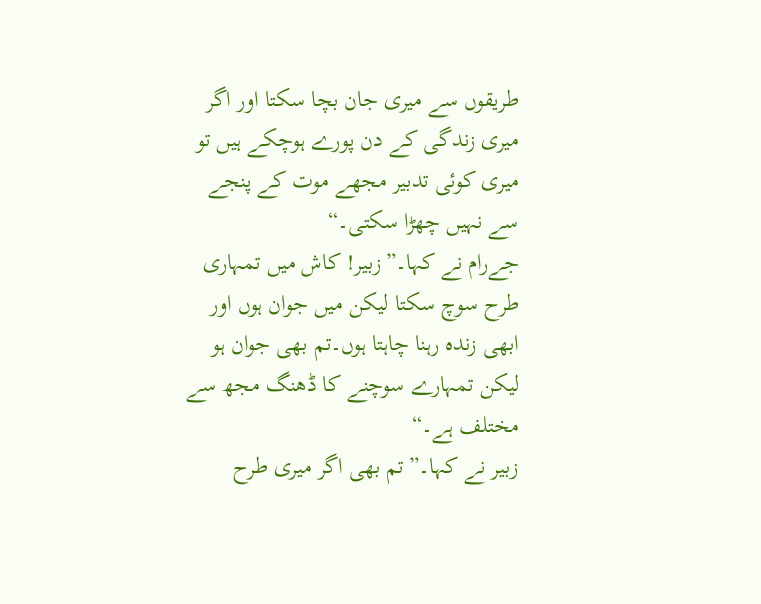طریقوں سے میری جان بچا سکتا اور اگر میری زندگی کے دن پورے ہوچکے ہیں تو میری کوئی تدبیر مجھے موت کے پنجے سے نہیں چھڑا سکتی۔“
جےرام نے کہا۔”زبیر! کاش میں تمہاری طرح سوچ سکتا لیکن میں جوان ہوں اور ابھی زندہ رہنا چاہتا ہوں۔تم بھی جوان ہو لیکن تمہارے سوچنے کا ڈھنگ مجھ سے مختلف ہے۔“
زبیر نے کہا۔”تم بھی اگر میری طرح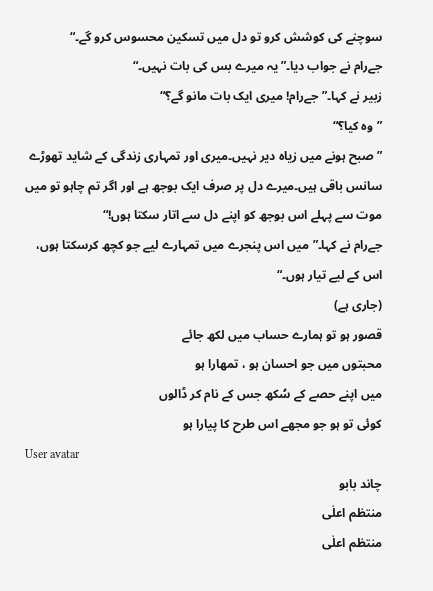سوچنے کی کوشش کرو تو دل میں تسکین محسوس کرو گے۔“
جےرام نے جواب دیا۔”یہ میرے بس کی بات نہیں۔“
زبیر نے کہا۔”جےرام! میری ایک بات مانو گے؟“
”وہ کیا؟“
”صبح ہونے میں زیاہ دیر نہیں۔میری اور تمہاری زندگی کے شاید تھوڑے سانس باقی ہیں۔میرے دل پر صرف ایک بوجھ ہے اور اگر تم چاہو تو میں موت سے پہلے اس بوجھ کو اپنے دل سے اتار سکتا ہوں!“
جےرام نے کہا۔”میں اس پنجرے میں تمہارے لیے جو کچھ کرسکتا ہوں، اس کے لیے تیار ہوں۔“
(جاری ہے)
قصور ہو تو ہمارے حساب میں لکھ جائے
محبتوں میں جو احسان ہو ، تمھارا ہو
میں اپنے حصے کے سُکھ جس کے نام کر ڈالوں
کوئی تو ہو جو مجھے اس طرح کا پیارا ہو
User avatar
چاند بابو
منتظم اعلٰی
منتظم اعلٰی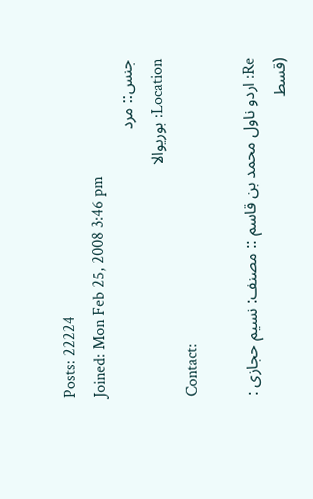Posts: 22224
Joined: Mon Feb 25, 2008 3:46 pm
جنس:: مرد
Location: بوریوالا
Contact:

Re: اردو ناول محمد بن قاسم :: مصنف: نسیم حجازی : (قسط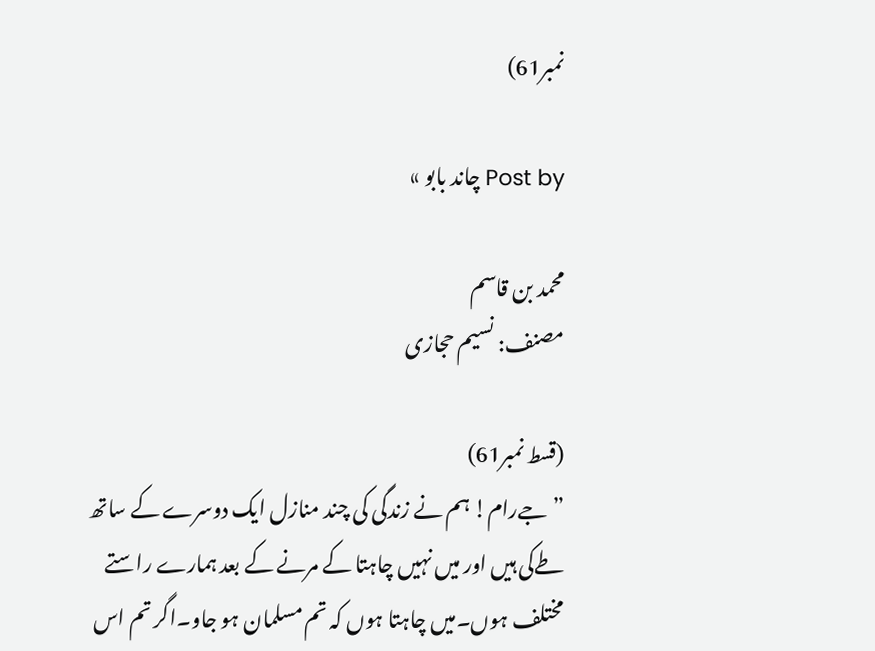نمبر61)

Post by چاند بابو »

محمد بن قاسم
مصنف: نسیم حجازی

(قسط نمبر61)
”جےرام! ہم نے زندگی کی چند منازل ایک دوسرے کے ساتھ طےکی ہیں اور میں نہیں چاہتا کے مرنے کے بعد ہمارے راستے مختلف ہوں۔میں چاہتا ہوں کہ تم مسلمان ہو جاو۔اگر تم اس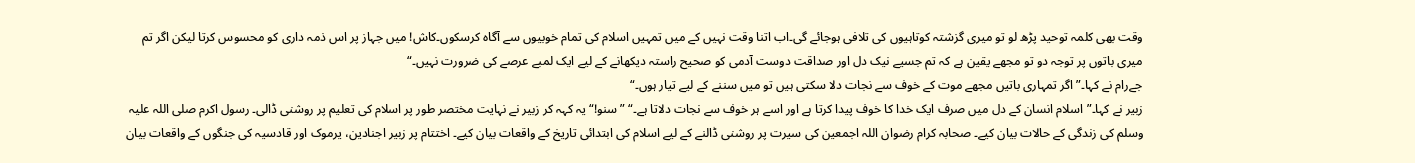وقت بھی کلمہ توحید پڑھ لو تو میری گزشتہ کوتاہیوں کی تلافی ہوجائے گی۔اب اتنا وقت نہیں کے میں تمہیں اسلام کی تمام خوبیوں سے آگاہ کرسکوں۔کاش! میں جہاز پر اس ذمہ داری کو محسوس کرتا لیکن اگر تم میری باتوں پر توجہ دو تو مجھے یقین ہے کہ تم جسیے نیک دل اور صداقت دوست آدمی کو صحیح راستہ دیکھانے کے لیے ایک لمبے عرصے کی ضرورت نہیں۔“
جےرام نے کہا۔”اگر تمہاری باتیں مجھے موت کے خوف سے نجات دلا سکتی ہیں تو میں سننے کے لیے تیار ہوں۔“
زبیر نے کہا۔”اسلام انسان کے دل میں صرف ایک خدا کا خوف پیدا کرتا ہے اور اسے ہر خوف سے نجات دلاتا ہے۔“ ”سنو!“ یہ کہہ کر زبیر نے نہایت مختصر طور پر اسلام کی تعلیم پر روشنی ڈالی۔ رسول اکرم صلی اللہ علیہ وسلم کی زندگی کے حالات بیان کیے۔ صحابہ کرام رضوان اللہ اجمعین کی سیرت پر روشنی ڈالنے کے لیے اسلام کی ابتدائی تاریخ کے واقعات بیان کیے۔ اختتام پر زبیر اجنادین، یرموک اور قادسیہ کی جنگوں کے واقعات بیان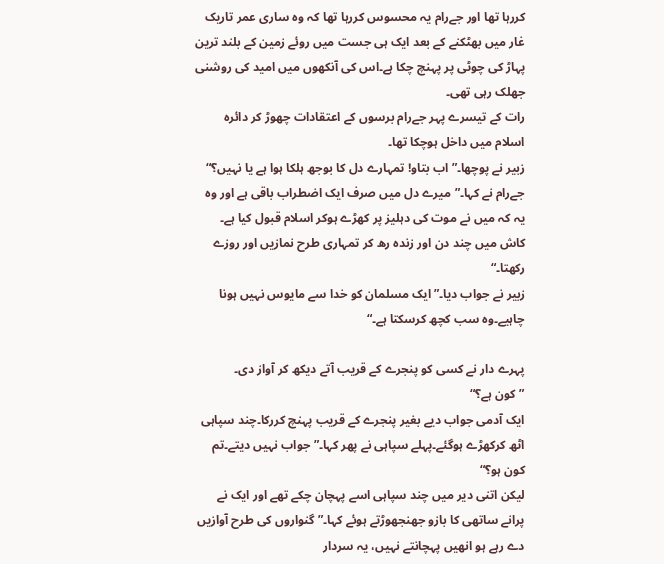کررہا تھا اور جےرام یہ محسوس کررہا تھا کہ وہ ساری عمر تاریک غار میں بھٹکنے کے بعد ایک ہی جست میں روئے زمین کے بلند ترین پہاڑ کی چوٹی پر پہنچ چکا ہے۔اس کی آنکھوں میں امید کی روشنی جھلک رہی تھی۔
رات کے تیسرے پہر جےرام برسوں کے اعتقادات چھوڑ کر دائرہ اسلام میں داخل ہوچکا تھا۔
زبیر نے پوچھا۔” اب بتاو! تمہارے دل کا بوجھ ہلکا ہوا ہے یا نہیں؟“
جےرام نے کہا۔”میرے دل میں صرف ایک اضطراب باقی ہے اور وہ یہ کہ میں نے موت کی دہلیز پر کھڑے ہوکر اسلام قبول کیا ہے۔ کاش میں چند دن اور زندہ رھ کر تمہاری طرح نمازیں اور روزے رکھتا۔“
زبیر نے جواب دیا۔”ایک مسلمان کو خدا سے مایوس نہیں ہونا چاہیے۔وہ سب کچھ کرسکتا ہے۔“

پہرے دار نے کسی کو پنجرے کے قریب آتے دیکھ کر آواز دی۔
”کون ہے؟“
ایک آدمی جواب دیے بغیر پنجرے کے قریب پہنچ کررکا۔چند سپاہی اٹھ کرکھڑے ہوگئے۔پہلے سپاہی نے پھر کہا۔” جواب نہیں دیتے۔تم کون ہو؟“
لیکن اتنی دیر میں چند سپاہی اسے پہچان چکے تھے اور ایک نے پرانے ساتھی کا بازو جھنجھوڑتے ہوئے کہا۔”گنواروں کی طرح آوازیں دے رہے ہو انھیں پہچانتے نہیں، یہ سردار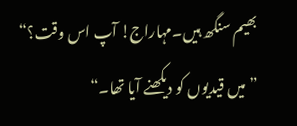بھیم سنگھ ہیں۔مہاراج! آپ اس وقت؟“
”میں قیدیوں کو دیکھنے آیا تھا۔“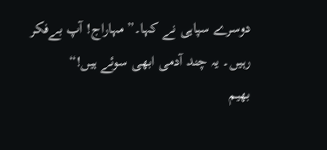دوسرے سپاہی نے کہا۔”مہاراج! آپ بےفکر رہیں۔ یہ چند آدمی ابھی سوئے ہیں!“
بھیم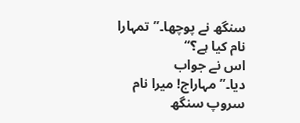سنگھ نے پوچھا۔”تمہارا نام کیا ہے؟“
اس نے جواب دیا۔”مہاراج! میرا نام سروپ سنگھ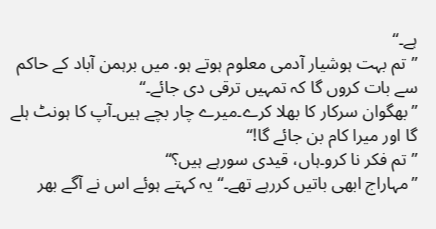ہے۔“
”تم بہت ہوشیار آدمی معلوم ہوتے ہو. میں برہمن آباد کے حاکم سے بات کروں گا کہ تمہیں ترقی دی جائے۔“
”بھگوان سرکار کا بھلا کرے۔میرے چار بچے ہیں۔آپ کا ہونٹ ہلے گا اور میرا کام بن جائے گا!“
”تم فکر نا کرو۔ہاں، قیدی سورہے ہیں؟“
”مہاراج ابھی باتیں کررہے تھے۔“ یہ کہتے ہوئے اس نے آگے بھر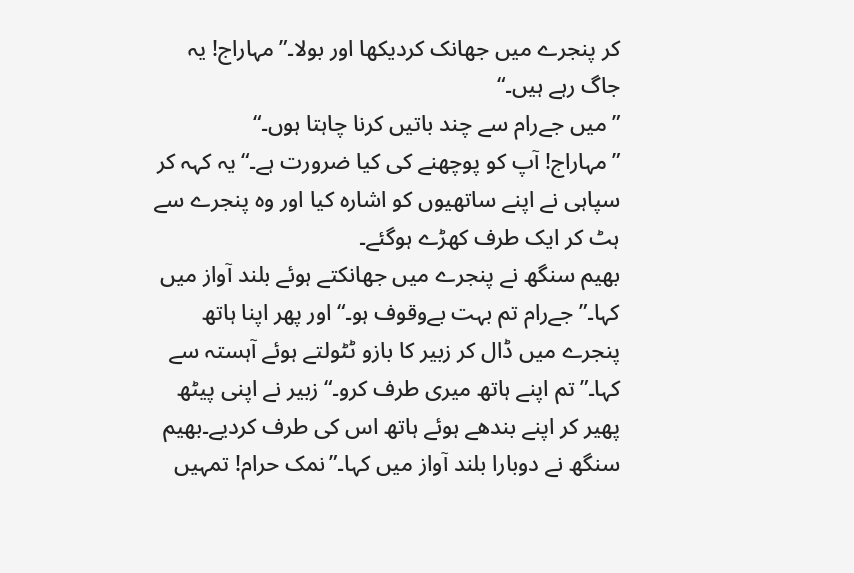کر پنجرے میں جھانک کردیکھا اور بولا۔”مہاراج! یہ جاگ رہے ہیں۔“
”میں جےرام سے چند باتیں کرنا چاہتا ہوں۔“
”مہاراج! آپ کو پوچھنے کی کیا ضرورت ہے۔“ یہ کہہ کر سپاہی نے اپنے ساتھیوں کو اشارہ کیا اور وہ پنجرے سے ہٹ کر ایک طرف کھڑے ہوگئے۔
بھیم سنگھ نے پنجرے میں جھانکتے ہوئے بلند آواز میں کہا۔” جےرام تم بہت بےوقوف ہو۔“ اور پھر اپنا ہاتھ پنجرے میں ڈال کر زبیر کا بازو ٹٹولتے ہوئے آہستہ سے کہا۔”تم اپنے ہاتھ میری طرف کرو۔“ زبیر نے اپنی پیٹھ پھیر کر اپنے بندھے ہوئے ہاتھ اس کی طرف کردیے۔بھیم سنگھ نے دوبارا بلند آواز میں کہا۔”نمک حرام! تمہیں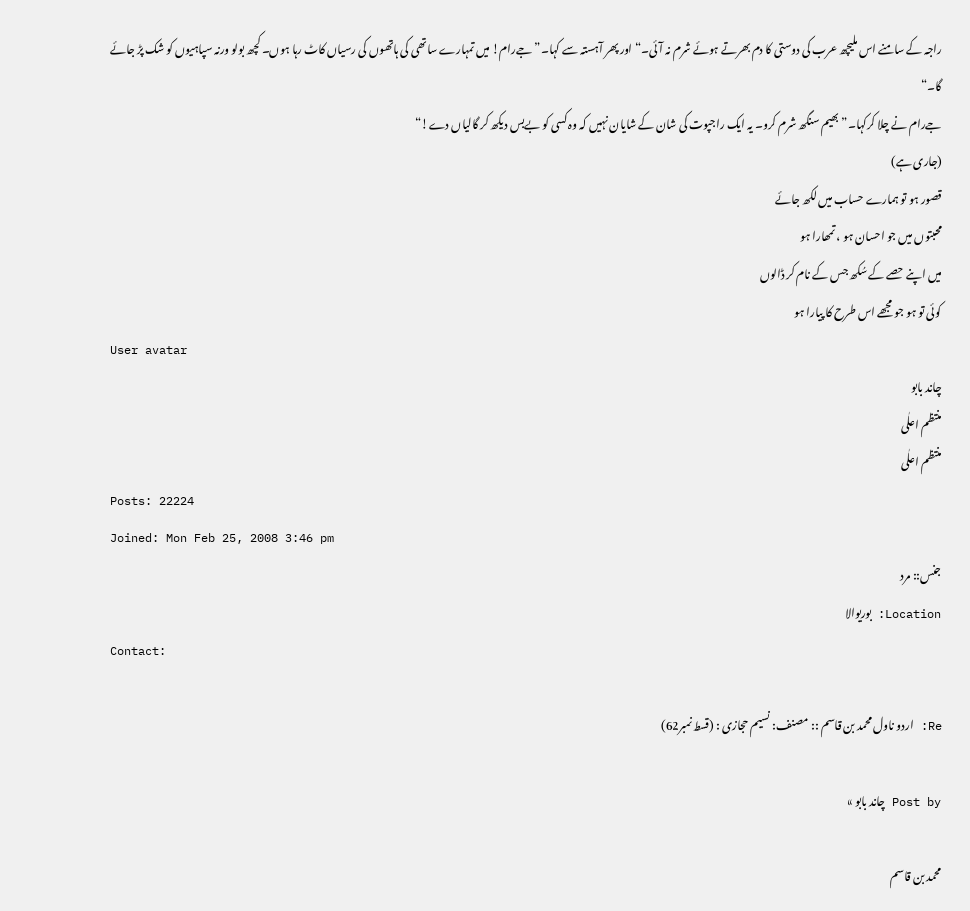راجہ کے سامنے اس ملیچھ عرب کی دوستی کا دم بھرتے ہوئے شرم نہ آئی۔“ اور پھر آہستہ سے کہا۔”جےرام! میں تمہارے ساتھی کی ہاتھوں کی رسیاں کاٹ رہا ہوں۔ کچھ بولو ورنہ سپاہیوں کو شک پڑ جائے گا۔“
جےرام نے چلا کرکہا۔”بھیم سنگھ شرم کرو۔ یہ ایک راجپوت کی شان کے شایان نہیں کہ وہ کسی کو بےبس دیکھ کر گالیاں دے!“
(جاری ہے)
قصور ہو تو ہمارے حساب میں لکھ جائے
محبتوں میں جو احسان ہو ، تمھارا ہو
میں اپنے حصے کے سُکھ جس کے نام کر ڈالوں
کوئی تو ہو جو مجھے اس طرح کا پیارا ہو
User avatar
چاند بابو
منتظم اعلٰی
منتظم اعلٰی
Posts: 22224
Joined: Mon Feb 25, 2008 3:46 pm
جنس:: مرد
Location: بوریوالا
Contact:

Re: اردو ناول محمد بن قاسم :: مصنف: نسیم حجازی : (قسط نمبر62)

Post by چاند بابو »

محمد بن قاسم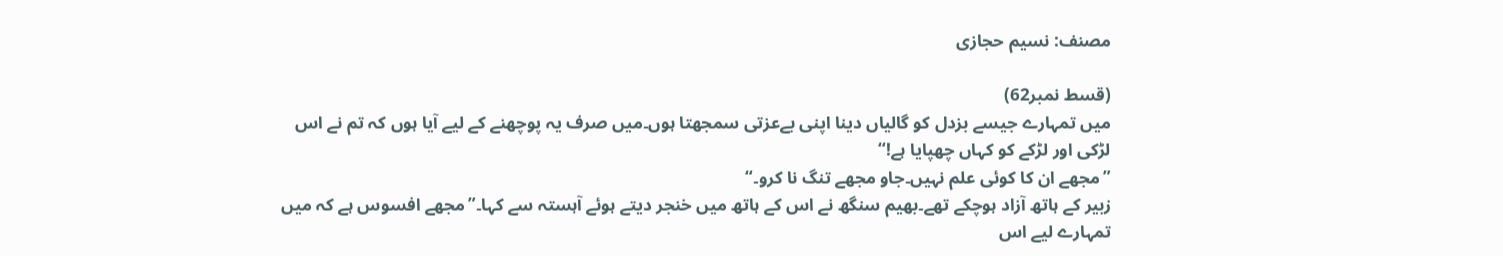مصنف: نسیم حجازی

(قسط نمبر62)
میں تمہارے جیسے بزدل کو گالیاں دینا اپنی بےعزتی سمجھتا ہوں۔میں صرف یہ پوچھنے کے لیے آیا ہوں کہ تم نے اس لڑکی اور لڑکے کو کہاں چھپایا ہے!“
”مجھے ان کا کوئی علم نہیں۔جاو مجھے تنگ نا کرو۔“
زبیر کے ہاتھ آزاد ہوچکے تھے۔بھیم سنگھ نے اس کے ہاتھ میں خنجر دیتے ہوئے آہستہ سے کہا۔”مجھے افسوس ہے کہ میں تمہارے لیے اس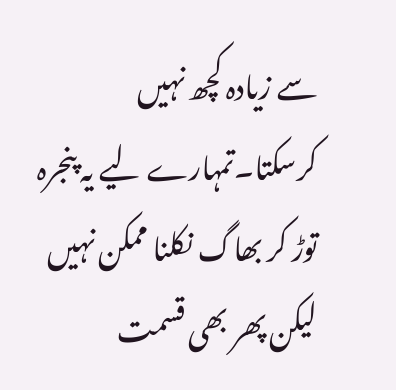سے زیادہ کچھ نہیں کرسکتا۔تمہارے لیے یہ پنجرہ توڑ کر بھاگ نکلنا ممکن نہیں لیکن پھر بھی قسمت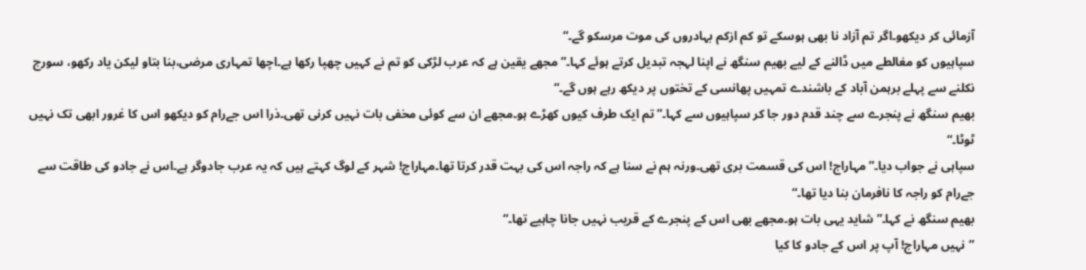آزمائی کر دیکھو۔اگر تم آزاد نا بھی ہوسکے تو کم ازکم بہادروں کی موت مرسکو گے۔“
سپاہیوں کو مغالطے میں ڈالنے کے لیے بھیم سنگھ نے اپنا لہجہ تبدیل کرتے ہوئے کہا۔”مجھے یقین ہے کہ عرب لڑکی کو تم نے کہیں چھپا رکھا ہے۔اچھا تمہاری مرضی،بنا بتاو لیکن یاد رکھو، سورج نکلنے سے پہلے برہمن آباد کے باشندے تمہیں پھانسی کے تختوں پر دیکھ رہے ہوں گے۔“
بھیم سنگھ نے پنجرے سے چند قدم دور جا کر سپاہیوں سے کہا۔”تم ایک طرف کیوں کھڑے ہو۔مجھے ان سے کوئی مخفی بات نہیں کرنی تھی۔ذرا اس جےرام کو دیکھو اس کا غرور ابھی تک نہیں ٹوٹا۔“
سپاہی نے جواب دیا۔”مہاراج! اس کی قسمت بری تھی۔ورنہ ہم نے سنا ہے کہ راجہ اس کی بہت قدر کرتا تھا۔مہاراج! شہر کے لوگ کہتے ہیں کہ یہ عرب جادوگر ہے۔اس نے جادو کی طاقت سے جےرام کو راجہ کا نافرمان بنا دیا تھا۔“
بھیم سنگھ نے کہا۔”شاید یہی بات ہو۔مجھے بھی اس کے پنجرے کے قریب نہیں جانا چاہیے تھا۔“
”نہیں مہاراج! آپ پر اس کے جادو کا کیا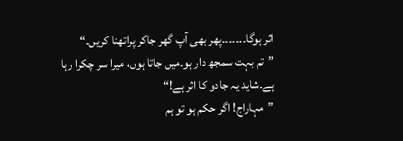اثر ہوگا۔۔۔۔۔۔۔پھر بھی آپ گھر جاکر پراتھنا کریں۔“
”تم بہت سمجھ دار ہو۔میں جاتا ہوں، میرا سر چکرا رہا ہے۔شاید یہ جادو کا اثر ہے!“
”مہاراج! اگر حکم ہو تو ہم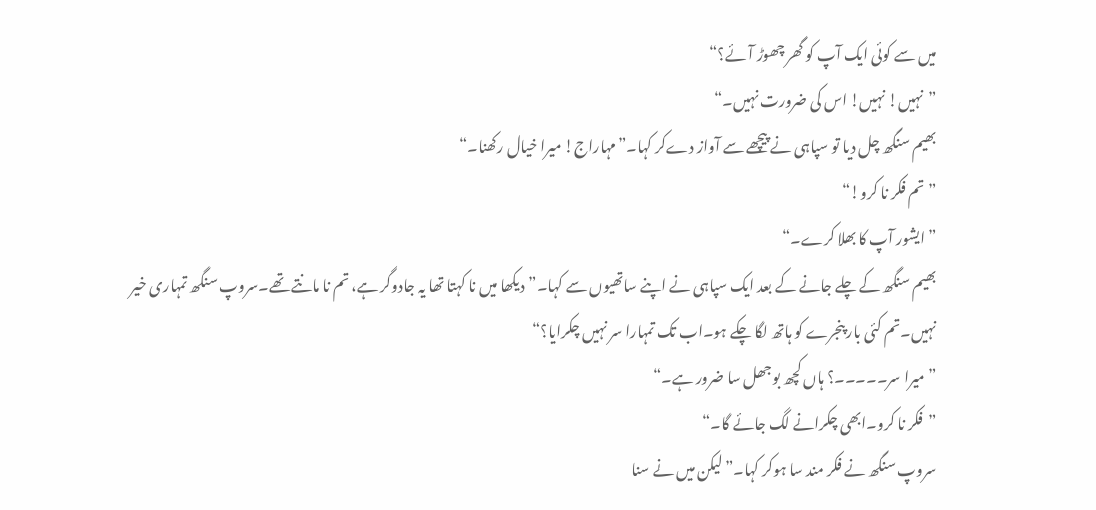میں سے کوئی ایک آپ کو گھر چھوڑ آئے؟“
”نہیں! نہیں! اس کی ضرورت نہیں۔“
بھیم سنگھ چل دیا تو سپاہی نے پیچھے سے آواز دےکر کہا۔”مہاراج! میرا خیال رکھنا۔“
”تم فکر نا کرو!“
”ایشور آپ کا بھلا کرے۔“
بھیم سنگھ کے چلے جانے کے بعد ایک سپاہی نے اپنے ساتھیوں سے کہا۔”دیکھا میں نا کہتا تھا یہ جادوگر ہے، تم نا مانتے تھے۔سروپ سنگھ تمہاری خیر نہیں۔تم کئی بار پنجرے کو ہاتھ لگا چکے ہو۔اب تک تمہارا سر نہیں چکرایا؟“
”میرا سر۔۔۔۔۔؟ ہاں کچھ بوجھل سا ضرور ہے۔“
”فکر نا کرو۔ابھی چکرانے لگ جائے گا۔“
سروپ سنگھ نے فکر مند سا ہوکر کہا۔”لیکن میں نے سنا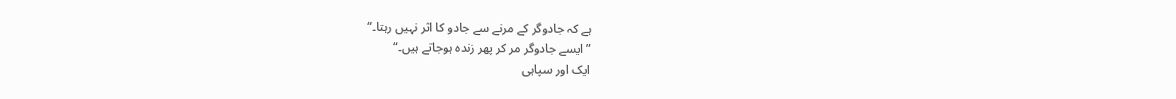ہے کہ جادوگر کے مرنے سے جادو کا اثر نہیں رہتا۔“
”ایسے جادوگر مر کر پھر زندہ ہوجاتے ہیں۔“
ایک اور سپاہی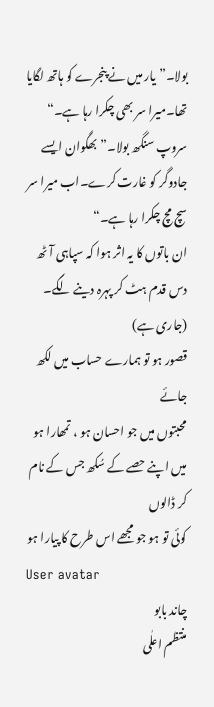بولا۔”یار میں نے پنجرے کو ہاتھ لگایا تھا۔میرا سر بھی چکرا رہا ہے۔“
سروپ سنگھ بولا۔”بھگوان ایسے جادوگر کو غارت کرے۔اب میرا سر سچ مچ چکرا رہا ہے۔“
ان باتوں کا یہ اثر ہوا کہ سپاہی آٹھ دس قدم ہٹ کر پہرہ دینے لگے۔
(جاری ہے)
قصور ہو تو ہمارے حساب میں لکھ جائے
محبتوں میں جو احسان ہو ، تمھارا ہو
میں اپنے حصے کے سُکھ جس کے نام کر ڈالوں
کوئی تو ہو جو مجھے اس طرح کا پیارا ہو
User avatar
چاند بابو
منتظم اعلٰی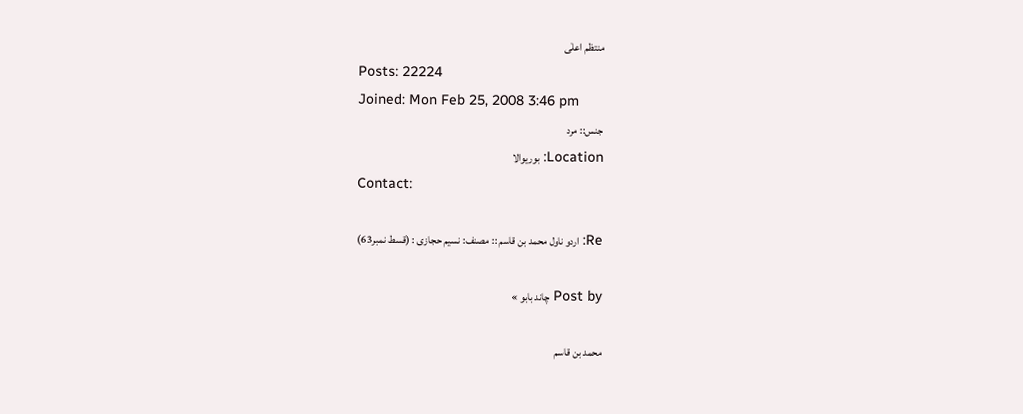منتظم اعلٰی
Posts: 22224
Joined: Mon Feb 25, 2008 3:46 pm
جنس:: مرد
Location: بوریوالا
Contact:

Re: اردو ناول محمد بن قاسم :: مصنف: نسیم حجازی : (قسط نمبر63)

Post by چاند بابو »

محمد بن قاسم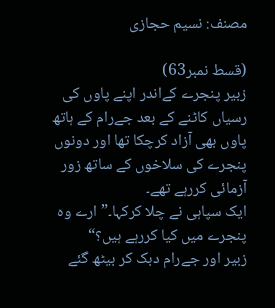مصنف: نسیم حجازی

(قسط نمبر63)
زبیر پنجرے کےاندر اپنے پاوں کی رسیاں کاٹنے کے بعد جےرام کے ہاتھ پاوں بھی آزاد کرچکا تھا اور دونوں پنجرے کی سلاخوں کے ساتھ زور آزمائی کررہے تھے۔
ایک سپاہی نے چلا کرکہا۔”ارے وہ پنجرے میں کیا کررہے ہیں؟“
زبیر اور جےرام دبک کر بیٹھ گئے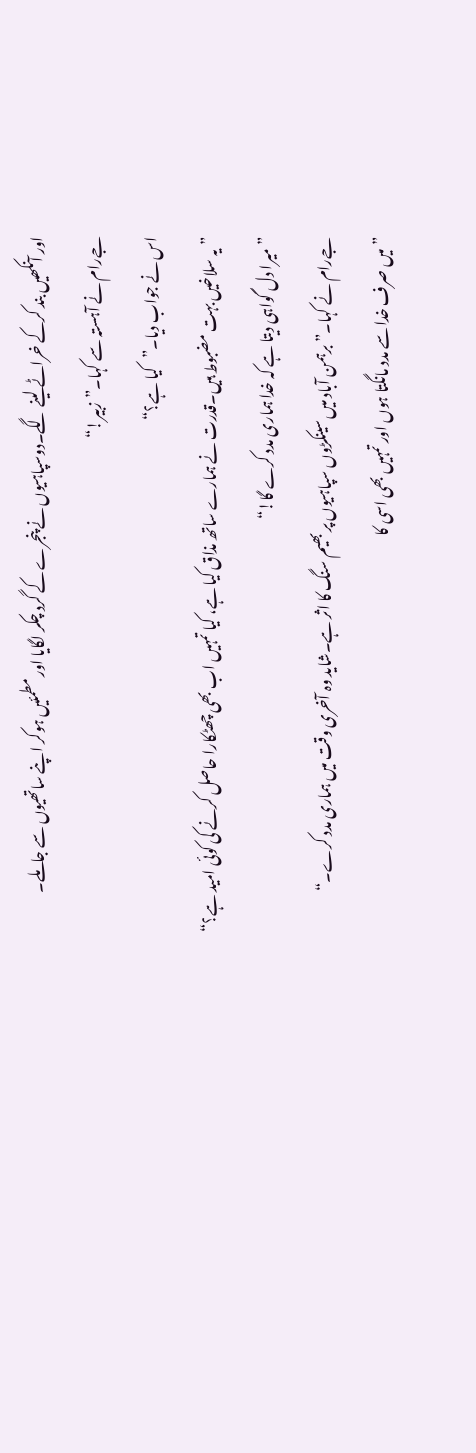اور آنکھیں بند کرکے خراٹے لینے لگے۔دوسپاہیوں نے پنجرے کے گرد چکر لگایا اور مطمئیں ہوکر اپنے ساتھیوں سے جاملے۔
جےرام نے آہستہ سے کہا۔”زبیر!“
اس نے جواب دیا۔”کیا ہے؟“
”یہ سلاخیں بہت مضبوط ہیں۔قدرت نے ہمارے ساتھ مذاق کیا ہے، کیا تمہیں اب بھی چھٹکارا حاصل کرنے کی کوئی امید ہے؟“
”میرا دل گواہی دیتا ہے کہ خدا ہماری مدد کرے گا!“
جےرام نے کہا۔” برہمن آباد میں سینکڑوں سپاہیوں پر بھیم سنگ کا اثر ہے۔شاید وہ آخری وقت میں ہماری مدد کرے۔“
”میں صرف خدا سے مدد مانگتا ہوں اور تمہیں بھی اسی کا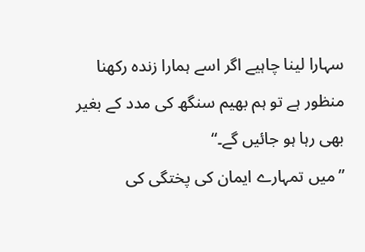سہارا لینا چاہیے اگر اسے ہمارا زندہ رکھنا منظور ہے تو ہم بھیم سنگھ کی مدد کے بغیر بھی رہا ہو جائیں گے۔“
”میں تمہارے ایمان کی پختگی کی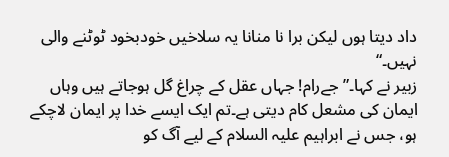داد دیتا ہوں لیکن برا نا منانا یہ سلاخیں خودبخود ٹوٹنے والی نہیں۔“
زبیر نے کہا۔”جےرام! جہاں عقل کے چراغ گل ہوجاتے ہیں وہاں ایمان کی مشعل کام دیتی ہے۔تم ایک ایسے خدا پر ایمان لاچکے ہو، جس نے ابراہیم علیہ السلام کے لیے آگ کو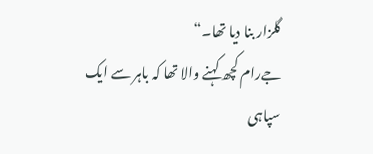گلزار بنا دیا تھا۔“
جےرام کچھ کہنے والا تھا کہ باہر سے ایک سپاہی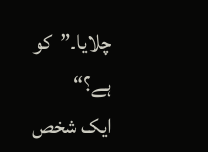چلایا۔”کو ہے؟“
ایک شخص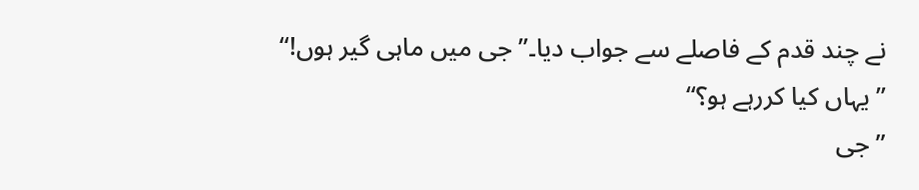نے چند قدم کے فاصلے سے جواب دیا۔”جی میں ماہی گیر ہوں!“
”یہاں کیا کررہے ہو؟“
”جی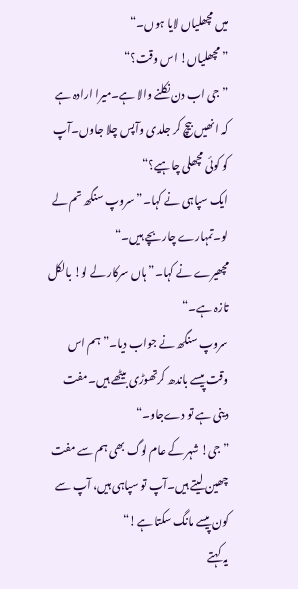میں مچھلیاں لایا ہوں۔“
”مچھلیاں! اس وقت؟“
”جی اب دن نکلنے والا ہے۔میرا ارادہ ہے کہ انھیں بیچ کر جلدی وآپس چلا جاوں۔آپ کو کوئی مچھلی چاہیے؟“
ایک سپاہی نے کہا۔”سروپ سنگھ تم لے لو۔تمہارے چار بچے ہیں۔“
مچھیرے نے کہا۔”ہاں سرکار لے لو! بالکل تازہ ہے۔“
سروپ سنگھ نے جواب دیا۔”ہم اس وقت پیسے باندھ کرتھوڑی بیٹھے ہیں۔مفت دینی ہے تو دےجاو۔“
”جی! شہر کے عام لوگ بھی ہم سے مفت چھین لیتے ہیں۔آپ تو سپاہی ہیں، آپ سے کون پیسے مانگ سکتا ہے!“
یہ کہتے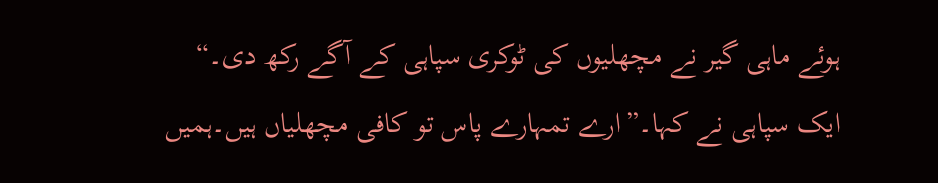ہوئے ماہی گیر نے مچھلیوں کی ٹوکری سپاہی کے آگے رکھ دی۔“
ایک سپاہی نے کہا۔”ارے تمہارے پاس تو کافی مچھلیاں ہیں۔ہمیں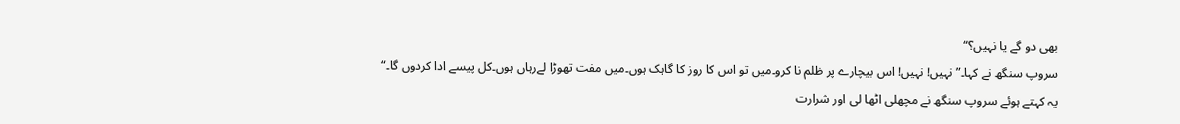بھی دو گے یا نہیں؟“
سروپ سنگھ نے کہا۔”نہیں! نہیں! اس بیچارے پر ظلم نا کرو۔میں تو اس کا روز کا گاہک ہوں۔میں مفت تھوڑا لےرہاں ہوں۔کل پیسے ادا کردوں گا۔“
یہ کہتے ہوئے سروپ سنگھ نے مچھلی اٹھا لی اور شرارت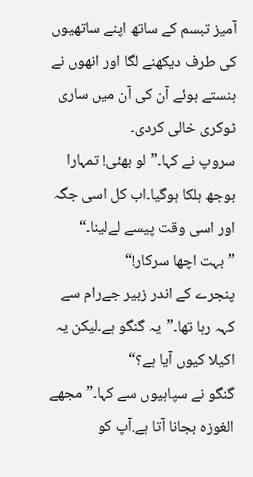آمیز تبسم کے ساتھ اپنے ساتھیوں کی طرف دیکھنے لگا اور انھوں نے ہنستے ہوئے آن کی آن میں ساری ٹوکری خالی کردی۔
سروپ نے کہا۔”لو بھئی! تمہارا بوجھ ہلکا ہوگیا۔اب کل اسی جگہ اور اسی وقت پیسے لےلینا۔“
”بہت اچھا سرکار!“
پنجرے کے اندر زبیر جےرام سے کہہ رہا تھا۔”یہ گنگو ہے۔لیکن یہ اکیلا کیوں آیا ہے؟“
گنگو نے سپاہیوں سے کہا۔”مجھے الغوزہ بجانا آتا ہے.آپ کو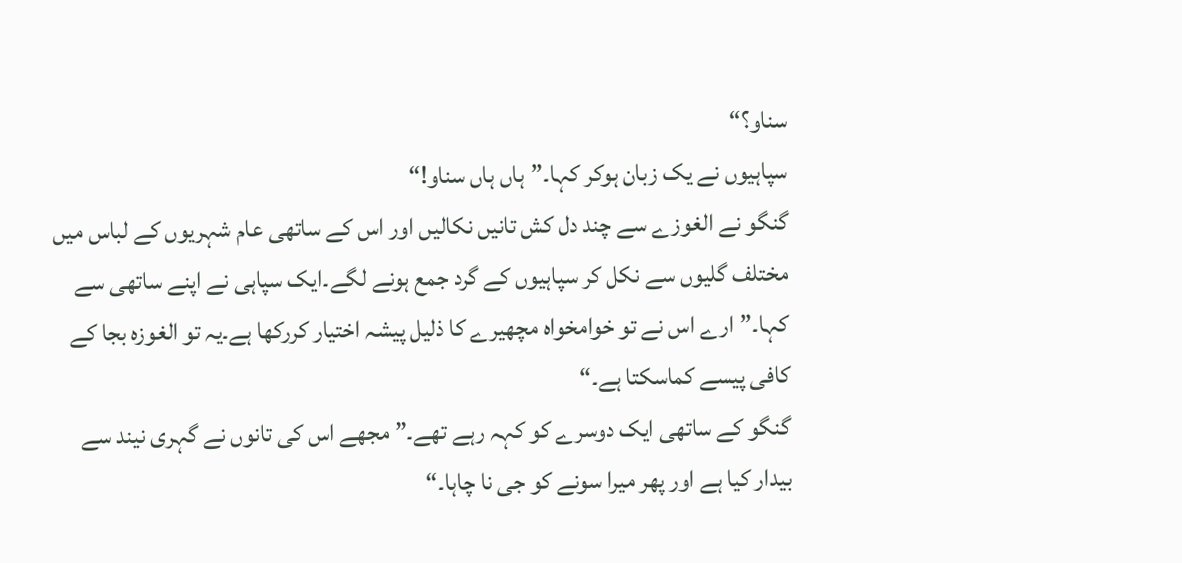سناو؟“
سپاہیوں نے یک زبان ہوکر کہا۔”ہاں ہاں سناو!“
گنگو نے الغوزے سے چند دل کش تانیں نکالیں اور اس کے ساتھی عام شہریوں کے لباس میں مختلف گلیوں سے نکل کر سپاہیوں کے گرد جمع ہونے لگے۔ایک سپاہی نے اپنے ساتھی سے کہا۔”ارے اس نے تو خوامخواہ مچھیرے کا ذلیل پیشہ اختیار کررکھا ہے۔یہ تو الغوزہ بجا کے کافی پیسے کماسکتا ہے۔“
گنگو کے ساتھی ایک دوسرے کو کہہ رہے تھے۔” مجھے اس کی تانوں نے گہری نیند سے بیدار کیا ہے اور پھر میرا سونے کو جی نا چاہا۔“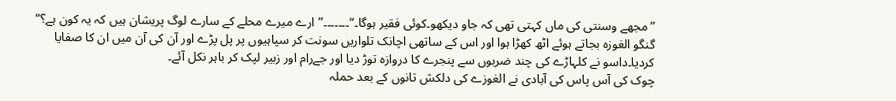”مجھے وسنتی کی ماں کہتی تھی کہ جاو دیکھو۔کوئی فقیر ہوگا۔“۔۔۔۔۔۔۔”ارے میرے محلے کے سارے لوگ پریشان ہیں کہ یہ کون ہے؟“
گنگو الغوزہ بجاتے ہوئے اٹھ کھڑا ہوا اور اس کے ساتھی اچانک تلواریں سونت کر سپاہیوں پر پل پڑے اور آن کی آن میں ان کا صفایا کردیا۔داسو نے کلہاڑے کی چند ضربوں سے پنجرے کا دروازہ توڑ دیا اور جےرام اور زبیر لپک کر باہر نکل آئے۔
چوک کی آس پاس کی آبادی نے الغوزے کی دلکش تانوں کے بعد حملہ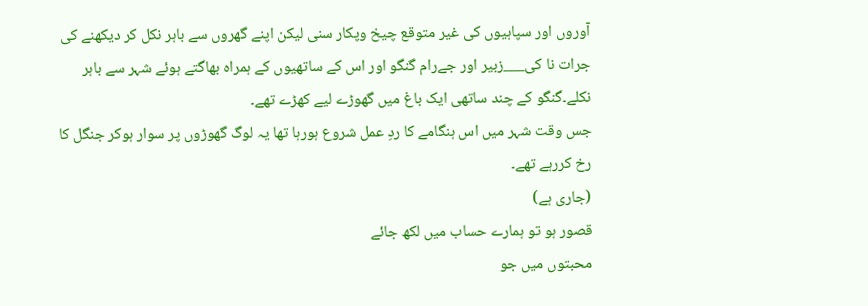آوروں اور سپاہیوں کی غیر متوقع چیخ وپکار سنی لیکن اپنے گھروں سے باہر نکل کر دیکھنے کی جرات نا کی___زبیر اور جےرام گنگو اور اس کے ساتھیوں کے ہمراہ بھاگتے ہوئے شہر سے باہر نکلے۔گنگو کے چند ساتھی ایک باغ میں گھوڑے لیے کھڑے تھے۔
جس وقت شہر میں اس ہنگامے کا ردِ عمل شروع ہورہا تھا یہ لوگ گھوڑوں پر سوار ہوکر جنگل کا رخ کررہے تھے۔
(جاری ہے)
قصور ہو تو ہمارے حساب میں لکھ جائے
محبتوں میں جو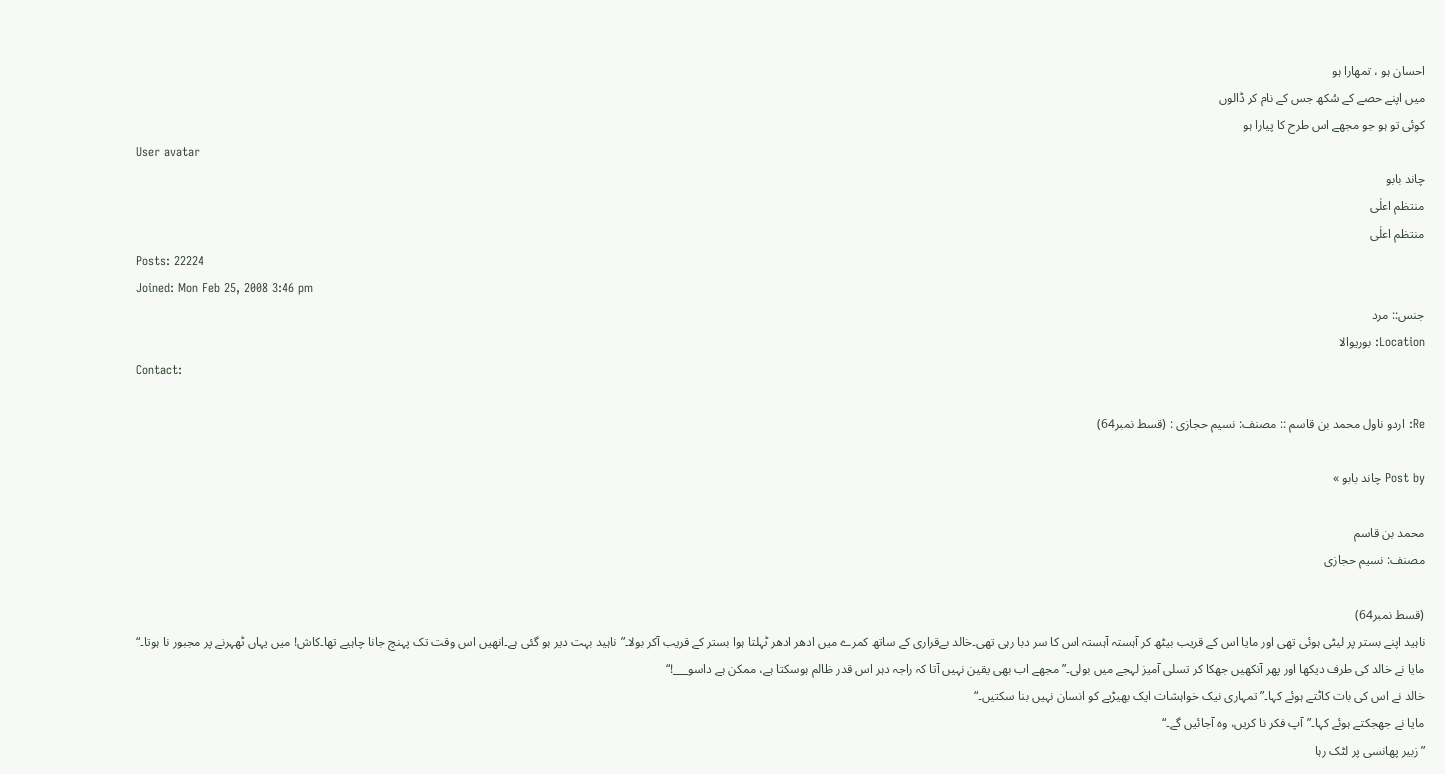احسان ہو ، تمھارا ہو
میں اپنے حصے کے سُکھ جس کے نام کر ڈالوں
کوئی تو ہو جو مجھے اس طرح کا پیارا ہو
User avatar
چاند بابو
منتظم اعلٰی
منتظم اعلٰی
Posts: 22224
Joined: Mon Feb 25, 2008 3:46 pm
جنس:: مرد
Location: بوریوالا
Contact:

Re: اردو ناول محمد بن قاسم :: مصنف: نسیم حجازی : (قسط نمبر64)

Post by چاند بابو »

محمد بن قاسم
مصنف: نسیم حجازی

(قسط نمبر64)
ناہید اپنے بستر پر لیٹی ہوئی تھی اور مایا اس کے قریب بیٹھ کر آہستہ آہستہ اس کا سر دبا رہی تھی۔خالد بےقراری کے ساتھ کمرے میں ادھر ادھر ٹہلتا ہوا بستر کے قریب آکر بولا۔”ناہید بہت دیر ہو گئی ہے۔انھیں اس وقت تک پہنچ جانا چاہیے تھا۔کاش! میں یہاں ٹھہرنے پر مجبور نا ہوتا۔“
مایا نے خالد کی طرف دیکھا اور پھر آنکھیں جھکا کر تسلی آمیز لہجے میں بولی۔”مجھے اب بھی یقین نہیں آتا کہ راجہ دہر اس قدر ظالم ہوسکتا ہے، ممکن ہے داسو___!“
خالد نے اس کی بات کاٹتے ہوئے کہا۔”تمہاری نیک خواہشات ایک بھیڑیے کو انسان نہیں بنا سکتیں۔“
مایا نے جھجکتے ہوئے کہا۔”آپ فکر نا کریں، وہ آجائیں گے۔“
”زبیر پھانسی پر لٹک رہا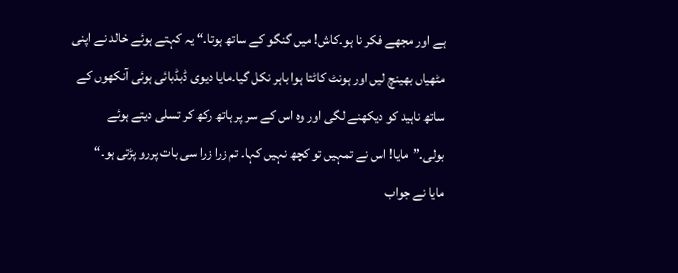ہے اور مجھے فکر نا ہو۔کاش! میں گنگو کے ساتھ ہوتا۔“ یہ کہتے ہوئے خالد نے اپنی مٹھیاں بھینچ لیں اور ہونٹ کاٹتا ہوا باہر نکل گیا۔مایا دیوی ڈبڈبائی ہوئی آنکھوں کے ساتھ ناہید کو دیکھنے لگی اور وہ اس کے سر پر ہاتھ رکھ کر تسلی دیتے ہوئے بولی۔”مایا! اس نے تمہیں تو کچھ نہیں کہا۔ تم زرا زرا سی بات پررو پڑتی ہو۔“
مایا نے جواب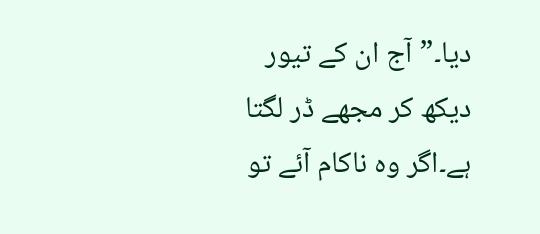دیا۔”آج ان کے تیور دیکھ کر مجھے ڈر لگتا ہے۔اگر وہ ناکام آئے تو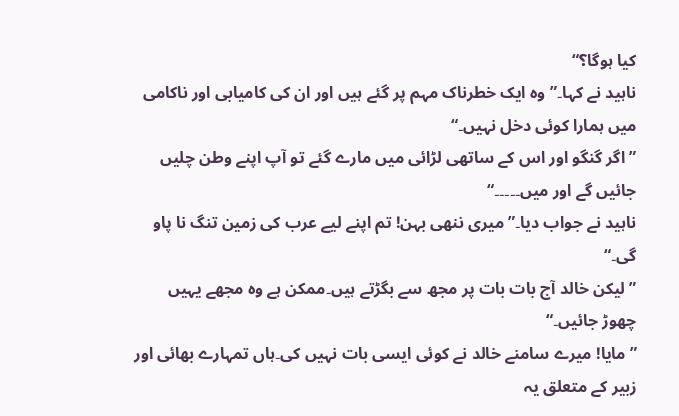کیا ہوگا؟“
ناہید نے کہا۔”وہ ایک خطرناک مہم پر گئے ہیں اور ان کی کامیابی اور ناکامی میں ہمارا کوئی دخل نہیں۔“
”اگر گنگو اور اس کے ساتھی لڑائی میں مارے گئے تو آپ اپنے وطن چلیں جائیں گے اور میں۔۔۔۔۔“
ناہید نے جواب دیا۔”میری ننھی بہن! تم اپنے لیے عرب کی زمین تنگ نا پاو گی۔“
”لیکن خالد آج بات بات پر مجھ سے بگڑتے ہیں۔ممکن ہے وہ مجھے یہیں چھوڑ جائیں۔“
”مایا! میرے سامنے خالد نے کوئی ایسی بات نہیں کی۔ہاں تمہارے بھائی اور زبیر کے متعلق یہ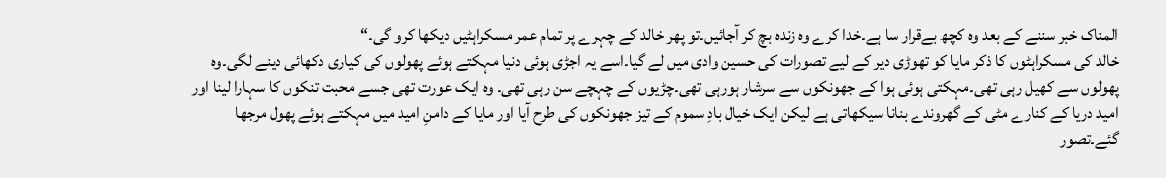المناک خبر سننے کے بعد وہ کچھ بےقرار سا ہے۔خدا کرے وہ زندہ بچ کر آجائیں۔تو پھر خالد کے چہرے پر تمام عمر مسکراہٹیں دیکھا کرو گی۔“
خالد کی مسکراہٹوں کا ذکر مایا کو تھوڑی دیر کے لیے تصورات کی حسین وادی میں لے گیا۔اسے یہ اجڑی ہوئی دنیا مہکتے ہوئے پھولوں کی کیاری دکھائی دینے لگی۔وہ پھولوں سے کھیل رہی تھی۔مہکتی ہوئی ہوا کے جھونکوں سے سرشار ہورہی تھی۔چڑیوں کے چہچے سن رہی تھی۔ وہ ایک عورت تھی جسے محبت تنکوں کا سہارا لینا اور امید دریا کے کنارے مٹی کے گھروندے بنانا سیکھاتی ہے لیکن ایک خیال بادِ سموم کے تیز جھونکوں کی طرح آیا اور مایا کے دامنِ امید میں مہکتے ہوئے پھول مرجھا گئے۔تصور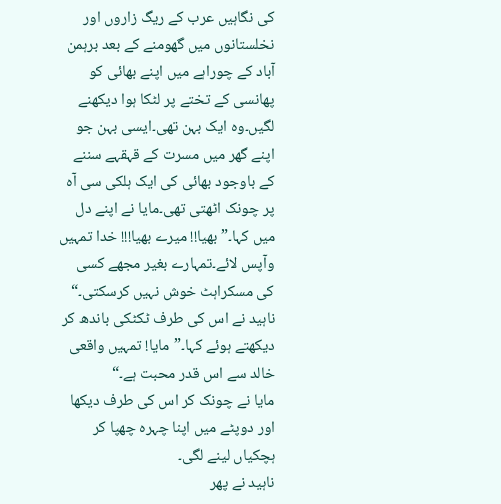کی نگاہیں عرب کے ریگ زاروں اور نخلستانوں میں گھومنے کے بعد برہمن آباد کے چوراہے میں اپنے بھائی کو پھانسی کے تختے پر لٹکا ہوا دیکھنے لگیں۔وہ ایک بہن تھی۔ایسی بہن جو اپنے گھر میں مسرت کے قہقہے سننے کے باوجود بھائی کی ایک ہلکی سی آہ پر چونک اٹھتی تھی۔مایا نے اپنے دل میں کہا۔”بھیا!! میرے بھیا!!! خدا تمہیں وآپس لائے۔تمہارے بغیر مجھے کسی کی مسکراہٹ خوش نہیں کرسکتی۔“
ناہید نے اس کی طرف ٹکٹکی باندھ کر دیکھتے ہوئے کہا۔”مایا! تمہیں واقعی خالد سے اس قدر محبت ہے۔“
مایا نے چونک کر اس کی طرف دیکھا اور دوپٹے میں اپنا چہرہ چھپا کر ہچکیاں لینے لگی۔
ناہید نے پھر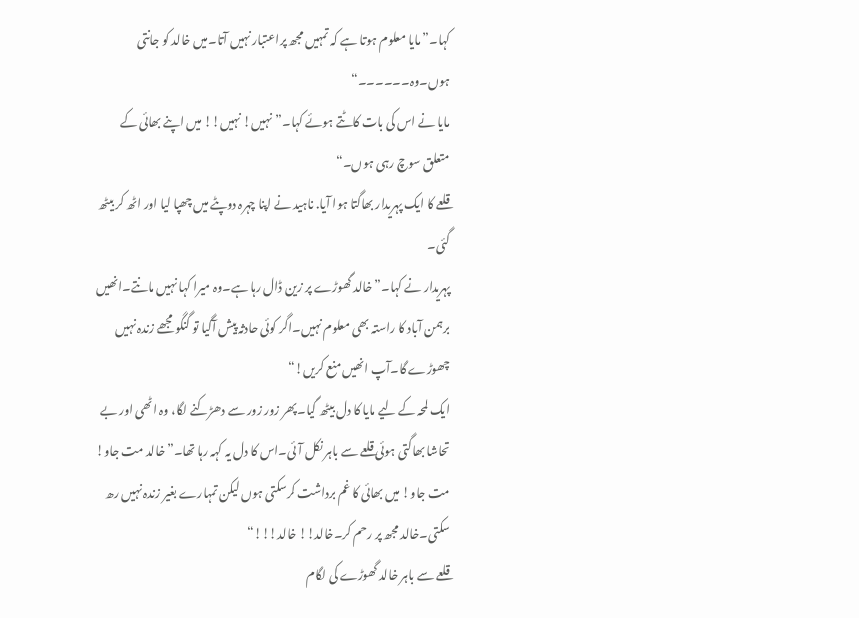کہا۔”مایا معلوم ہوتا ہے کہ تمہیں مجھ پراعتبار نہیں آتا۔میں خالد کو جانتی ہوں۔وہ۔۔۔۔۔۔“
مایا نے اس کی بات کاٹتے ہوئے کہا۔”نہیں! نہیں!! میں اپنے بھائی کے متعلق سوچ رہی ہوں۔“
قلعے کا ایک پہریدار بھاگتا ہوا آیا. ناہید نے اپنا چہرہ دوپٹے میں چھپا لیا اور اٹھ کر بیٹھ گئی۔
پہریدار نے کہا۔”خالد گھوڑے پر زین ڈال رہا ہے۔وہ میرا کہا نہیں مانتے۔انھیں برہمن آباد کا راستہ بھی معلوم نہیں۔اگر کوئی حادثہ پیش آگیا تو گنگو مجھے زندہ نہیں چھوڑے گا۔آپ انھیں منع کریں!“
ایک لمحہ کے لیے مایا کا دل بیٹھ گیا۔پھر زور زور سے دھڑکنے لگا، وہ اٹھی اور بے تحاشا بھاگتی ہوئی قلعے سے باہر نکل آئی۔اس کا دل یہ کہہ رہا تھا۔”خالد مت جاو! مت جاو! میں بھائی کا غم برداشت کرسکتی ہوں لیکن تمہارے بغیر زندہ نہیں رھ سکتی۔خالد مجھ پر رحم کر۔خالد!! خالد!!!“
قلعے سے باہر خالد گھوڑے کی لگام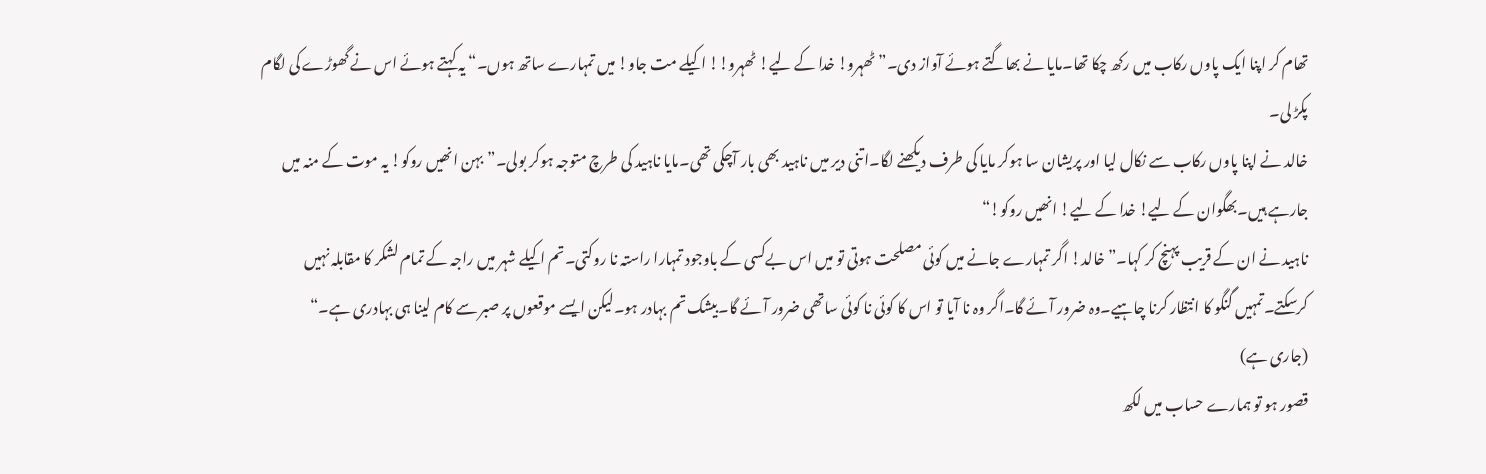تھام کر اپنا ایک پاوں رکاب میں رکھ چکا تھا۔مایا نے بھاگتے ہوئے آواز دی۔”ٹھہرو! خدا کے لیے! ٹھہرو!! اکیلے مت جاو! میں تمہارے ساتھ ہوں۔“ یہ کہتے ہوئے اس نے گھوڑے کی لگام پکڑ لی۔
خالد نے اپنا پاوں رکاب سے نکال لیا اور پریشان سا ہوکر مایا کی طرف دیکھنے لگا۔اتنی دیر میں ناہید بھی بار آچکی تھی۔مایا ناہید کی طرچ متوجہ ہوکر بولی۔”بہن انھیں روکو! یہ موت کے منہ میں جارہے ہیں۔بھگوان کے لیے! خدا کے لیے! انھیں روکو!“
ناہید نے ان کے قریب پہنچ کر کہا۔”خالد! اگر تمہارے جانے میں کوئی مصلحت ہوتی تو میں اس بےکسی کے باوجود تمہارا راستہ نا روکتی۔تم اکیلے شہر میں راجہ کے تمام لشکر کا مقابلہ نہیں کرسکتے۔تمہیں گنگو کا انتظار کرنا چاہیے۔وہ ضرور آئے گا۔اگر وہ نا آیا تو اس کا کوئی نا کوئی ساتھی ضرور آئے گا۔بیشک تم بہادر ہو۔لیکن ایسے موقعوں پر صبر سے کام لینا ہی بہادری ہے۔“
(جاری ہے)
قصور ہو تو ہمارے حساب میں لکھ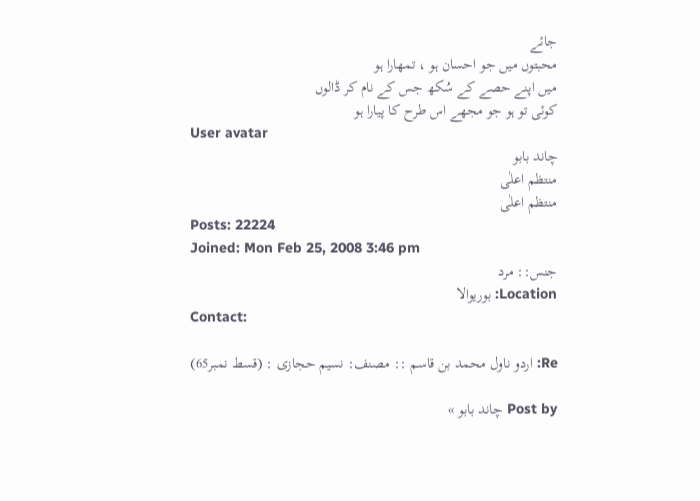جائے
محبتوں میں جو احسان ہو ، تمھارا ہو
میں اپنے حصے کے سُکھ جس کے نام کر ڈالوں
کوئی تو ہو جو مجھے اس طرح کا پیارا ہو
User avatar
چاند بابو
منتظم اعلٰی
منتظم اعلٰی
Posts: 22224
Joined: Mon Feb 25, 2008 3:46 pm
جنس:: مرد
Location: بوریوالا
Contact:

Re: اردو ناول محمد بن قاسم :: مصنف: نسیم حجازی : (قسط نمبر65)

Post by چاند بابو »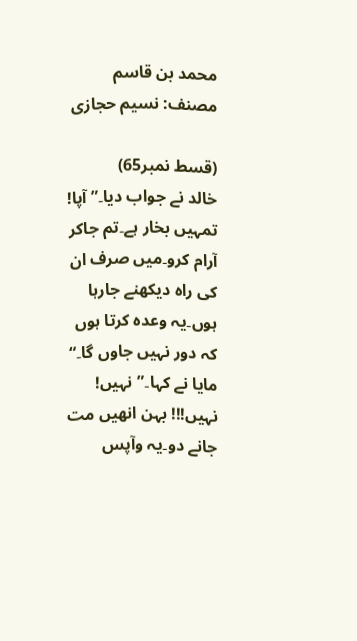محمد بن قاسم
مصنف: نسیم حجازی

(قسط نمبر65)
خالد نے جواب دیا۔” آپا! تمہیں بخار ہے۔تم جاکر آرام کرو۔میں صرف ان کی راہ دیکھنے جارہا ہوں۔یہ وعدہ کرتا ہوں کہ دور نہیں جاوں گا۔“
مایا نے کہا۔”نہیں! نہیں!!! بہن انھیں مت جانے دو۔یہ وآپس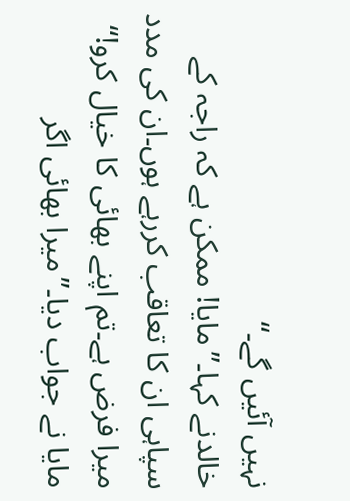نہیں آئیں گے۔“
خالدنے کہا۔”مایا! ممکن ہے کہ راجہ کے سپاہی ان کا تعاقب کررہے ہوں۔ان کی مدد میرا فرض ہے۔تم اپنے بھائی کا خیال کرو!“
مایا نے جواب دیا۔”میرا بھائی اگر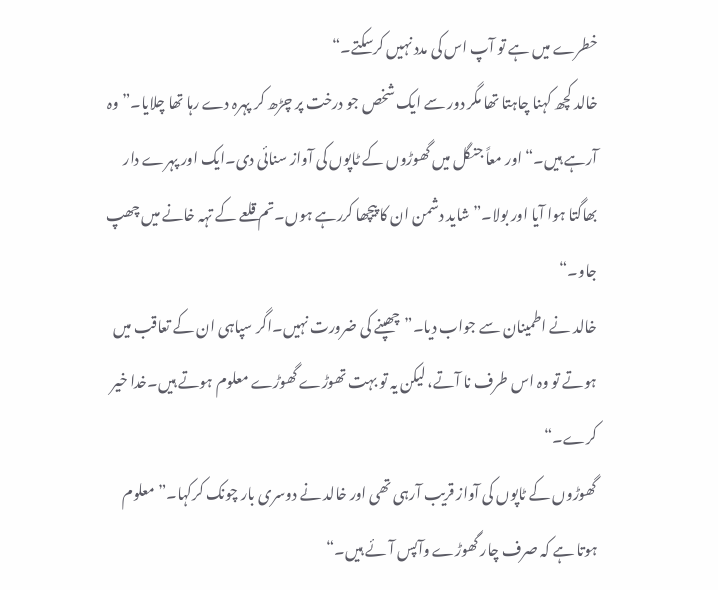خطرے میں ہے تو آپ اس کی مدد نہیں کرسکتے۔“
خالد کچھ کہنا چاہتا تھا مگر دور سے ایک شخص جو درخت پر چڑھ کر پہرہ دے رہا تھا چلایا۔”وہ آرہے ہیں۔“ اور معاً جنگل میں گھوڑوں کے ٹاپوں کی آواز سنائی دی۔ایک اور پہرے دار بھاگتا ہوا آیا اور بولا۔”شاید دشمن ان کا پیچھا کررہے ہوں۔تم قلعے کے تہہ خانے میں چھپ جاو۔“
خالد نے اطمینان سے جواب دیا۔”چھپنے کی ضرورت نہیں۔اگر سپاہی ان کے تعاقب میں ہوتے تو وہ اس طرف نا آتے، لیکن یہ تو بہت تھوڑے گھوڑے معلوم ہوتے ہیں۔خدا خیر کرے۔“
گھوڑوں کے ٹاپوں کی آواز قریب آرہی تھی اور خالد نے دوسری بار چونک کرکہا۔” معلوم ہوتا ہے کہ صرف چار گھوڑے وآپس آئے ہیں۔“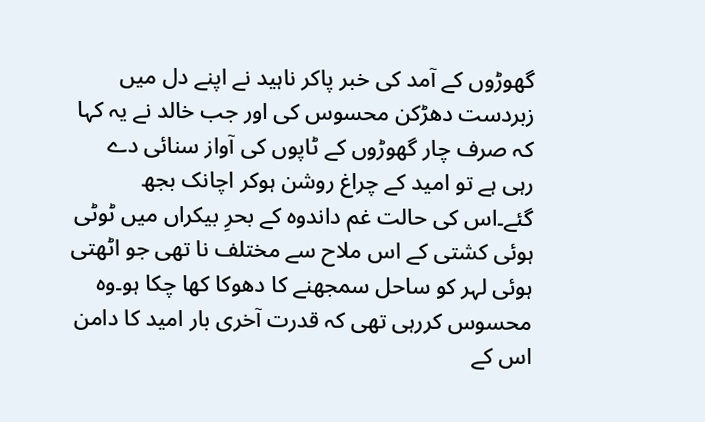گھوڑوں کے آمد کی خبر پاکر ناہید نے اپنے دل میں زبردست دھڑکن محسوس کی اور جب خالد نے یہ کہا کہ صرف چار گھوڑوں کے ٹاپوں کی آواز سنائی دے رہی ہے تو امید کے چراغ روشن ہوکر اچانک بجھ گئے۔اس کی حالت غم داندوہ کے بحرِ بیکراں میں ٹوٹی ہوئی کشتی کے اس ملاح سے مختلف نا تھی جو اٹھتی ہوئی لہر کو ساحل سمجھنے کا دھوکا کھا چکا ہو۔وہ محسوس کررہی تھی کہ قدرت آخری بار امید کا دامن اس کے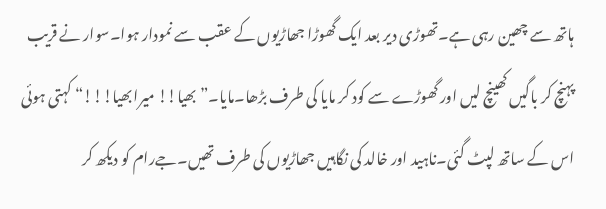ہاتھ سے چھین رہی ہے۔تھوڑی دیر بعد ایک گھوڑا جھاڑیوں کے عقب سے نمودار ہوا۔سوار نے قریب پہنچ کر باگیں کھینچ لیں اور گھوڑے سے کود کر مایا کی طرف بڑھا۔مایا۔” بھیا!! میرا بھیا!!!“ کہتی ہوئی اس کے ساتھ لپٹ گئی۔ناہید اور خالد کی نگاہیں جھاڑیوں کی طرف تھیں۔جےرام کو دیکھ کر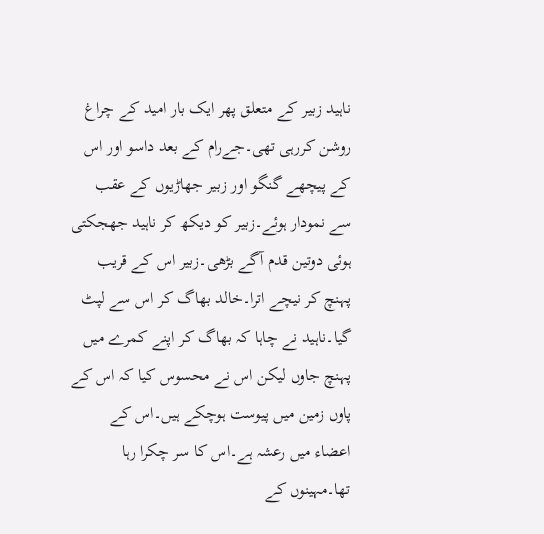ناہید زبیر کے متعلق پھر ایک بار امید کے چراغ روشن کررہی تھی۔جےرام کے بعد داسو اور اس کے پیچھے گنگو اور زبیر جھاڑیوں کے عقب سے نمودار ہوئے۔زبیر کو دیکھ کر ناہید جھجکتی ہوئی دوتین قدم آگے بڑھی۔زبیر اس کے قریب پہنچ کر نیچے اترا۔خالد بھاگ کر اس سے لپٹ گیا۔ناہید نے چاہا کہ بھاگ کر اپنے کمرے میں پہنچ جاوں لیکن اس نے محسوس کیا کہ اس کے پاوں زمین میں پیوست ہوچکے ہیں۔اس کے اعضاء میں رعشہ ہے۔اس کا سر چکرا رہا تھا۔مہینوں کے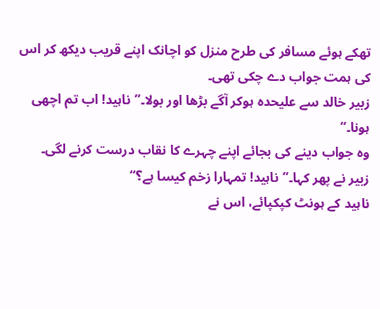تھکے ہوئے مسافر کی طرح منزل کو اچانک اپنے قریب دیکھ کر اس کی ہمت جواب دے چکی تھی۔
زبیر خالد سے علیحدہ ہوکر آگے بڑھا اور بولا۔”ناہید! اب تم اچھی ہونا۔“
وہ جواب دینے کی بجائے اپنے چہرے کا نقاب درست کرنے لگی۔
زبیر نے پھر کہا۔”ناہید! تمہارا زخم کیسا ہے؟“
ناہید کے ہونٹ کپکپائے، اس نے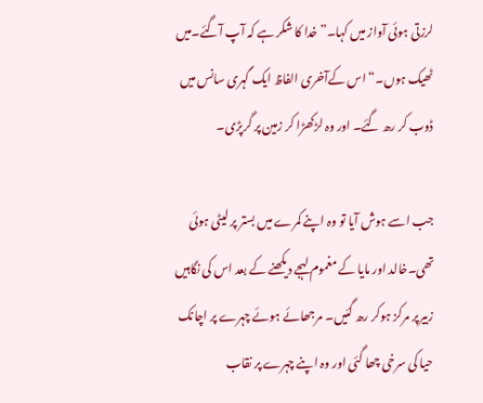لرزتی ہوئی آواز میں کہا۔” خدا کا شکر ہے کہ آپ آگئے۔میں ٹھیک ہوں۔“ اس کےآخری الفاظ ایک گہری سانس میں ڈوب کر رھ گئے۔ اور وہ لڑکھڑا کر زمین پر گرپڑی۔

جب اسے ہوش آیا تو وہ اپنے کمرے میں بستر پر لیٹی ہوئی تھی۔خالد اور مایا کے مغموم لہجے دیکھنے کے بعد اس کی نگاہیں زبیرپر مرکز ہوکر رھ گئیں۔ مرجھائے ہوئے چہرے پر اچانک حیا کی سرخی چھا گئی اور وہ اپنے چہرے پر نقاب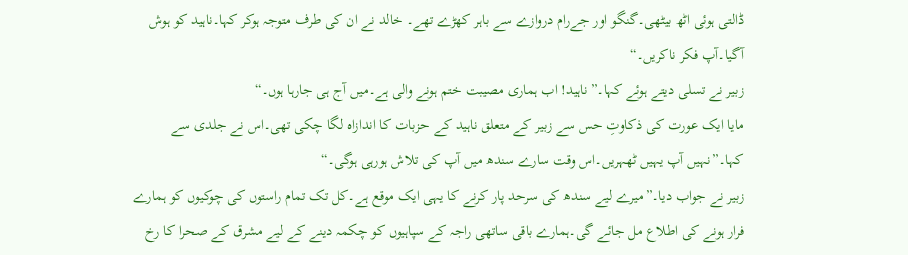ڈالتی ہوئی اٹھ بیٹھی۔گنگو اور جےرام دروازے سے باہر کھڑے تھے۔ خالد نے ان کی طرف متوجہ ہوکر کہا۔ناہید کو ہوش آگیا۔آپ فکر ناکریں۔“
زبیر نے تسلی دیتے ہوئے کہا۔”ناہید! اب ہماری مصیبت ختم ہونے والی ہے۔میں آج ہی جارہا ہوں۔“
مایا ایک عورت کی ذکاوتِ حس سے زبیر کے متعلق ناہید کے حزبات کا اندازاہ لگا چکی تھی۔اس نے جلدی سے کہا۔”نہیں آپ یہیں ٹھہریں۔اس وقت سارے سندھ میں آپ کی تلاش ہورہی ہوگی۔“
زبیر نے جواب دیا۔”میرے لیے سندھ کی سرحد پار کرنے کا یہی ایک موقع ہے۔کل تک تمام راستوں کی چوکیوں کو ہمارے فرار ہونے کی اطلاع مل جائے گی۔ہمارے باقی ساتھی راجہ کے سپاہیوں کو چکمہ دینے کے لیے مشرق کے صحرا کا رخ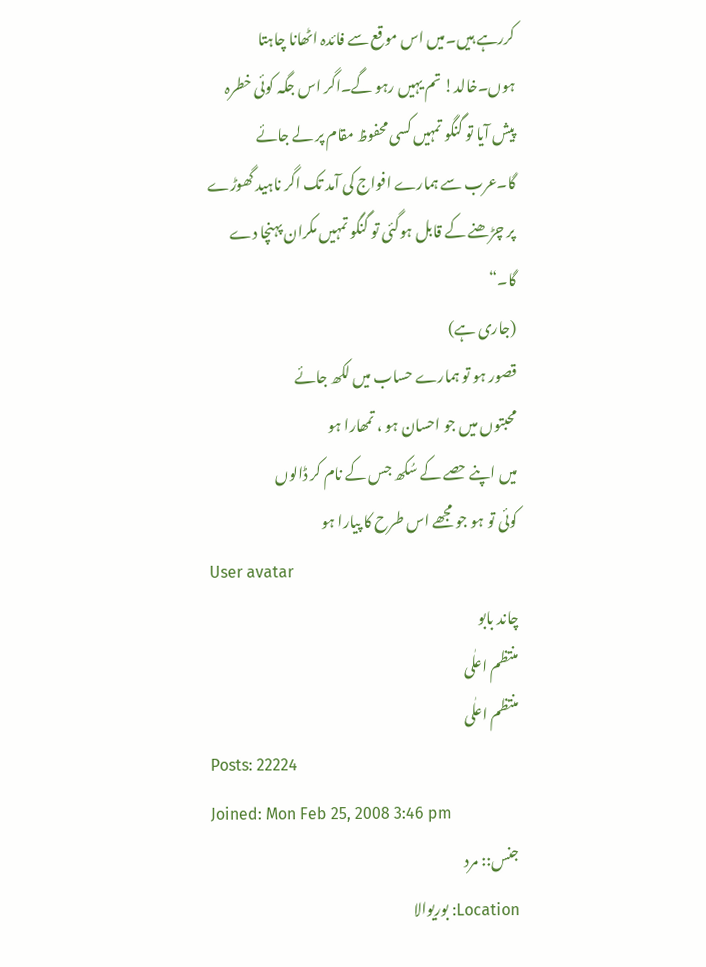کررہے ہیں۔میں اس موقع سے فائدہ اٹھانا چاہتا ہوں۔خالد! تم یہیں رہو گے۔اگر اس جگہ کوئی خطرہ پیش آیا تو گنگو تمہیں کسی محفوظ مقام پر لے جائے گا۔عرب سے ہمارے افواج کی آمد تک اگر ناہید گھوڑے پر چڑھنے کے قابل ہوگئی تو گنگو تمہیں مکران پہنچا دے گا۔“
(جاری ہے)
قصور ہو تو ہمارے حساب میں لکھ جائے
محبتوں میں جو احسان ہو ، تمھارا ہو
میں اپنے حصے کے سُکھ جس کے نام کر ڈالوں
کوئی تو ہو جو مجھے اس طرح کا پیارا ہو
User avatar
چاند بابو
منتظم اعلٰی
منتظم اعلٰی
Posts: 22224
Joined: Mon Feb 25, 2008 3:46 pm
جنس:: مرد
Location: بوریوالا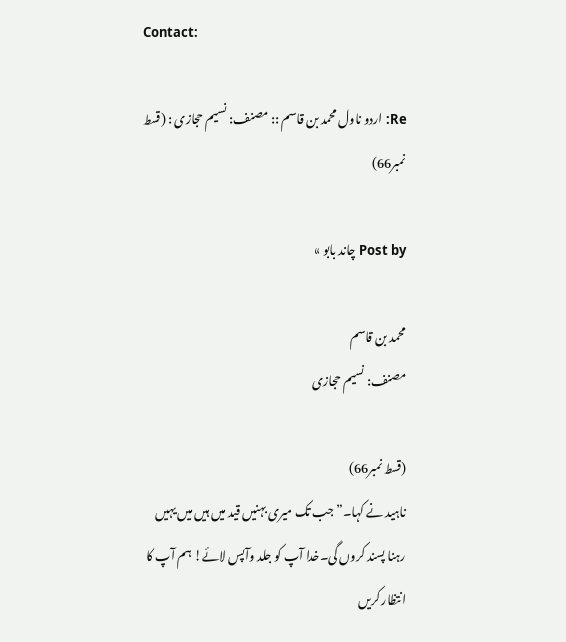Contact:

Re: اردو ناول محمد بن قاسم :: مصنف: نسیم حجازی : (قسط نمبر66)

Post by چاند بابو »

محمد بن قاسم
مصنف: نسیم حجازی

(قسط نمبر66)
ناہید نے کہا۔”جب تک میری بہنیں قید میں ہیں میں یہیں رہنا پسند کروں گی۔خدا آپ کو جلد وآپس لائے! ہم آپ کا انتظار کریں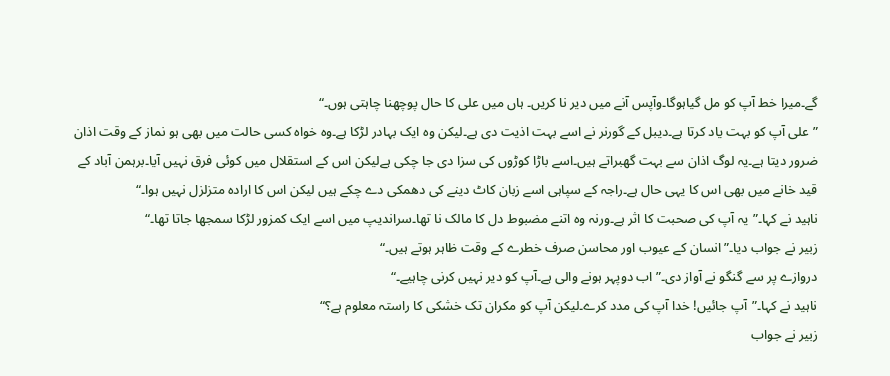گے۔میرا خط آپ کو مل گیاہوگا۔وآپس آنے میں دیر نا کریں۔ ہاں میں علی کا حال پوچھنا چاہتی ہوں۔“
”علی آپ کو بہت یاد کرتا ہے۔دیبل کے گورنر نے اسے بہت اذیت دی ہے۔لیکن وہ ایک بہادر لڑکا ہے۔وہ خواہ کسی حالت میں بھی ہو نماز کے وقت اذان ضرور دیتا ہے۔یہ لوگ اذان سے بہت گھبراتے ہیں۔اسے باڑا کوڑوں کی سزا دی جا چکی ہےلیکن اس کے استقلال میں کوئی فرق نہیں آیا۔برہمن آباد کے قید خانے میں بھی اس کا یہی حال ہے۔راجہ کے سپاہی اسے زبان کاٹ دینے کی دھمکی دے چکے ہیں لیکن اس کا ارادہ متزلزل نہیں ہوا۔“
ناہید نے کہا۔”یہ آپ کی صحبت کا اثر ہے۔ورنہ وہ اتنے مضبوط دل کا مالک نا تھا۔سراندیپ میں اسے ایک کمزور لڑکا سمجھا جاتا تھا۔“
زبیر نے جواب دیا۔”انسان کے عیوب اور محاسن صرف خطرے کے وقت ظاہر ہوتے ہیں۔“
دروازے پر سے گنگو نے آواز دی۔”اب دوپہر ہونے والی ہے۔آپ کو دیر نہیں کرنی چاہیے۔“
ناہید نے کہا۔”آپ جائیں! خدا آپ کی مدد کرے۔لیکن آپ کو مکران تک خشکی کا راستہ معلوم ہے؟“
زبیر نے جواب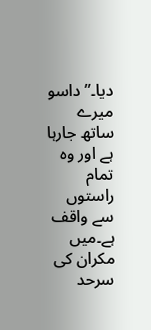دیا۔”داسو میرے ساتھ جارہا ہے اور وہ تمام راستوں سے واقف ہے۔میں مکران کی سرحد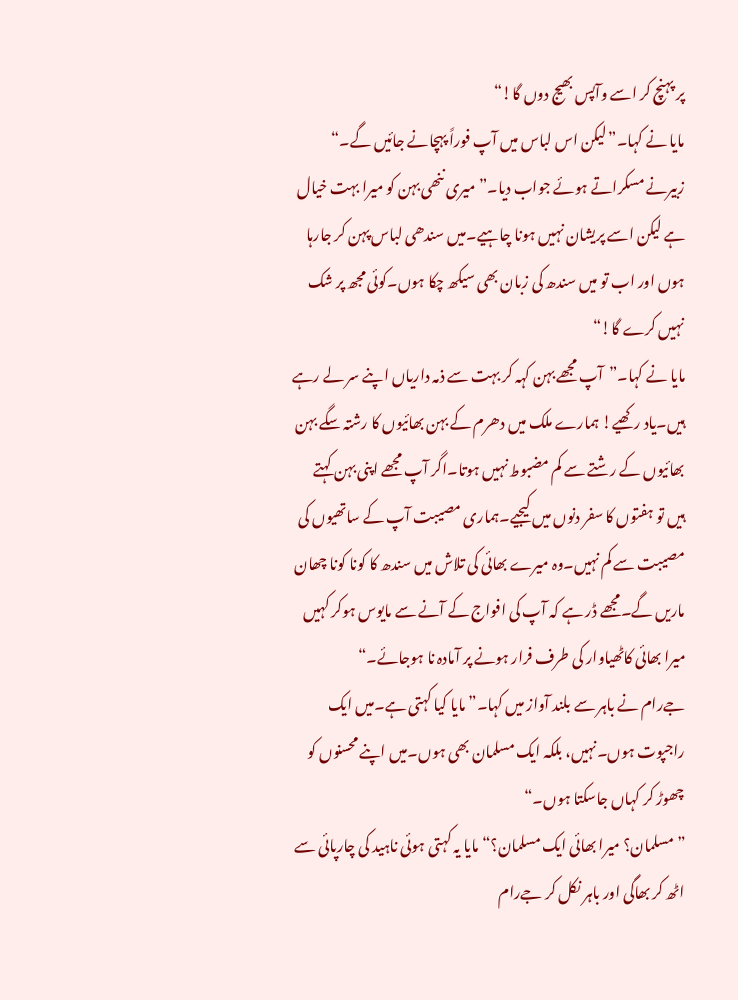پر پہنچ کر اسے وآپس بھیج دوں گا!“
مایا نے کہا۔”لیکن اس لباس میں آپ فوراً پہچانے جائیں گے۔“
زبیرنے مسکراتے ہوئے جواب دیا۔”میری ننھی بہن کو میرا بہت خیال ہے لیکن اسے پریشان نہیں ہونا چاہیے۔میں سندھی لباس پہن کر جارہا ہوں اور اب تو میں سندھ کی زبان بھی سیکھ چکا ہوں۔کوئی مجھ پر شک نہیں کرے گا!“
مایا نے کہا۔”آپ مجھے بہن کہہ کر بہت سے ذمہ داریاں اپنے سر لے رہے ہیں۔یاد رکھیے! ہمارے ملک میں دھرم کے بہن بھائیوں کا رشتہ سگے بہن بھائیوں کے رشتے سے کم مضبوط نہیں ہوتا۔اگر آپ مجھے اپنی بہن کہتے ہیں تو ہفتوں کا سفر دنوں میں کیجیے۔ہماری مصیبت آپ کے ساتھیوں کی مصیبت سے کم نہیں۔وہ میرے بھائی کی تلاش میں سندھ کا کونا کونا چھان ماریں گے۔مجھے ڈر ہے کہ آپ کی افواج کے آنے سے مایوس ہوکر کہیں میرا بھائی کاٹھیاوار کی طرف فرار ہونے پر آمادہ نا ہوجائے۔“
جےرام نے باہر سے بلند آواز میں کہا۔”مایا کیا کہتی ہے۔میں ایک راجپوت ہوں۔نہیں، بلکہ ایک مسلمان بھی ہوں۔میں اپنے محسنوں کو چھوڑ کر کہاں جاسکتا ہوں۔“
”مسلمان؟ میرا بھائی ایک مسلمان؟“ مایا یہ کہتی ہوئی ناہید کی چارپائی سے اٹھ کر بھاگی اور باہر نکل کر جےرام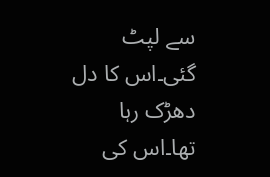سے لپٹ گئی۔اس کا دل دھڑک رہا تھا۔اس کی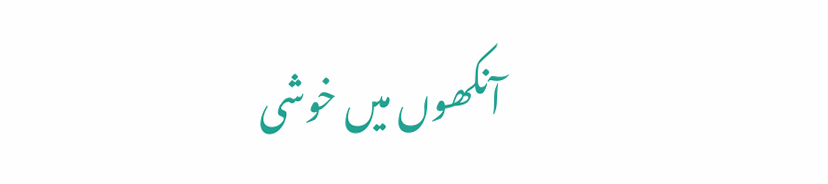آنکھوں میں خوشی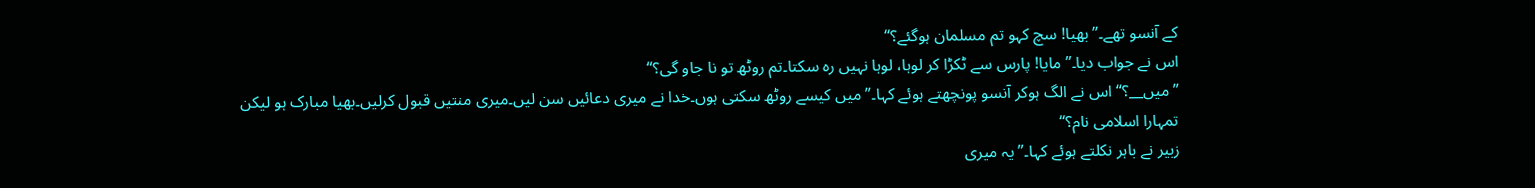کے آنسو تھے۔”بھیا! سچ کہو تم مسلمان ہوگئے؟“
اس نے جواب دیا۔”مایا! پارس سے ٹکڑا کر لوہا، لوہا نہیں رہ سکتا۔تم روٹھ تو نا جاو گی؟“
”میں__؟“ اس نے الگ ہوکر آنسو پونچھتے ہوئے کہا۔”میں کیسے روٹھ سکتی ہوں۔خدا نے میری دعائیں سن لیں۔میری منتیں قبول کرلیں۔بھیا مبارک ہو لیکن تمہارا اسلامی نام؟“
زبیر نے باہر نکلتے ہوئے کہا۔”یہ میری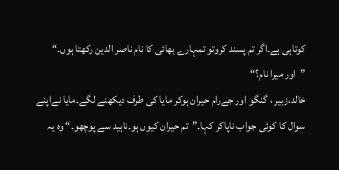کوتاہی ہے۔اگر تم پسند کروتو تمہارے بھائی کا نام ناصر الدین رکھتا ہوں۔“
”اور میرا نام؟“
خالد،زبیر ، گنگو اور جےرام حیران ہوکر مایا کی طرف دیکھنے لگے۔مایا نےاپنے سوال کا کوئی جواب ناپاکر کہا۔”تم حیران کیوں ہو۔ناہید سے پوچھو۔“ وہ یہ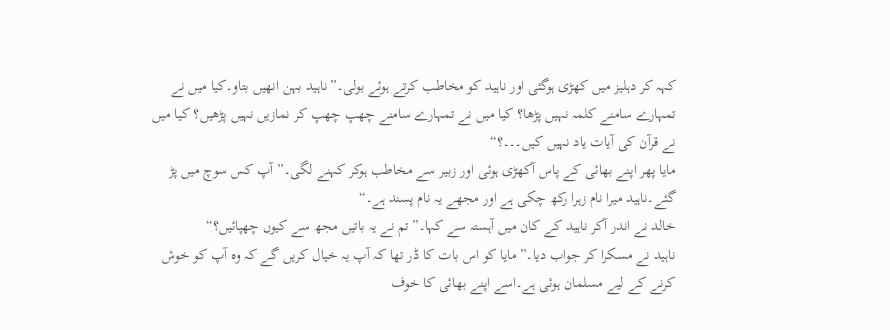کہہ کر دہلیز میں کھڑی ہوگئی اور ناہید کو مخاطب کرتے ہوئے بولی۔”ناہید بہن انھیں بتاو۔کیا میں نے تمہارے سامنے کلمہ نہیں پڑھا؟ کیا میں نے تمہارے سامنے چھپ چھپ کر نمازیں نہیں پڑھیں؟ کیا میں نے قرآن کی آیات یاد نہیں کیں۔۔۔؟“
مایا پھر اپنے بھائی کے پاس آکھڑی ہوئی اور زبیر سے مخاطب ہوکر کہنے لگی۔”آپ کس سوچ میں پڑ گئے۔ناہید میرا نام زہرا رکھ چکی ہے اور مجھے یہ نام پسند ہے۔“
خالد نے اندر آکر ناہید کے کان میں آہستہ سے کہا۔”تم نے یہ باتیں مجھ سے کیوں چھپائیں؟“
ناہید نے مسکرا کر جواب دیا۔”مایا کو اس بات کا ڈر تھا کہ آپ یہ خیال کریں گے کہ وہ آپ کو خوش کرنے کے لیے مسلمان ہوئی ہے۔اسے اپنے بھائی کا خوف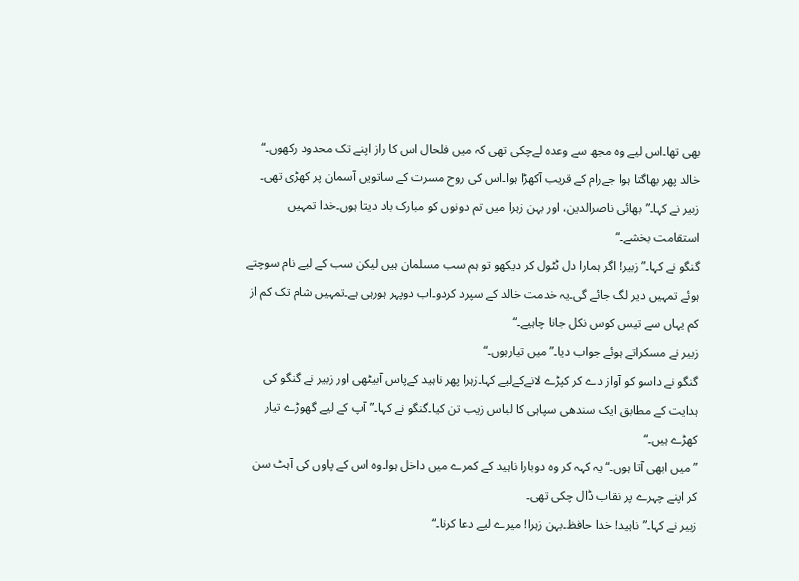بھی تھا۔اس لیے وہ مجھ سے وعدہ لےچکی تھی کہ میں فلحال اس کا راز اپنے تک محدود رکھوں۔“ خالد پھر بھاگتا ہوا جےرام کے قریب آکھڑا ہوا۔اس کی روح مسرت کے ساتویں آسمان پر کھڑی تھی۔
زبیر نے کہا۔”بھائی ناصرالدین، اور بہن زہرا میں تم دونوں کو مبارک باد دیتا ہوں۔خدا تمہیں استقامت بخشے۔“
گنگو نے کہا۔”زبیر! اگر ہمارا دل ٹٹول کر دیکھو تو ہم سب مسلمان ہیں لیکن سب کے لیے نام سوچتے ہوئے تمہیں دیر لگ جائے گی۔یہ خدمت خالد کے سپرد کردو۔اب دوپہر ہورہی ہے۔تمہیں شام تک کم از کم یہاں سے تیس کوس نکل جانا چاہیے۔“
زبیر نے مسکراتے ہوئے جواب دیا۔”میں تیارہوں۔“
گنگو نے داسو کو آواز دے کر کپڑے لانےکےلیے کہا۔زہرا پھر ناہید کےپاس آبیٹھی اور زبیر نے گنگو کی ہدایت کے مطابق ایک سندھی سپاہی کا لباس زیب تن کیا۔گنگو نے کہا۔”آپ کے لیے گھوڑے تیار کھڑے ہیں۔“
”میں ابھی آتا ہوں۔“یہ کہہ کر وہ دوبارا ناہید کے کمرے میں داخل ہوا۔وہ اس کے پاوں کی آہٹ سن کر اپنے چہرے پر نقاب ڈال چکی تھی۔
زبیر نے کہا۔”ناہید! خدا حافظ۔بہن زہرا! میرے لیے دعا کرنا۔“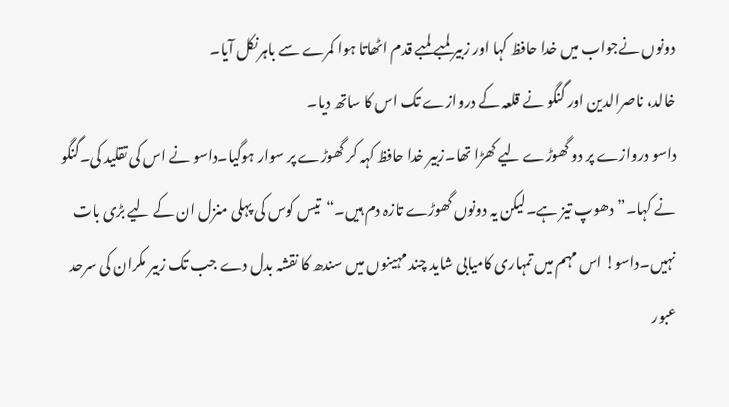دونوں نےجواب میں خدا حافظ کہا اور زبیر لمبے لمبے قدم اٹھاتا ہوا کمرے سے باہرنکل آیا۔
خالد، ناصرالدین اور گنگو نے قلعہ کے دروازے تک اس کا ساتھ دیا۔
داسو دروازے پر دو گھوڑے لیے کھڑا تھا۔زبیر خدا حافظ کہہ کر گھوڑے پر سوار ہوگیا۔داسو نے اس کی تقلید کی۔گنگو نے کہا۔”دھوپ تیز ہے۔لیکن یہ دونوں گھوڑے تازہ دم ہیں۔“تیس کوس کی پہلی منزل ان کے لیے بڑی بات نہیں۔داسو! اس مہم میں تمہاری کامیابی شاید چند مہینوں میں سندھ کا نقشہ بدل دے جب تک زبیر مکران کی سرحد عبور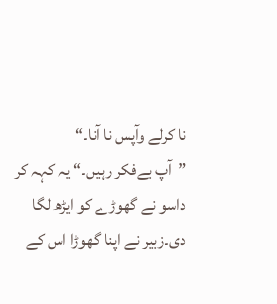نا کرلے وآپس نا آنا۔“
”آپ بےفکر رہیں۔“ یہ کہہ کر داسو نے گھوڑے کو ایڑھ لگا دی۔زبیر نے اپنا گھوڑا اس کے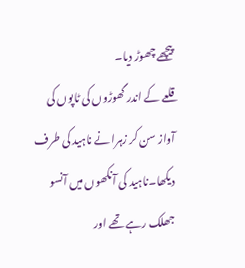پیچھے چھوڑ دیا۔
قلعے کے اندر گھوڑوں کی ٹاپوں کی آواز سن کر زہرا نے ناہید کی طرف دیکھا۔ناہید کی آنکھوں میں آنسو جھلک رہے تھے اور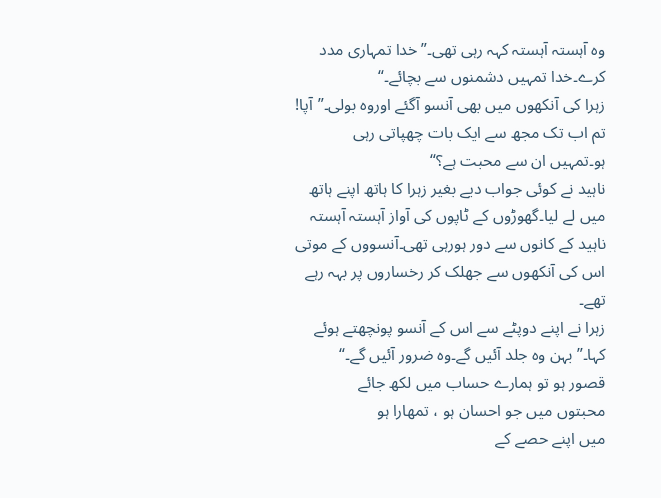وہ آہستہ آہستہ کہہ رہی تھی۔”خدا تمہاری مدد کرے۔خدا تمہیں دشمنوں سے بچائے۔“
زہرا کی آنکھوں میں بھی آنسو آگئے اوروہ بولی۔”آپا! تم اب تک مجھ سے ایک بات چھپاتی رہی ہو۔تمہیں ان سے محبت ہے؟“
ناہید نے کوئی جواب دیے بغیر زہرا کا ہاتھ اپنے ہاتھ میں لے لیا۔گھوڑوں کے ٹاپوں کی آواز آہستہ آہستہ ناہید کے کانوں سے دور ہورہی تھی۔آنسووں کے موتی اس کی آنکھوں سے جھلک کر رخساروں پر بہہ رہے تھے۔
زہرا نے اپنے دوپٹے سے اس کے آنسو پونچھتے ہوئے کہا۔”بہن وہ جلد آئیں گے۔وہ ضرور آئیں گے۔“
قصور ہو تو ہمارے حساب میں لکھ جائے
محبتوں میں جو احسان ہو ، تمھارا ہو
میں اپنے حصے کے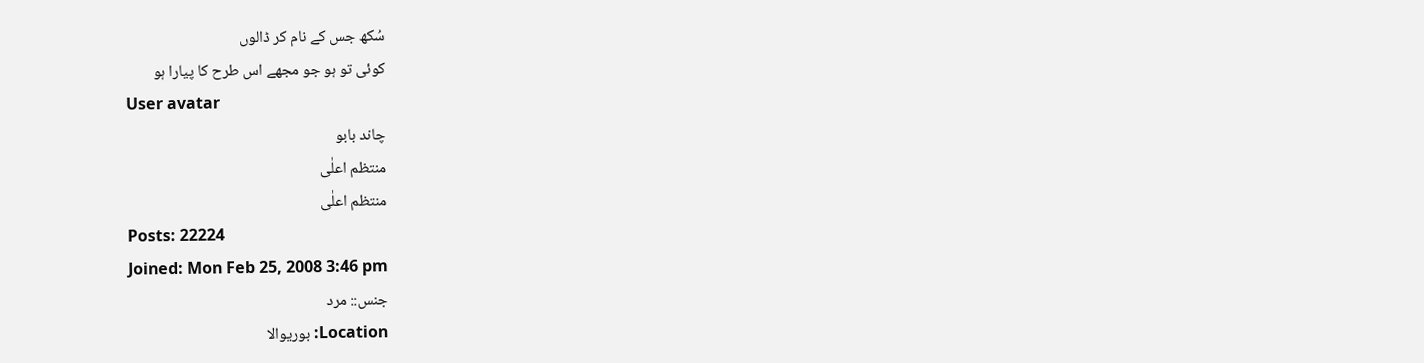سُکھ جس کے نام کر ڈالوں
کوئی تو ہو جو مجھے اس طرح کا پیارا ہو
User avatar
چاند بابو
منتظم اعلٰی
منتظم اعلٰی
Posts: 22224
Joined: Mon Feb 25, 2008 3:46 pm
جنس:: مرد
Location: بوریوالا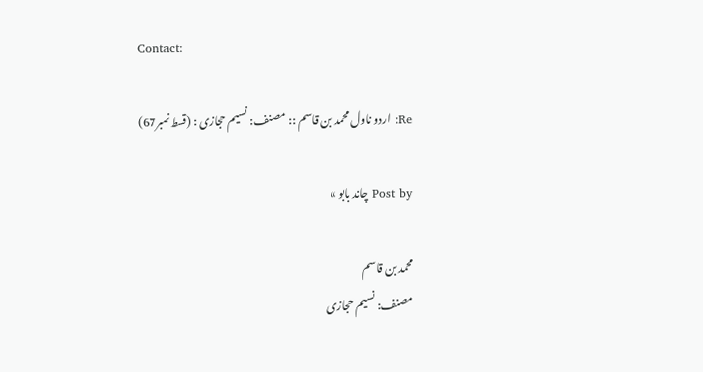Contact:

Re: اردو ناول محمد بن قاسم :: مصنف: نسیم حجازی : (قسط نمبر67)

Post by چاند بابو »

محمد بن قاسم
مصنف: نسیم حجازی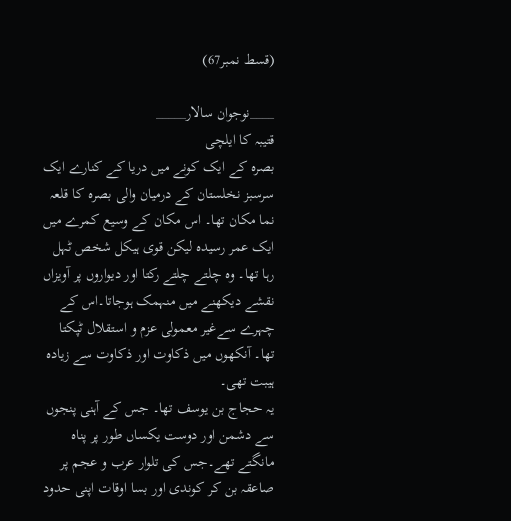(قسط نمبر67)

____نوجوان سالار_____
قتیبہ کا ایلچی
بصرہ کے ایک کونے میں دریا کے کنارے ایک سرسبز نخلستان کے درمیان والی بصرہ کا قلعہ نما مکان تھا۔ اس مکان کے وسیع کمرے میں ایک عمر رسیدہ لیکن قوی ہیکل شخص ٹہل رہا تھا۔ وہ چلتے چلتے رکتا اور دیواروں پر آویزاں نقشے دیکھنے میں منہمک ہوجاتا۔اس کے چہرے سےغیر معمولی عزم و استقلال ٹپکتا تھا۔ آنکھوں میں ذکاوت اور ذکاوت سے زیادہ ہیبت تھی۔
یہ حجاج بن یوسف تھا۔ جس کے آہنی پنجوں سے دشمن اور دوست یکساں طور پر پناہ مانگتے تھے۔جس کی تلوار عرب و عجم پر صاعقہ بن کر کوندی اور بسا اوقات اپنی حدود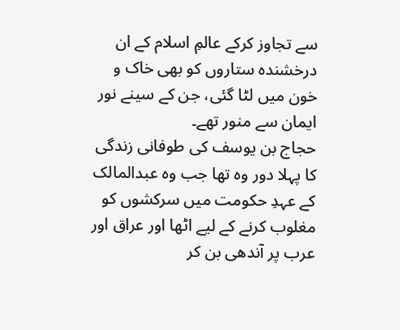سے تجاوز کرکے عالمِ اسلام کے ان درخشندہ ستاروں کو بھی خاک و خون میں لٹا گئی، جن کے سینے نور ایمان سے منور تھے۔
حجاج بن یوسف کی طوفانی زندگی کا پہلا دور وہ تھا جب وہ عبدالمالک کے عہدِ حکومت میں سرکشوں کو مغلوب کرنے کے لیے اٹھا اور عراق اور عرب پر آندھی بن کر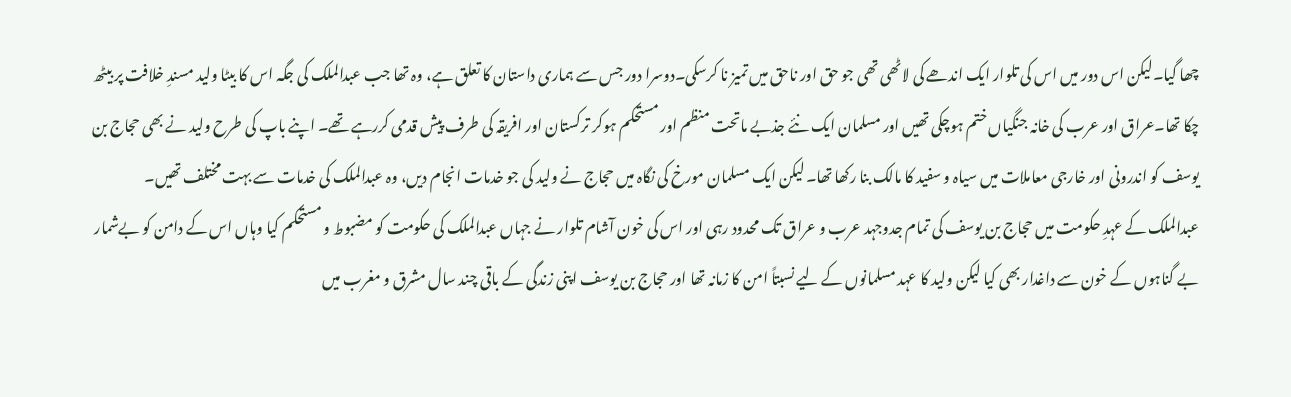چھا گیا۔لیکن اس دور میں اس کی تلوار ایک اندھے کی لاٹھی تھی جو حق اور ناحق میں تمیز نا کرسکی۔دوسرا دور جس سے ہماری داستان کا تعلق ہے، وہ تھا جب عبدالملک کی جگہ اس کا بیٹا ولید مسندِ خلافت پر بیٹھ چکا تھا۔عراق اور عرب کی خانہ جنگیاں ختم ہوچکی تھیں اور مسلمان ایک نئے جذبے ماتحت منظم اور مستحکم ہوکر ترکستان اور افریقہ کی طرف پیش قدمی کررہے تھے۔ اپنے باپ کی طرح ولید نے بھی حجاج بن یوسف کو اندرونی اور خارجی معاملات میں سیاہ و سفید کا مالک بنا رکھا تھا۔ لیکن ایک مسلمان مورخ کی نگاہ میں حجاج نے ولید کی جو خدمات انجام دیں، وہ عبدالملک کی خدمات سے بہت مختلف تھیں۔
عبدالملک کے عہدِ حکومت میں حجاج بن یوسف کی تمام جدوجہد عرب و عراق تک محدود رہی اور اس کی خون آشام تلوار نے جہاں عبدالملک کی حکومت کو مضبوط و مستحکم کیا وہاں اس کے دامن کو بےشمار بے گناہوں کے خون سے داغدار بھی کیا لیکن ولید کا عہد مسلمانوں کے لیے نسبتاً امن کا زمانہ تھا اور حجاج بن یوسف اپنی زندگی کے باقی چند سال مشرق و مغرب میں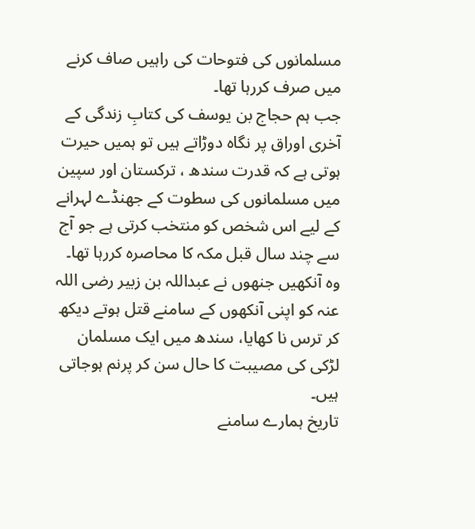مسلمانوں کی فتوحات کی راہیں صاف کرنے میں صرف کررہا تھا۔
جب ہم حجاج بن یوسف کی کتابِ زندگی کے آخری اوراق پر نگاہ دوڑاتے ہیں تو ہمیں حیرت ہوتی ہے کہ قدرت سندھ ، ترکستان اور سپین میں مسلمانوں کی سطوت کے جھنڈے لہرانے کے لیے اس شخص کو منتخب کرتی ہے جو آج سے چند سال قبل مکہ کا محاصرہ کررہا تھا۔ وہ آنکھیں جنھوں نے عبداللہ بن زبیر رضی اللہ عنہ کو اپنی آنکھوں کے سامنے قتل ہوتے دیکھ کر ترس نا کھایا، سندھ میں ایک مسلمان لڑکی کی مصیبت کا حال سن کر پرنم ہوجاتی ہیں۔
تاریخ ہمارے سامنے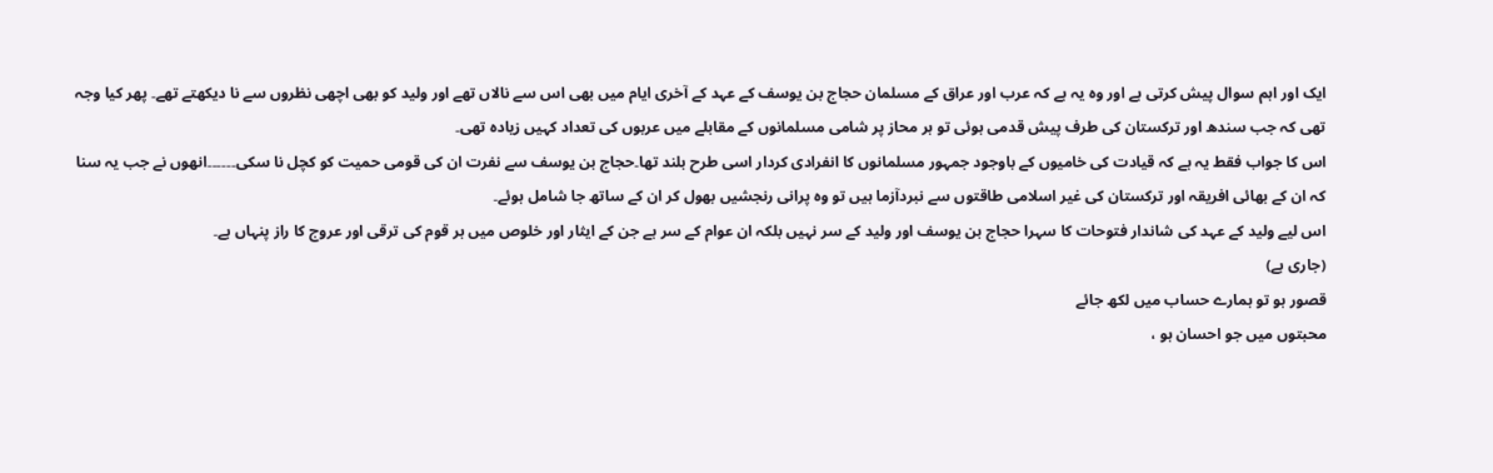ایک اور اہم سوال پیش کرتی ہے اور وہ یہ ہے کہ عرب اور عراق کے مسلمان حجاج بن یوسف کے عہد کے آخری ایام میں بھی اس سے نالاں تھے اور ولید کو بھی اچھی نظروں سے نا دیکھتے تھے۔ پھر کیا وجہ تھی کہ جب سندھ اور ترکستان کی طرف پیش قدمی ہوئی تو ہر محاز پر شامی مسلمانوں کے مقابلے میں عربوں کی تعداد کہیں زیادہ تھی۔
اس کا جواب فقط یہ ہے کہ قیادت کی خامیوں کے باوجود جمہور مسلمانوں کا انفرادی کردار اسی طرح بلند تھا۔حجاج بن یوسف سے نفرت ان کی قومی حمیت کو کچل نا سکی۔۔۔۔۔۔انھوں نے جب یہ سنا کہ ان کے بھائی افریقہ اور ترکستان کی غیر اسلامی طاقتوں سے نبردآزما ہیں تو وہ پرانی رنجشیں بھول کر ان کے ساتھ جا شامل ہوئے۔
اس لیے ولید کے عہد کی شاندار فتوحات کا سہرا حجاج بن یوسف اور ولید کے سر نہیں بلکہ ان عوام کے سر ہے جن کے ایثار اور خلوص میں ہر قوم کی ترقی اور عروج کا راز پنہاں ہے۔
(جاری ہے)
قصور ہو تو ہمارے حساب میں لکھ جائے
محبتوں میں جو احسان ہو ،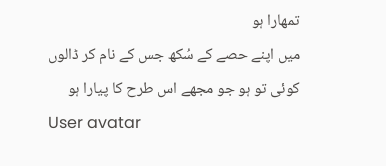تمھارا ہو
میں اپنے حصے کے سُکھ جس کے نام کر ڈالوں
کوئی تو ہو جو مجھے اس طرح کا پیارا ہو
User avatar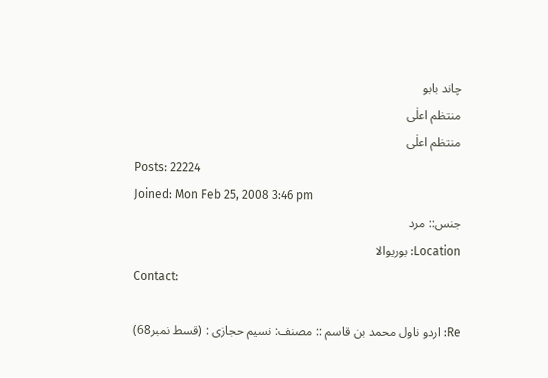چاند بابو
منتظم اعلٰی
منتظم اعلٰی
Posts: 22224
Joined: Mon Feb 25, 2008 3:46 pm
جنس:: مرد
Location: بوریوالا
Contact:

Re: اردو ناول محمد بن قاسم :: مصنف: نسیم حجازی : (قسط نمبر68)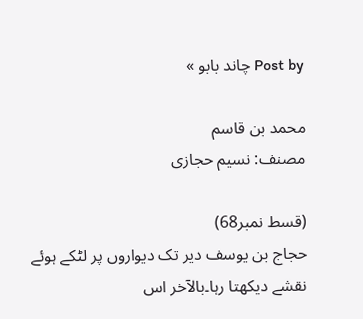Post by چاند بابو »

محمد بن قاسم
مصنف: نسیم حجازی

(قسط نمبر68)
حجاج بن یوسف دیر تک دیواروں پر لٹکے ہوئے نقشے دیکھتا رہا۔بالآخر اس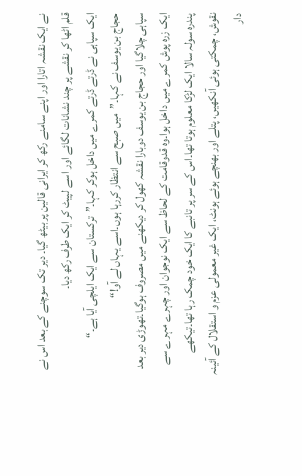نے ایک نقشہ اتارا اور اپنے سامنے رکھ کر ایرانی قالین پر بیٹھ گیا۔ دیر تک سوچنے کے بعد اس نے قلم اٹھا کر نقشے پر چند نشانات لگائے اور اسے لپیٹ کر ایک طرف رکھ دیا۔
ایک سپاہی نے ڈرتے ڈرتے کمرے میں داخل ہوکر کہا۔”ترکستان سے ایک ایلچی آیا ہے۔“
حجاج بن یوسف نے کہا۔”میں صبح سے انتظار کررہا ہوں۔اسے یہاں لے آو!“
سپاہی چلاگیا اور حجاج بن یوسف دوبارا نقشہ کھول کر دیکھنے میں مصروف ہوگیا۔تھوڑی دیر بعد ایک زرہ پوش کمرے میں داخل ہوا۔وہ قدوقامت کے لحاظ سے ایک نوجوان اور چہرے مہرے سے پندرہ سولہ سالا ایک لڑکا معلوم ہوتا تھا۔اس کے سر پر تانبے کا ایک خود چمک رہا تھا۔تیکھے نقوش، چمکتی ہوئی آنکھیں، پتلے اور بھنچے ہوئے ہونٹ، ایک غیر معمولی عزم و استقلال کے آئینہ دار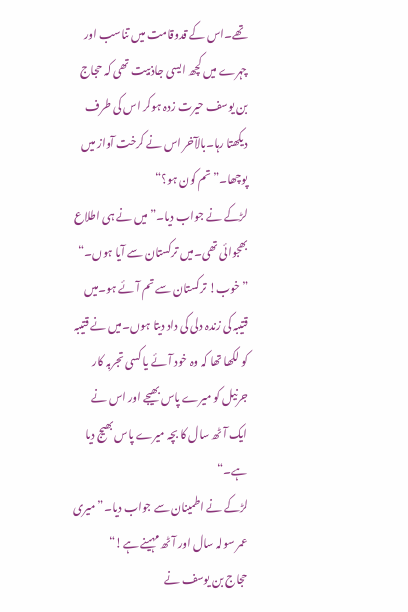تھے۔اس کے قدوقامت میں تناسب اور چہرے میں کچھ ایسی جاذبیت تھی کہ حجاج بن یوسف حیرت زدہ ہوکر اس کی طرف دیکھتا رہا۔بالآخر اس نے کرخت آواز میں پوچھا۔”تم کون ہو؟“
لڑکے نے جواب دیا۔”میں نے ہی اطلاع بھجوائی تھی۔میں ترکستان سے آیا ہوں۔“
”خوب! ترکستان سے تم آئے ہو۔میں قتیبہ کی زندہ دلی کی داد دیتا ہوں۔میں نے قتیبہ کو لکھا تھا کہ وہ خود آئے یا کسی تجربہ کار جرنیل کو میرے پاس بھیجے اور اس نے ایک آٹھ سال کا بچہ میرے پاس بھیج دیا ہے۔“
لڑکے نے اطمینان سے جواب دیا۔”میری عمر سولہ سال اور آٹھ مہینے ہے!“
حجاج بن یوسف نے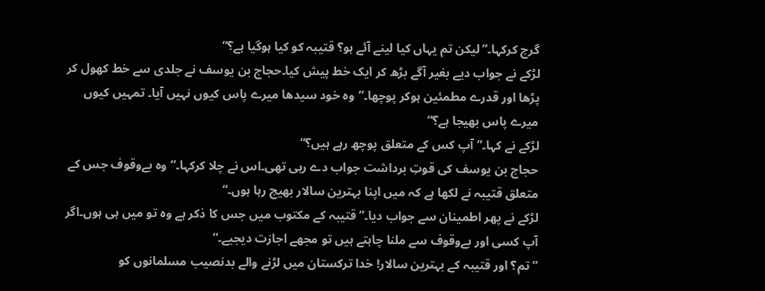گرج کرکہا۔”لیکن تم یہاں کیا لینے آئے ہو؟ قتیبہ کو کیا ہوگیا ہے؟“
لڑکے نے جواب دیے بغیر آگے بڑھ کر ایک خط پیش کیا۔حجاج بن یوسف نے جلدی سے خط کھول کر پڑھا اور قدرے مطمئین ہوکر پوچھا۔”وہ خود سیدھا میرے پاس کیوں نہیں آیا۔ تمہیں کیوں میرے پاس بھیجا ہے؟“
لڑکے نے کہا۔”آپ کس کے متعلق پوچھ رہے ہیں؟“
حجاج بن یوسف کی قوتِ برداشت جواب دے رہی تھی۔اس نے چلا کرکہا۔”وہ بےوقوف جس کے متعلق قتیبہ نے لکھا ہے کہ میں اپنا بہترین سالار بھیج رہا ہوں۔“
لڑکے نے پھر اطمینان سے جواب دیا۔”قتیبہ کے مکتوب میں جس کا ذکر ہے وہ تو میں ہی ہوں۔اگر آپ کسی اور بےوقوف سے ملنا چاہتے ہیں تو مجھے اجازت دیجیے۔“
”تم؟ اور قتیبہ کے بہترین سالار! خدا ترکستان میں لڑنے والے بدنصیب مسلمانوں کو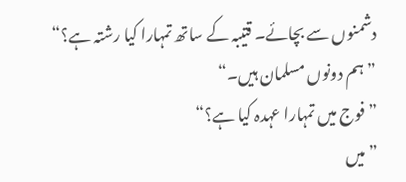دشمنوں سے بچائے۔ قتیبہ کے ساتھ تمہارا کیا رشتہ ہے؟“
”ہم دونوں مسلمان ہیں۔“
”فوج میں تمہارا عہدہ کیا ہے؟“
”میں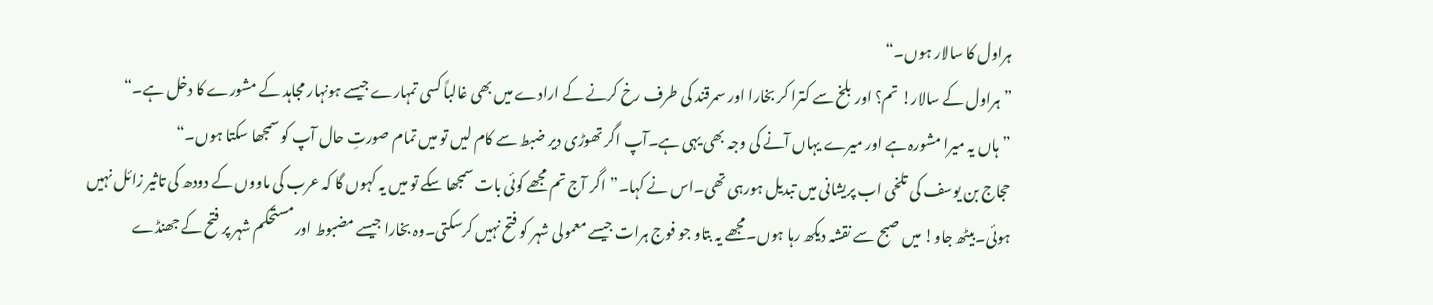ہراول کا سالار ہوں۔“
”ہراول کے سالار! تم؟ اور بلخ سے کترا کر بخارا اور سمرقند کی طرف رخ کرنے کے ارادے میں بھی غالباً کسی تمہارے جیسے ہونہار مجاہد کے مشورے کا دخل ہے۔“
”ہاں یہ میرا مشورہ ہے اور میرے یہاں آنے کی وجہ بھی یہی ہے۔آپ اگر تھوڑی دیر ضبط سے کام لیں تو میں تمام صورتِ حال آپ کو سمجھا سکتا ہوں۔“
حجاج بن یوسف کی تلخی اب پریشانی میں تبدیل ہورہی تھی۔اس نے کہا۔”اگر آج تم مجھے کوئی بات سمجھا سکے تو میں یہ کہوں گا کہ عرب کی ماووں کے دودھ کی تاثیر زائل نہیں ہوئی۔بیٹھ جاو! میں صبح سے نقشہ دیکھ رہا ہوں۔مجھے یہ بتاو جو فوج ہرات جیسے معمولی شہر کو فتح نہیں کرسکتی۔وہ بخارا جیسے مضبوط اور مستحکم شہر پر فتح کے جھنڈے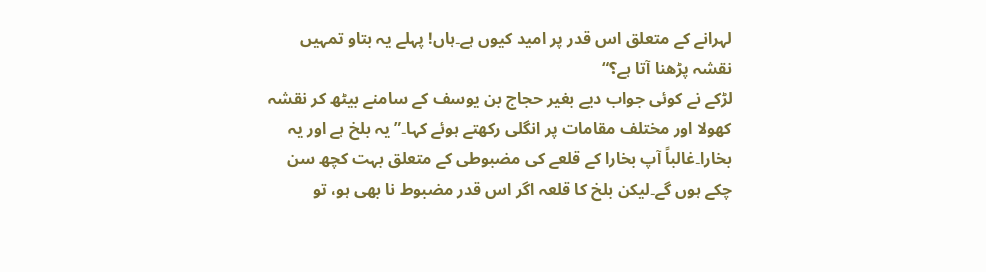لہرانے کے متعلق اس قدر پر امید کیوں ہے۔ہاں! پہلے یہ بتاو تمہیں نقشہ پڑھنا آتا ہے؟“
لڑکے نے کوئی جواب دیے بغیر حجاج بن یوسف کے سامنے بیٹھ کر نقشہ کھولا اور مختلف مقامات پر انگلی رکھتے ہوئے کہا۔”یہ بلخ ہے اور یہ بخارا۔غالباً آپ بخارا کے قلعے کی مضبوطی کے متعلق بہت کچھ سن چکے ہوں گے۔لیکن بلخ کا قلعہ اگر اس قدر مضبوط نا بھی ہو، تو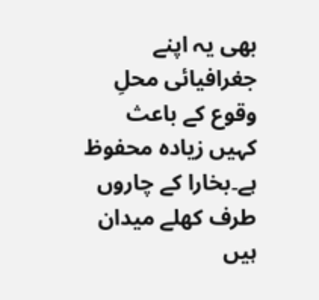بھی یہ اپنے جغرافیائی محلِ وقوع کے باعث کہیں زیادہ محفوظ ہے۔بخارا کے چاروں طرف کھلے میدان ہیں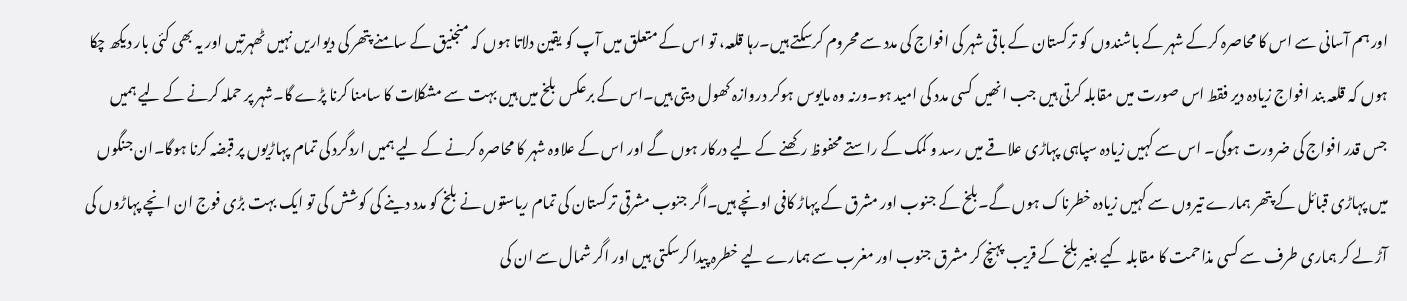اور ہم آسانی سے اس کا محاصرہ کرکے شہر کے باشندوں کو ترکستان کے باقی شہر کی افواج کی مدد سے محروم کرسکتے ہیں۔رہا قلعہ، تو اس کے متعلق میں آپ کو یقین دلاتا ہوں کہ منجنیق کے سامنے پتھر کی دیواریں نہیں ٹھہرتیں اور یہ بھی کئی بار دیکھ چکا ہوں کہ قلعہ بند افواج زیادہ دیر فقط اس صورت میں مقابلہ کرتی ہیں جب انھیں کسی مدد کی امید ہو۔ورنہ وہ مایوس ہوکر دروازہ کھول دیتی ہیں۔اس کے برعکس بلخ میں ہیں بہت سے مشکلات کا سامنا کرنا پڑے گا۔شہر پر حملہ کرنے کے لیے ہمیں جس قدر افواج کی ضرورت ہوگی۔ اس سے کہیں زیادہ سپاہی پہاڑی علاقے میں رسد و کمک کے راستے محفوظ رکھنے کے لیے درکار ہوں گے اور اس کے علاوہ شہر کا محاصرہ کرنے کے لیے ہمیں اردگرد کی تمام پہاڑیوں پر قبضہ کرنا ہوگا۔ان جنگوں میں پہاڑی قبائل کے پتھر ہمارے تیروں سے کہیں زیادہ خطرناک ہوں گے۔بلخ کے جنوب اور مشرق کے پہاڑ کافی اونچے ہیں۔اگر جنوب مشرقی ترکستان کی تمام ریاستوں نے بلخ کو مدد دینے کی کوشش کی تو ایک بہت بڑی فوج ان انچے پہاڑوں کی آڑ لے کر ہماری طرف سے کسی مذاحمت کا مقابلہ کیے بغیر بلخ کے قریب پہنچ کر مشرق جنوب اور مغرب سے ہمارے لیے خطرہ پیدا کرسکتی ہیں اور اگر شمال سے ان کی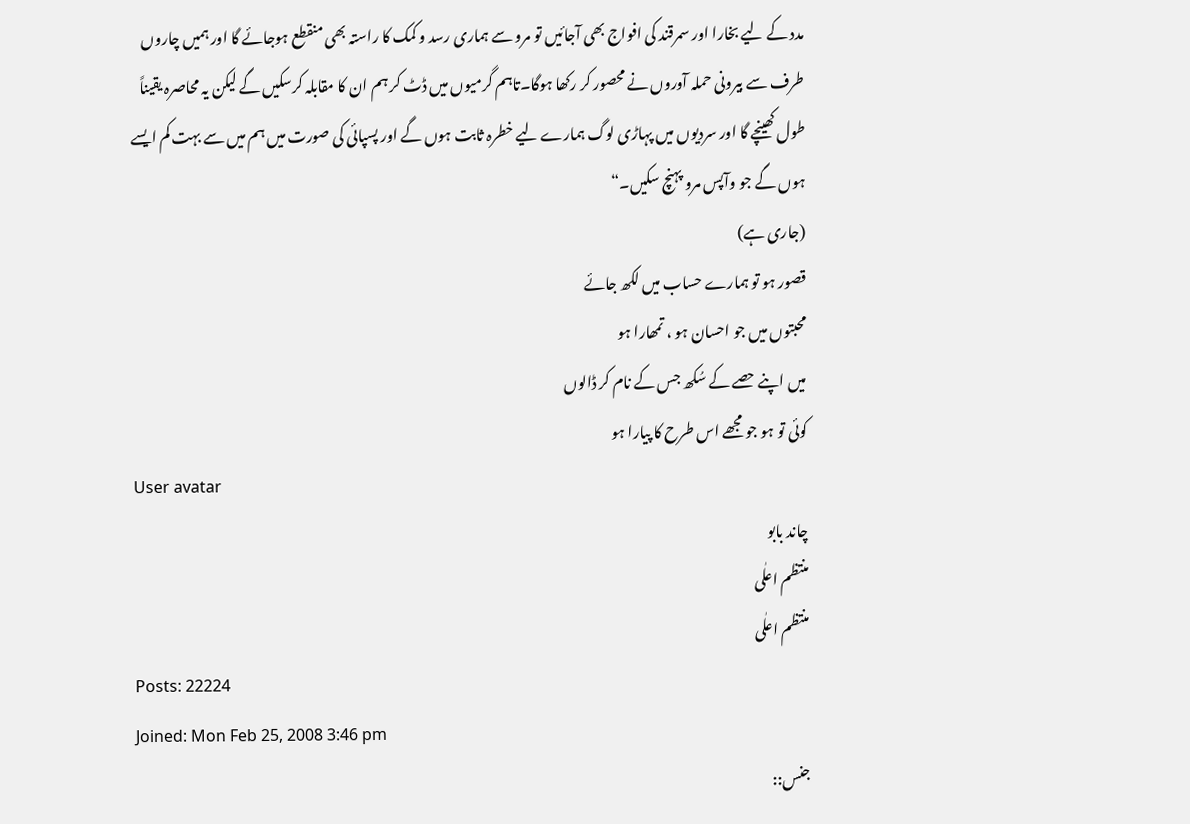مدد کے لیے بخارا اور سمرقند کی افواج بھی آجائیں تو مرو سے ہماری رسد و کمک کا راستہ بھی منقطع ہوجائے گا اور ہمیں چاروں طرف سے بیرونی حملہ آوروں نے محصور کر رکھا ہوگا۔تاہم گرمیوں میں ڈٹ کر ہم ان کا مقابلہ کرسکیں گے لیکن یہ محاصرہ یقیناً طول کھینچے گا اور سردیوں میں پہاڑی لوگ ہمارے لیے خطرہ ثابت ہوں گے اور پسپائی کی صورت میں ہم میں سے بہت کم ایسے ہوں گے جو وآپس مرو پہنچ سکیں۔“
(جاری ہے)
قصور ہو تو ہمارے حساب میں لکھ جائے
محبتوں میں جو احسان ہو ، تمھارا ہو
میں اپنے حصے کے سُکھ جس کے نام کر ڈالوں
کوئی تو ہو جو مجھے اس طرح کا پیارا ہو
User avatar
چاند بابو
منتظم اعلٰی
منتظم اعلٰی
Posts: 22224
Joined: Mon Feb 25, 2008 3:46 pm
جنس::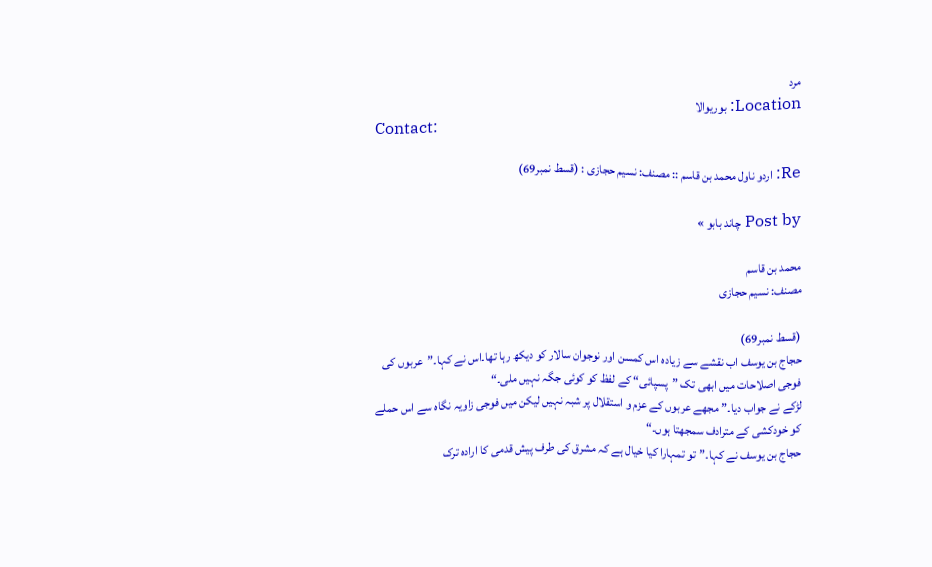مرد
Location: بوریوالا
Contact:

Re: اردو ناول محمد بن قاسم :: مصنف: نسیم حجازی : (قسط نمبر69)

Post by چاند بابو »

محمد بن قاسم
مصنف: نسیم حجازی

(قسط نمبر69)
حجاج بن یوسف اب نقشے سے زیادہ اس کمسن اور نوجوان سالار کو دیکھ رہا تھا۔اس نے کہا۔”عربوں کی فوجی اصلاحات میں ابھی تک ”پسپائی“ کے لفظ کو کوئی جگہ نہیں ملی۔“
لڑکے نے جواب دیا۔”مجھے عربوں کے عزم و استقلال پر شبہ نہیں لیکن میں فوجی زاویہ نگاہ سے اس حملے کو خودکشی کے مترادف سمجھتا ہوں۔“
حجاج بن یوسف نے کہا۔”تو تمہارا کیا خیال ہے کہ مشرق کی طرف پیش قدمی کا ارادہ ترک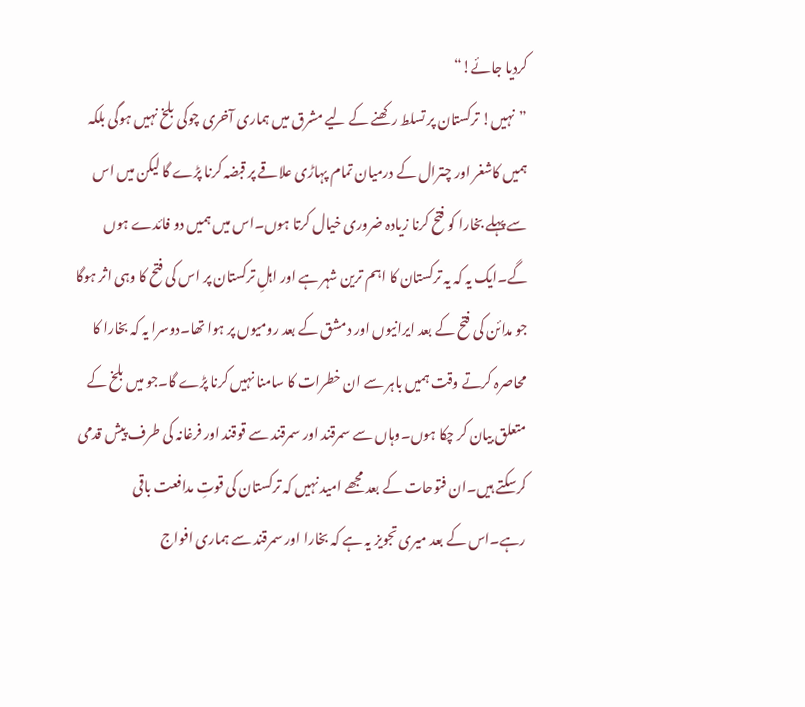کردیا جائے!“
”نہیں! ترکستان پر تسلط رکھنے کے لیے مشرق میں ہماری آخری چوکی بلخ نہیں ہوگی بلکہ ہمیں کاشغر اور چترال کے درمیان تمام پہاڑی علاقے پر قبضہ کرنا پڑے گا لیکن میں اس سے پہلے بخارا کو فتح کرنا زیادہ ضروری خیال کرتا ہوں۔اس میں ہمیں دو فائدے ہوں گے۔ایک یہ کہ یہ ترکستان کا اہم ترین شہر ہے اور اہلِ ترکستان پر اس کی فتح کا وہی اثر ہوگا جو مدائن کی فتح کے بعد ایرانیوں اور دمشق کے بعد رومیوں پر ہوا تھا۔دوسرا یہ کہ بخارا کا محاصرہ کرتے وقت ہمیں باہر سے ان خطرات کا سامنا نہیں کرنا پڑے گا۔جو میں بلخ کے متعلق بیان کر چکا ہوں۔وہاں سے سمرقند اور سمرقند سے قوقند اور فرغانہ کی طرف پیش قدمی کرسکتے ہیں۔ان فتوحات کے بعد مجھے امید نہیں کہ ترکستان کی قوتِ مدافعت باقی رہے۔اس کے بعد میری تجویز یہ ہے کہ بخارا اور سمرقند سے ہماری افواج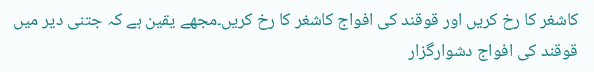کاشغر کا رخ کریں اور قوقند کی افواج کاشغر کا رخ کریں۔مجھے یقین ہے کہ جتنی دیر میں قوقند کی افواج دشوارگزار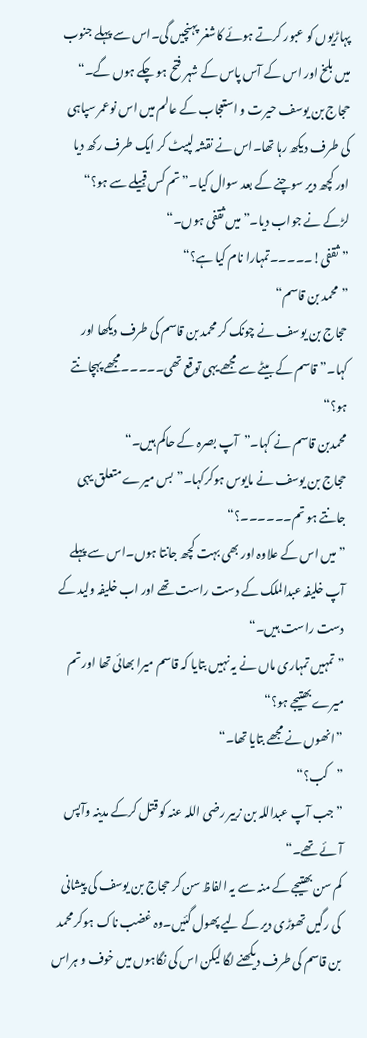پہاڑیوں کو عبور کرتے ہوئے کاشغر پہنچیں گی۔اس سے پہلے جنوب میں بلخ اور اس کے آس پاس کے شہر فتح ہو چکے ہوں گے۔“
حجاج بن یوسف حیرت و استعجاب کے عالم میں اس نوعمر سپاہی کی طرف دیکھ رہا تھا۔اس نے نقشہ لپیٹ کر ایک طرف رکھ دیا اور کچھ دیر سوچنے کے بعد سوال کیا۔”تم کس قبیلے سے ہو؟“
لڑکے نے جواب دیا۔”میں ثقفی ہوں۔“
”ثقفی!۔۔۔۔۔تمہارا نام کیا ہے؟“
”محمد بن قاسم“
حجاج بن یوسف نے چونک کر محمد بن قاسم کی طرف دیکھا اور کہا۔”قاسم کے بیٹے سے مجھے یہی توقع تھی۔۔۔۔۔مجھے پہچانتے ہو؟“
محمدبن قاسم نے کہا۔”آپ بصرہ کے حاکم ہیں۔“
حجاج بن یوسف نے مایوس ہوکرکہا۔”بس میرے متعلق یہی جانتے ہو تم۔۔۔۔۔۔؟“
”میں اس کے علاوہ اور بھی بہت کچھ جانتا ہوں۔اس سے پہلے آپ خلیفہ عبدالملک کے دست راست تھے اور اب خلیفہ ولید کے دست راست ہیں۔“
”تمہیں تمہاری ماں نے یہ نہیں بتایا کہ قاسم میرا بھائی تھا اور تم میرے بھتیجے ہو؟“
”انھوں نے مجھے بتایا تھا۔“
”کب؟“
”جب آپ عبداللہ بن زبیر رضی اللہ عنہ کو قتل کرکے مدینہ وآپس آئے تھے۔“
کم سن بھتیجے کے منہ سے یہ الفاظ سن کر حجاج بن یوسف کی پیشانی کی رگیں تھوڑی دیر کے لیے پھول گئیں۔وہ غضب ناک ہوکر محمد بن قاسم کی طرف دیکھنے لگا لیکن اس کی نگاہوں میں خوف و ہراس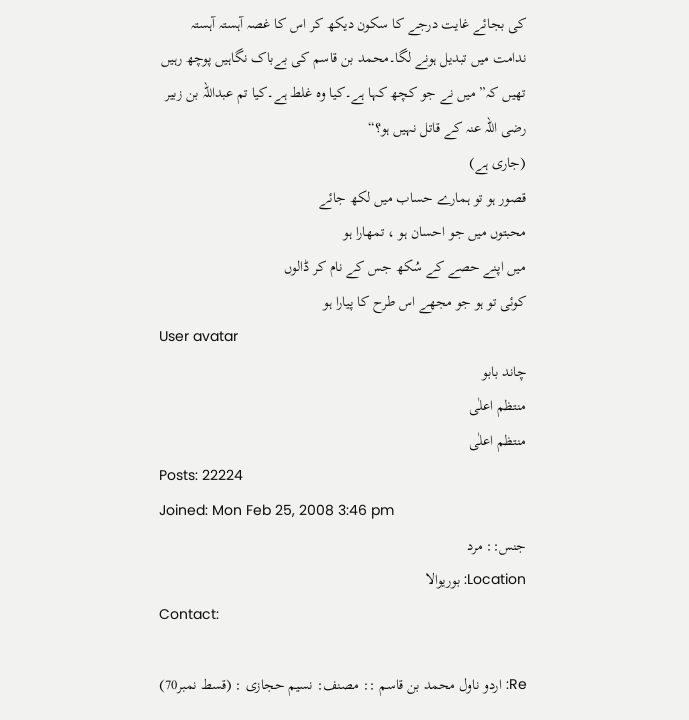کی بجائے غایت درجے کا سکون دیکھ کر اس کا غصہ آہستہ آہستہ ندامت میں تبدیل ہونے لگا۔محمد بن قاسم کی بےباک نگاہیں پوچھ رہیں تھیں کہ” میں نے جو کچھ کہا ہے۔کیا وہ غلط ہے۔کیا تم عبداللہ بن زبیر رضی اللہ عنہ کے قاتل نہیں ہو؟“
(جاری ہے)
قصور ہو تو ہمارے حساب میں لکھ جائے
محبتوں میں جو احسان ہو ، تمھارا ہو
میں اپنے حصے کے سُکھ جس کے نام کر ڈالوں
کوئی تو ہو جو مجھے اس طرح کا پیارا ہو
User avatar
چاند بابو
منتظم اعلٰی
منتظم اعلٰی
Posts: 22224
Joined: Mon Feb 25, 2008 3:46 pm
جنس:: مرد
Location: بوریوالا
Contact:

Re: اردو ناول محمد بن قاسم :: مصنف: نسیم حجازی : (قسط نمبر70)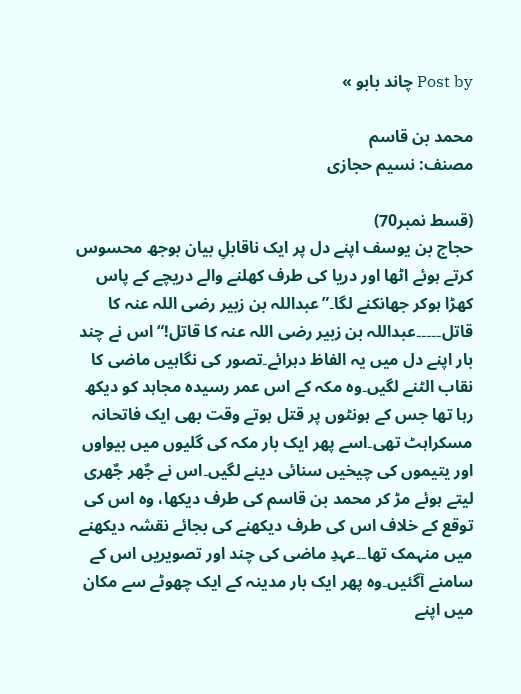Post by چاند بابو »

محمد بن قاسم
مصنف: نسیم حجازی

(قسط نمبر70)
حجاج بن یوسف اپنے دل پر ایک ناقابلِ بیان بوجھ محسوس کرتے ہوئے اٹھا اور دریا کی طرف کھلنے والے دریچے کے پاس کھڑا ہوکر جھانکنے لگا۔”عبداللہ بن زبیر رضی اللہ عنہ کا قاتل۔۔۔۔۔عبداللہ بن زبیر رضی اللہ عنہ کا قاتل!“ اس نے چند بار اپنے دل میں یہ الفاظ دہرائے۔تصور کی نگاہیں ماضی کا نقاب الٹنے لگیں۔وہ مکہ کے اس عمر رسیدہ مجاہد کو دیکھ رہا تھا جس کے ہونٹوں پر قتل ہوتے وقت بھی ایک فاتحانہ مسکراہٹ تھی۔اسے پھر ایک بار مکہ کی گلیوں میں بیواوں اور یتیموں کی چیخیں سنائی دینے لگیں۔اس نے جٌھر جٌھری لیتے ہوئے مڑ کر محمد بن قاسم کی طرف دیکھا، وہ اس کی توقع کے خلاف اس کی طرف دیکھنے کی بجائے نقشہ دیکھنے میں منہمک تھا۔۔عہدِ ماضی کی چند اور تصویریں اس کے سامنے آگئیں۔وہ پھر ایک بار مدینہ کے ایک چھوٹے سے مکان میں اپنے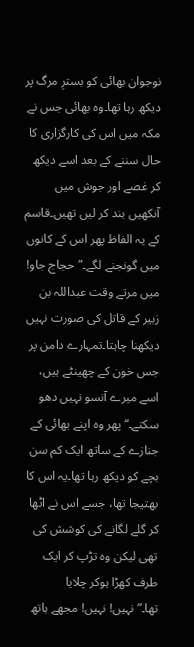نوجوان بھائی کو بسترِ مرگ پر دیکھ رہا تھا۔وہ بھائی جس نے مکہ میں اس کی کارگزاری کا حال سننے کے بعد اسے دیکھ کر غصے اور جوش میں آنکھیں بند کر لیں تھیں۔قاسم کے یہ الفاظ پھر اس کے کانوں میں گونجنے لگے۔”حجاج جاو! میں مرتے وقت عبداللہ بن زبیر کے قاتل کی صورت نہیں دیکھنا چاہتا۔تمہارے دامن پر جس خون کے چھینٹے ہیں، اسے میرے آنسو نہیں دھو سکتے۔“ پھر وہ اپنے بھائی کے جنازے کے ساتھ ایک کم سن بچے کو دیکھ رہا تھا۔یہ اس کا بھتیجا تھا، جسے اس نے اٹھا کر گلے لگانے کی کوشش کی تھی لیکن وہ تڑپ کر ایک طرف کھڑا ہوکر چلایا تھا۔”نہیں! نہیں! مجھے ہاتھ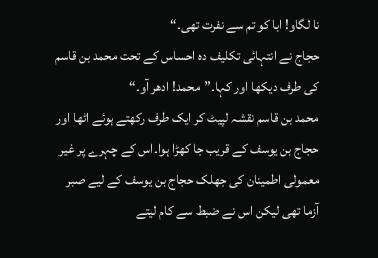نا لگاو! ابا کو تم سے نفرت تھی۔“
حجاج نے انتہائی تکلیف دہ احساس کے تحت محمد بن قاسم کی طرف دیکھا اور کہا۔”محمد! ادھر آو۔“
محمد بن قاسم نقشہ لپیٹ کر ایک طرف رکھتے ہوئے اٹھا اور حجاج بن یوسف کے قریب جا کھڑا ہوا۔اس کے چہرے پر غیر معمولی اطمینان کی جھلک حجاج بن یوسف کے لیے صبر آزما تھی لیکن اس نے ضبط سے کام لیتے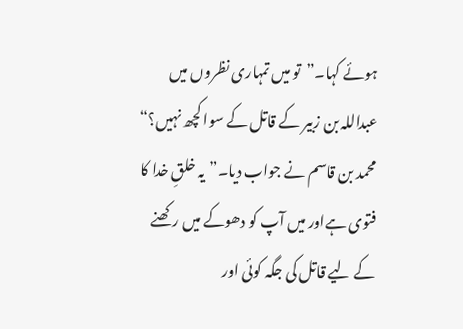ہوئے کہا۔”تو میں تمہاری نظروں میں عبداللہ بن زبیر کے قاتل کے سوا کچھ نہیں؟“
محمد بن قاسم نے جواب دیا۔”یہ خلقِ خدا کا فتوی ہےاور میں آپ کو دھوکے میں رکھنے کے لیے قاتل کی جگہ کوئی اور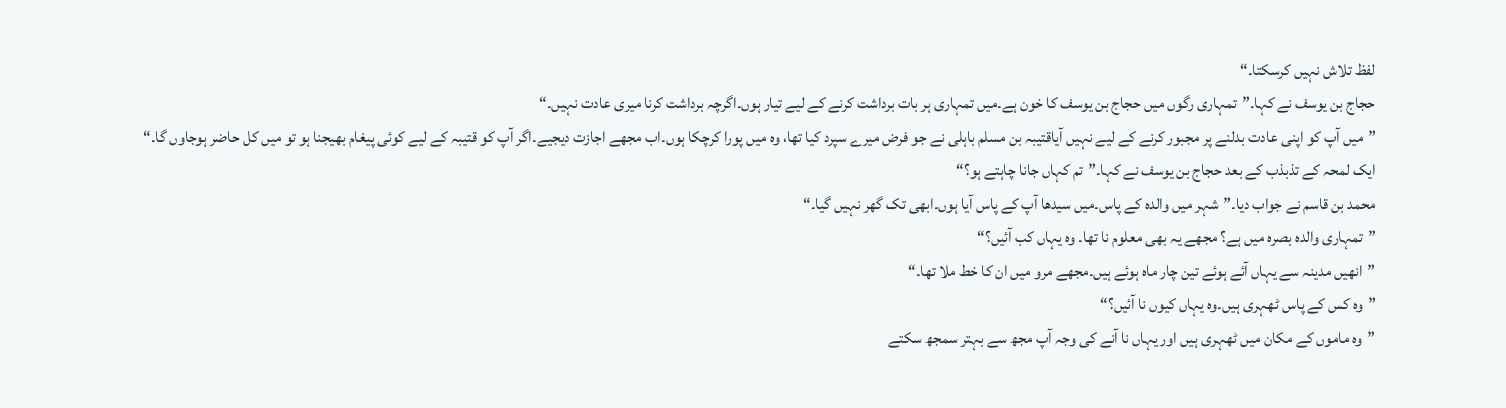لفظ تلاش نہیں کرسکتا۔“
حجاج بن یوسف نے کہا۔”تمہاری رگوں میں حجاج بن یوسف کا خون ہے۔میں تمہاری ہر بات برداشت کرنے کے لیے تیار ہوں۔اگرچہ برداشت کرنا میری عادت نہیں۔“
”میں آپ کو اپنی عادت بدلنے پر مجبور کرنے کے لیے نہیں آیاقتیبہ بن مسلم باہلی نے جو فرض میرے سپرد کیا تھا، وہ میں پورا کرچکا ہوں۔اب مجھے اجازت دیجیے۔اگر آپ کو قتیبہ کے لیے کوئی پیغام بھیجنا ہو تو میں کل حاضر ہوجاوں گا۔“
ایک لمحہ کے تذبذب کے بعد حجاج بن یوسف نے کہا۔”تم کہاں جانا چاہتے ہو؟“
محمد بن قاسم نے جواب دیا۔”شہر میں والدہ کے پاس۔میں سیدھا آپ کے پاس آیا ہوں۔ابھی تک گھر نہیں گیا۔“
”تمہاری والدہ بصرہ میں ہے؟ مجھے یہ بھی معلوم نا تھا۔ وہ یہاں کب آئیں؟“
”انھیں مدینہ سے یہاں آئے ہوئے تین چار ماہ ہوئے ہیں۔مجھے مرو میں ان کا خط ملا تھا۔“
”وہ کس کے پاس ٹھہری ہیں۔وہ یہاں کیوں نا آئیں؟“
”وہ ماموں کے مکان میں ٹھہری ہیں اور یہاں نا آنے کی وجہ آپ مجھ سے بہتر سمجھ سکتے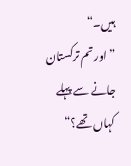ہیں۔“
”اور تم ترکستان جانے سے پہلے کہاں تھے؟“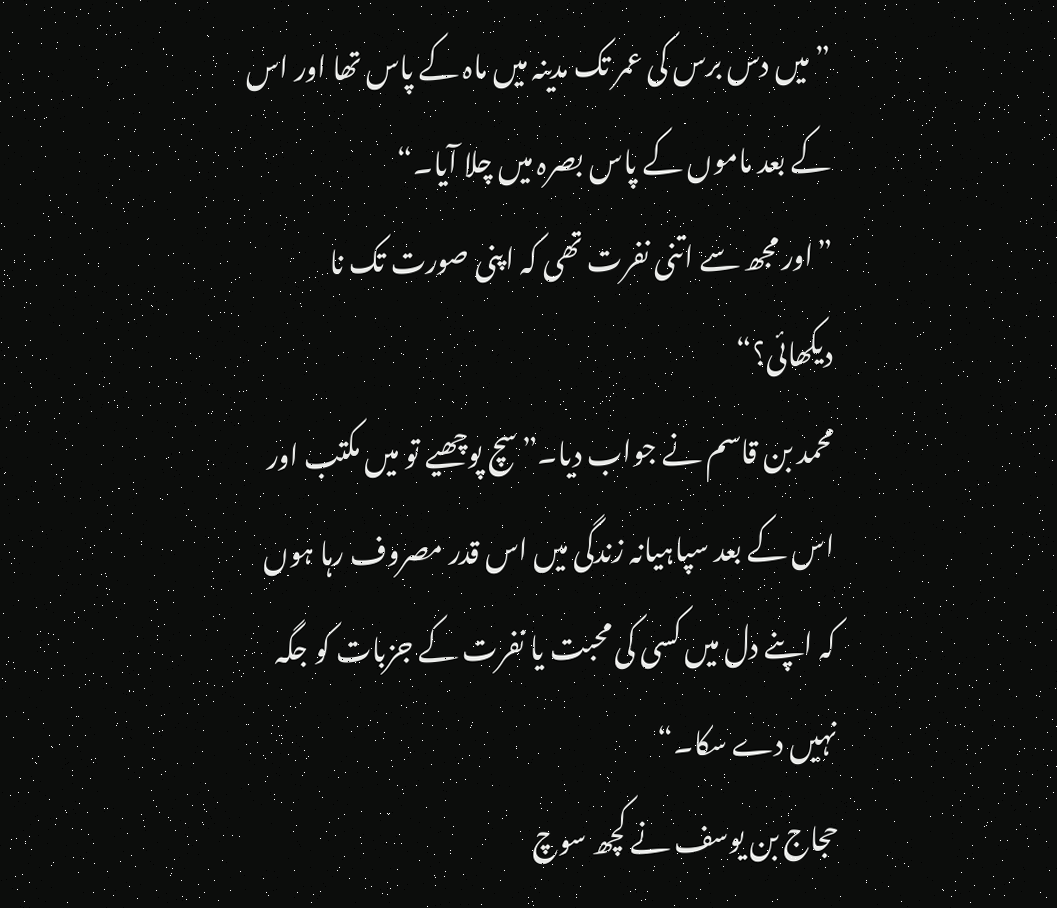”میں دس برس کی عمر تک مدینہ میں ماہ کے پاس تھا اور اس کے بعد ماموں کے پاس بصرہ میں چلا آیا۔“
”اور مجھ سے اتنی نفرت تھی کہ اپنی صورت تک نا دیکھائی؟“
محمد بن قاسم نے جواب دیا۔”سچ پوچھیے تو میں مکتب اور اس کے بعد سپاہیانہ زندگی میں اس قدر مصروف رہا ہوں کہ اپنے دل میں کسی کی محبت یا نفرت کے جزبات کو جگہ نہیں دے سکا۔“
حجاج بن یوسف نے کچھ سوچ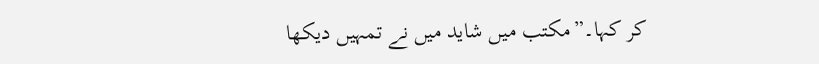کر کہا۔”مکتب میں شاید میں نے تمہیں دیکھا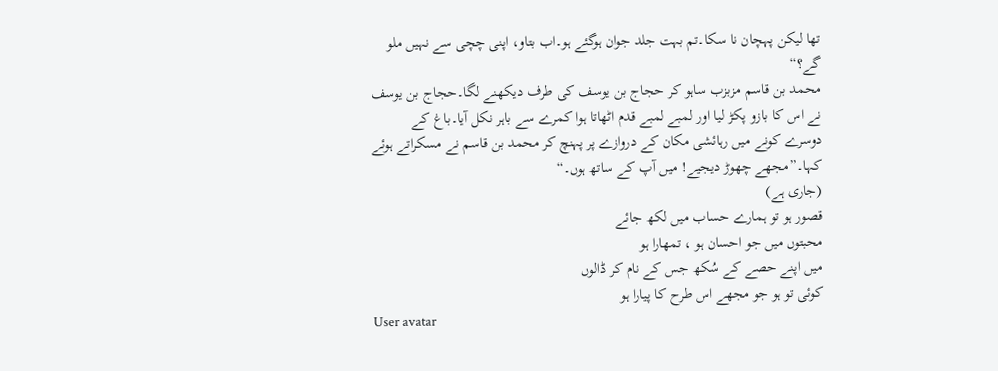تھا لیکن پہچان نا سکا۔تم بہت جلد جوان ہوگئے ہو۔اب بتاو، اپنی چچی سے نہیں ملو گے؟“
محمد بن قاسم مزبزب ساہو کر حجاج بن یوسف کی طرف دیکھنے لگا۔حجاج بن یوسف نے اس کا بازو پکڑ لیا اور لمبے لمبے قدم اٹھاتا ہوا کمرے سے باہر نکل آیا۔باغ کے دوسرے کونے میں رہائشی مکان کے دروازے پر پہنچ کر محمد بن قاسم نے مسکراتے ہوئے کہا۔”مجھے چھوڑ دیجیے! میں آپ کے ساتھ ہوں۔“
(جاری ہے)
قصور ہو تو ہمارے حساب میں لکھ جائے
محبتوں میں جو احسان ہو ، تمھارا ہو
میں اپنے حصے کے سُکھ جس کے نام کر ڈالوں
کوئی تو ہو جو مجھے اس طرح کا پیارا ہو
User avatar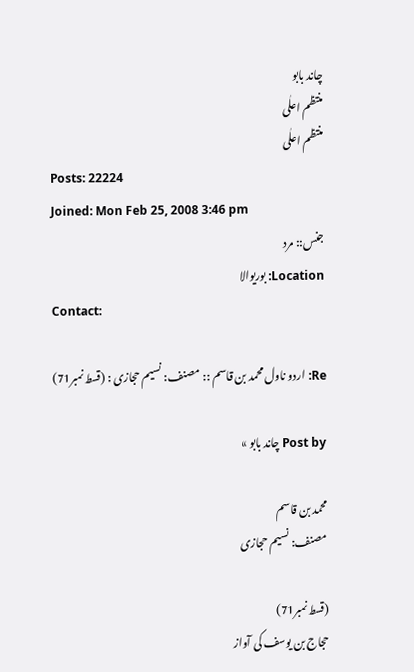چاند بابو
منتظم اعلٰی
منتظم اعلٰی
Posts: 22224
Joined: Mon Feb 25, 2008 3:46 pm
جنس:: مرد
Location: بوریوالا
Contact:

Re: اردو ناول محمد بن قاسم :: مصنف: نسیم حجازی : (قسط نمبر71)

Post by چاند بابو »

محمد بن قاسم
مصنف: نسیم حجازی

(قسط نمبر71)
حجاج بن یوسف کی آواز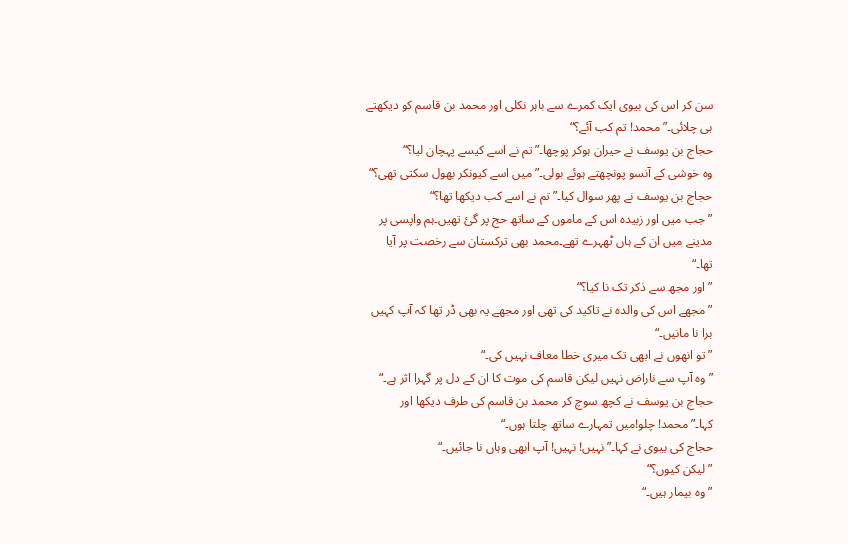سن کر اس کی بیوی ایک کمرے سے باہر نکلی اور محمد بن قاسم کو دیکھتے ہی چلائی۔”محمد! تم کب آئے؟“
حجاج بن یوسف نے حیران ہوکر پوچھا۔”تم نے اسے کیسے پہچان لیا؟“
وہ خوشی کے آنسو پونچھتے ہوئے بولی۔”میں اسے کیونکر بھول سکتی تھی؟“
حجاج بن یوسف نے پھر سوال کیا۔”تم نے اسے کب دیکھا تھا؟“
”جب میں اور زبیدہ اس کے ماموں کے ساتھ حج پر گئ تھیں۔ہم واپسی پر مدینے میں ان کے ہاں ٹھہرے تھے۔محمد بھی ترکستان سے رخصت پر آیا تھا۔“
”اور مجھ سے ذکر تک نا کیا؟“
”مجھے اس کی والدہ نے تاکید کی تھی اور مجھے یہ بھی ڈر تھا کہ آپ کہیں برا نا مانیں۔“
”تو انھوں نے ابھی تک میری خطا معاف نہیں کی۔“
”وہ آپ سے ناراض نہیں لیکن قاسم کی موت کا ان کے دل پر گہرا اثر ہے۔“
حجاج بن یوسف نے کچھ سوچ کر محمد بن قاسم کی طرف دیکھا اور کہا۔”محمد! چلو!میں تمہارے ساتھ چلتا ہوں۔“
حجاج کی بیوی نے کہا۔”نہیں! نہیں! آپ ابھی وہاں نا جائیں۔“
”لیکن کیوں؟“
”وہ بیمار ہیں۔“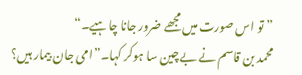”تو اس صورت میں مجھے ضرور جانا چاہیے۔“
محمد بن قاسم نے بےچین سا ہوکر کہا۔”امی جان بیمار ہیں؟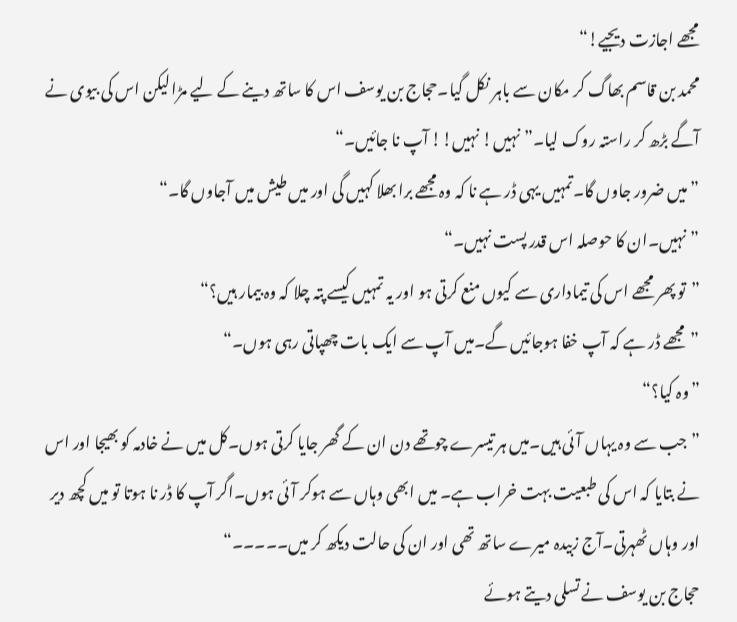مجھے اجازت دیجیے!“
محمد بن قاسم بھاگ کر مکان سے باہر نکل گیا۔حجاج بن یوسف اس کا ساتھ دینے کے لیے مڑا لیکن اس کی بیوی نے آگے بڑھ کر راستہ روک لیا۔”نہیں! نہیں!! آپ نا جائیں۔“
”میں ضرور جاوں گا۔تمہیں یہی ڈر ہے نا کہ وہ مجھے برا بھلا کہیں گی اور میں طیش میں آجاوں گا۔“
”نہیں۔ان کا حوصلہ اس قدر پست نہیں۔“
”تو پھر مجھے اس کی تیماداری سے کیوں منع کرتی ہو اور یہ تمہیں کیسے پتہ چلا کہ وہ بیمار ہیں؟“
”مجھے ڈر ہے کہ آپ خفا ہوجائیں گے۔میں آپ سے ایک بات چھپاتی رہی ہوں۔“
”وہ کیا؟“
”جب سے وہ یہاں آئی ہیں۔میں ہر تیسرے چوتھے دن ان کے گھر جایا کرتی ہوں۔کل میں نے خادمہ کو بھیجا اور اس نے بتایا کہ اس کی طبعیت بہت خراب ہے۔ میں ابھی وہاں سے ہوکر آئی ہوں۔اگر آپ کا ڈر نا ہوتا تو میں کچھ دیر اور وہاں ٹھہرتی۔آج زبیدہ میرے ساتھ تھی اور ان کی حالت دیکھ کر میں۔۔۔۔۔“
حجاج بن یوسف نے تسلی دیتے ہوئے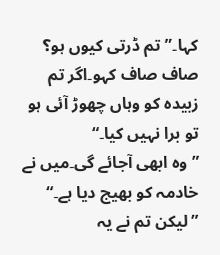کہا۔”تم ڈرتی کیوں ہو؟ صاف صاف کہو۔اگر تم زبیدہ کو وہاں چھوڑ آئی ہو تو برا نہیں کیا۔“
”وہ ابھی آجائے گی۔میں نے خادمہ کو بھیج دیا ہے۔“
”لیکن تم نے یہ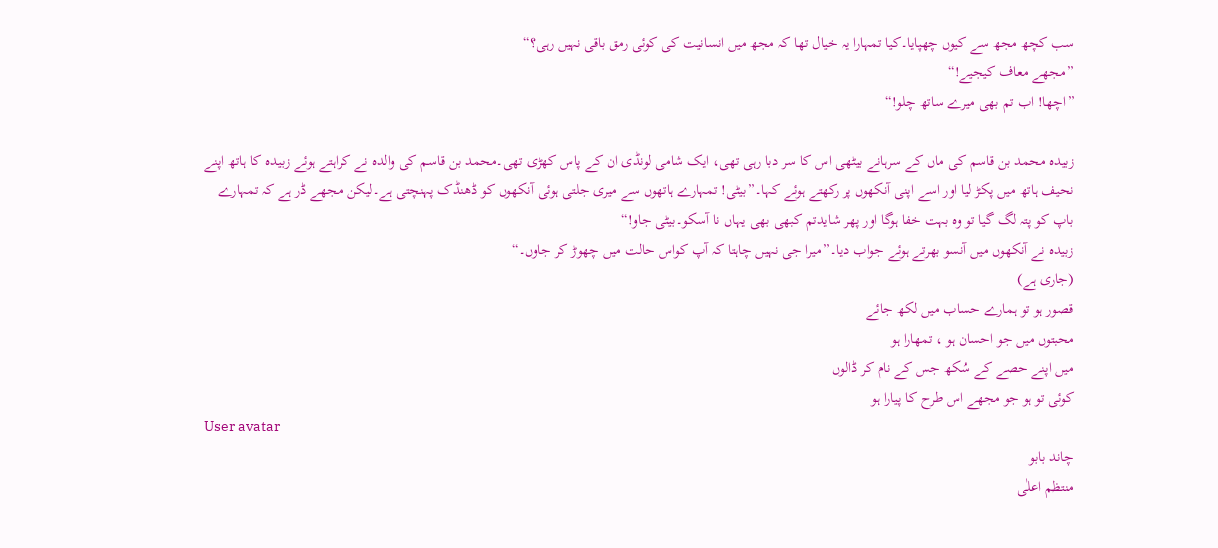سب کچھ مجھ سے کیوں چھپایا۔کیا تمہارا یہ خیال تھا کہ مجھ میں انسانیت کی کوئی رمق باقی نہیں رہی؟“
”مجھے معاف کیجیے!“
”اچھا! اب تم بھی میرے ساتھ چلو!“

زبیدہ محمد بن قاسم کی ماں کے سرہانے بیٹھی اس کا سر دبا رہی تھی، ایک شامی لونڈی ان کے پاس کھڑی تھی۔محمد بن قاسم کی والدہ نے کراہتے ہوئے زبیدہ کا ہاتھ اپنے نحیف ہاتھ میں پکڑ لیا اور اسے اپنی آنکھوں پر رکھتے ہوئے کہا۔”بیٹی! تمہارے ہاتھوں سے میری جلتی ہوئی آنکھوں کو ڈھنڈک پہنچتی ہے۔لیکن مجھے ڈر ہے کہ تمہارے باپ کو پتہ لگ گیا تو وہ بہت خفا ہوگا اور پھر شایدتم کبھی بھی یہاں نا آسکو۔بیٹی جاو!“
زبیدہ نے آنکھوں میں آنسو بھرتے ہوئے جواب دیا۔”میرا جی نہیں چاہتا کہ آپ کواس حالت میں چھوڑ کر جاوں۔“
(جاری ہے)
قصور ہو تو ہمارے حساب میں لکھ جائے
محبتوں میں جو احسان ہو ، تمھارا ہو
میں اپنے حصے کے سُکھ جس کے نام کر ڈالوں
کوئی تو ہو جو مجھے اس طرح کا پیارا ہو
User avatar
چاند بابو
منتظم اعلٰی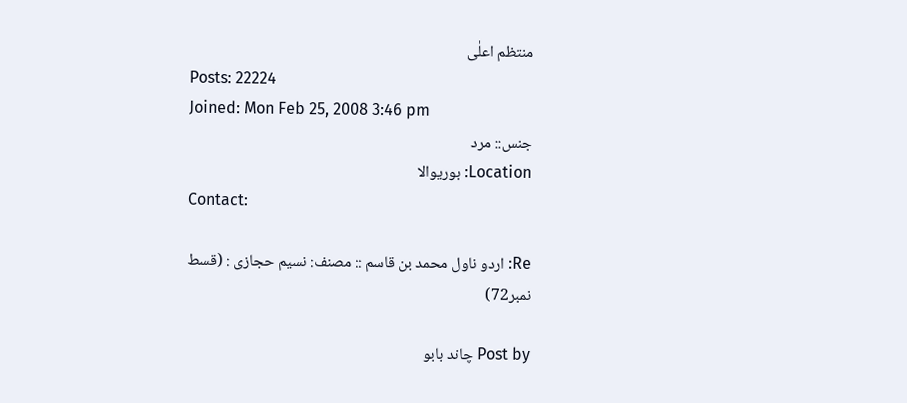منتظم اعلٰی
Posts: 22224
Joined: Mon Feb 25, 2008 3:46 pm
جنس:: مرد
Location: بوریوالا
Contact:

Re: اردو ناول محمد بن قاسم :: مصنف: نسیم حجازی : (قسط نمبر72)

Post by چاند بابو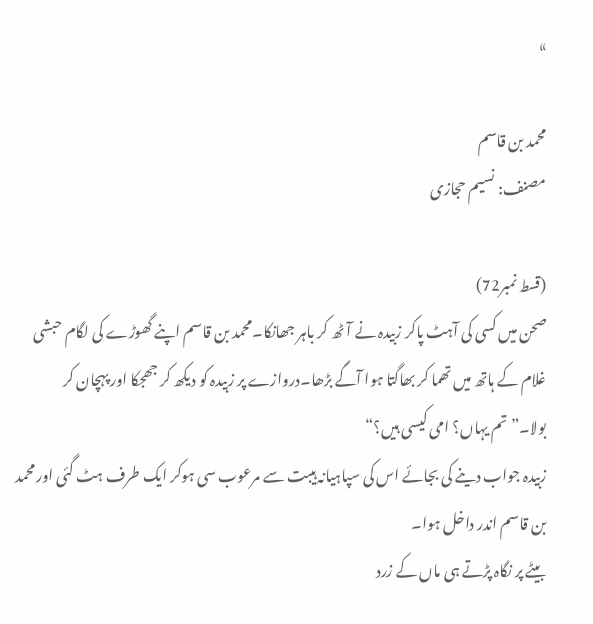»

محمد بن قاسم
مصنف: نسیم حجازی

(قسط نمبر72)
صحن میں کسی کی آہٹ پاکر زبیدہ نے آٹھ کر باہر جھانکا۔محمد بن قاسم اپنے گھوڑے کی لگام حبشی غلام کے ہاتھ میں تھما کر بھاگتا ہوا آگے بڑھا۔دروازے پر زبیدہ کو دیکھ کر جھجکا اور پہچان کر بولا۔”تم یہاں؟ امی کیسی ہیں؟“
زبیدہ جواب دینے کی بجائے اس کی سپاہیانہ ہیبت سے مرعوب سی ہوکر ایک طرف ہٹ گئی اور محمد بن قاسم اندر داخل ہوا۔
بیٹے پر نگاہ پڑتے ہی ماں کے زرد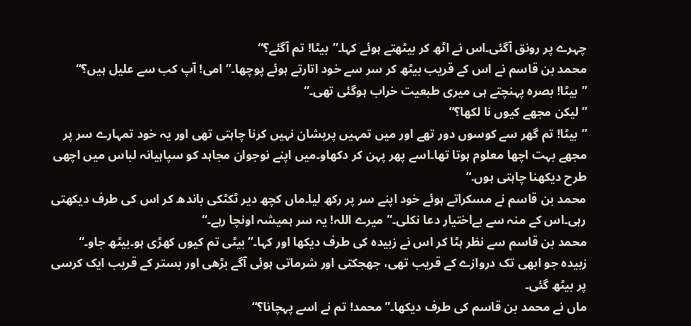چہرے پر رونق آگئی۔اس نے اٹھ کر بیٹھتے ہوئے کہا۔”بیٹا! تم آگئے؟“
محمد بن قاسم نے اس کے قریب بیٹھ کر سر سے خود اتارتے ہوئے پوچھا۔”امی! آپ کب سے علیل ہیں؟“
”بیٹا! بصرہ پہنچتے ہی میری طبعیت خراب ہوگئی تھی۔“
”لیکن مجھے کیوں نا لکھا؟“
”بیٹا! تم گھر سے کوسوں دور تھے اور میں تمہیں پریشان نہیں کرنا چاہتی تھی اور یہ خود تمہارے سر پر مجھے بہت اچھا معلوم ہوتا تھا۔اسے پھر پہن کر دکھاو۔میں اپنے نوجوان مجاہد کو سپاہیانہ لباس میں اچھی طرح دیکھنا چاہتی ہوں.“
محمد بن قاسم نے مسکراتے ہوئے خود اپنے سر پر رکھ لیا۔ماں کچھ دیر ٹکٹکی باندھ کر اس کی طرف دیکھتی رہی۔اس کے منہ سے بےاختیار دعا نکلی۔”میرے اللہ! یہ سر ہمیشہ اونچا رہے۔“
محمد بن قاسم سے نظر ہٹا کر اس نے زبیدہ کی طرف دیکھا اور کہا۔”بیٹی تم کیوں کھڑی ہو۔بیٹھ جاو۔“
زبیدہ جو ابھی تک دروازے کے قریب تھی، جھجکتی اور شرماتی ہوئی آگے بڑھی اور بستر کے قریب ایک کرسی پر بیٹھ گئی۔
ماں نے محمد بن قاسم کی طرف دیکھا۔”محمد! تم نے اسے پہچانا؟“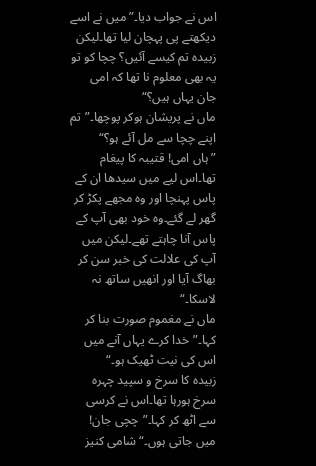اس نے جواب دیا۔”میں نے اسے دیکھتے پی پہچان لیا تھا۔لیکن زبیدہ تم کیسے آئیں؟ چچا کو تو یہ بھی معلوم نا تھا کہ امی جان یہاں ہیں؟“
ماں نے پریشان ہوکر پوچھا۔”تم اپنے چچا سے مل آئے ہو؟“
”ہاں امی! قتیبہ کا پیغام تھا۔اس لیے میں سیدھا ان کے پاس پہنچا اور وہ مجھے پکڑ کر گھر لے گئے۔وہ خود بھی آپ کے پاس آنا چاہتے تھے۔لیکن میں آپ کی علالت کی خبر سن کر بھاگ آیا اور انھیں ساتھ نہ لاسکا۔“
ماں نے مغموم صورت بنا کر کہا۔”خدا کرے یہاں آنے میں اس کی نیت ٹھیک ہو۔“
زبیدہ کا سرخ و سپید چہرہ سرخ ہورہا تھا۔اس نے کرسی سے اٹھ کر کہا۔”چچی جان! میں جاتی ہوں۔“ شامی کنیز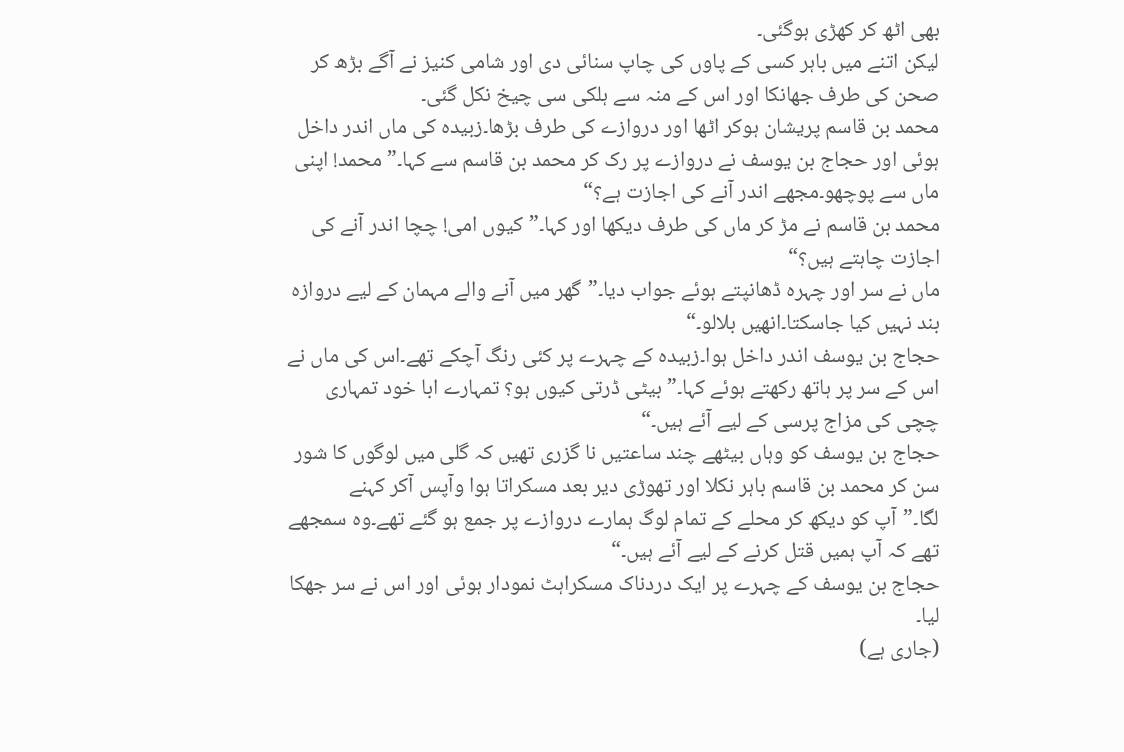بھی اٹھ کر کھڑی ہوگئی۔
لیکن اتنے میں باہر کسی کے پاوں کی چاپ سنائی دی اور شامی کنیز نے آگے بڑھ کر صحن کی طرف جھانکا اور اس کے منہ سے ہلکی سی چیخ نکل گئی۔
محمد بن قاسم پریشان ہوکر اٹھا اور دروازے کی طرف بڑھا۔زبیدہ کی ماں اندر داخل ہوئی اور حجاج بن یوسف نے دروازے پر رک کر محمد بن قاسم سے کہا۔”محمد! اپنی ماں سے پوچھو۔مجھے اندر آنے کی اجازت ہے؟“
محمد بن قاسم نے مڑ کر ماں کی طرف دیکھا اور کہا۔”کیوں امی! چچا اندر آنے کی اجازت چاہتے ہیں؟“
ماں نے سر اور چہرہ ڈھانپتے ہوئے جواب دیا۔”گھر میں آنے والے مہمان کے لیے دروازہ بند نہیں کیا جاسکتا۔انھیں بلالو۔“
حجاج بن یوسف اندر داخل ہوا۔زبیدہ کے چہرے پر کئی رنگ آچکے تھے۔اس کی ماں نے اس کے سر پر ہاتھ رکھتے ہوئے کہا۔”بیٹی ڈرتی کیوں ہو؟ تمہارے ابا خود تمہاری چچی کی مزاج پرسی کے لیے آئے ہیں۔“
حجاج بن یوسف کو وہاں بیٹھے چند ساعتیں نا گزری تھیں کہ گلی میں لوگوں کا شور سن کر محمد بن قاسم باہر نکلا اور تھوڑی دیر بعد مسکراتا ہوا وآپس آکر کہنے لگا۔”آپ کو دیکھ کر محلے کے تمام لوگ ہمارے دروازے پر جمع ہو گئے تھے۔وہ سمجھے تھے کہ آپ ہمیں قتل کرنے کے لیے آئے ہیں۔“
حجاج بن یوسف کے چہرے پر ایک دردناک مسکراہٹ نمودار ہوئی اور اس نے سر جھکا لیا۔
(جاری ہے)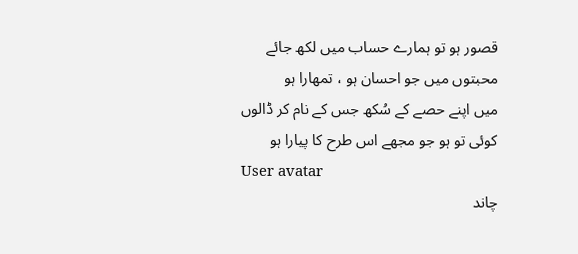قصور ہو تو ہمارے حساب میں لکھ جائے
محبتوں میں جو احسان ہو ، تمھارا ہو
میں اپنے حصے کے سُکھ جس کے نام کر ڈالوں
کوئی تو ہو جو مجھے اس طرح کا پیارا ہو
User avatar
چاند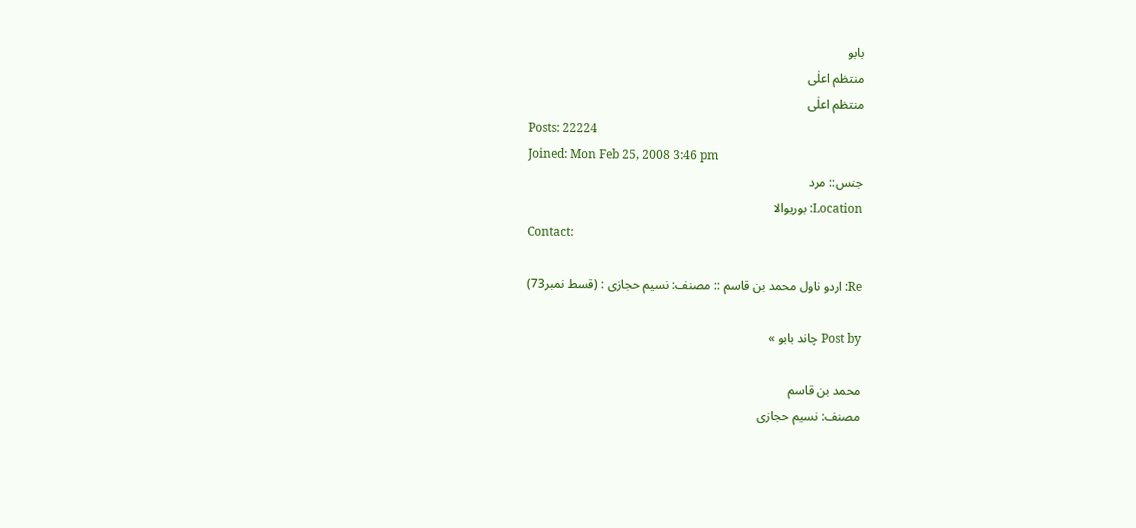بابو
منتظم اعلٰی
منتظم اعلٰی
Posts: 22224
Joined: Mon Feb 25, 2008 3:46 pm
جنس:: مرد
Location: بوریوالا
Contact:

Re: اردو ناول محمد بن قاسم :: مصنف: نسیم حجازی : (قسط نمبر73)

Post by چاند بابو »

محمد بن قاسم
مصنف: نسیم حجازی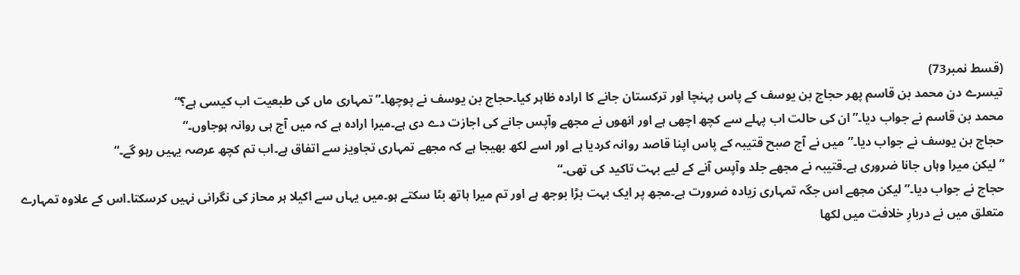(قسط نمبر73)
تیسرے دن محمد بن قاسم پھر حجاج بن یوسف کے پاس پہنچا اور ترکستان جانے کا ارادہ ظاہر کیا۔حجاج بن یوسف نے پوچھا۔”تمہاری ماں کی طبعیت اب کیسی ہے؟“
محمد بن قاسم نے جواب دیا۔”ان کی حالت اب پہلے سے کچھ اچھی ہے اور انھوں نے مجھے وآپس جانے کی اجازت دے دی ہے۔میرا ارادہ ہے کہ میں آج ہی روانہ ہوجاوں۔“
حجاج بن یوسف نے جواب دیا۔”میں نے آج صبح قتیبہ کے پاس اپنا قاصد روانہ کردیا ہے اور اسے لکھ بھیجا ہے کہ مجھے تمہاری تجاویز سے اتفاق ہے۔اب تم کچھ عرصہ یہیں رہو گے۔“
”لیکن میرا وہاں جانا ضروری ہے۔قتیبہ نے مجھے جلد وآپس آنے کے لیے بہت تاکید کی تھی۔“
حجاج نے جواب دیا۔”لیکن مجھے اس جگہ تمہاری زیادہ ضرورت ہے۔مجھ پر ایک بہت بڑا بوجھ ہے اور تم میرا ہاتھ بٹا سکتے ہو۔میں یہاں سے اکیلا ہر محاز کی نگرانی نہیں کرسکتا۔اس کے علاوہ تمہارے متعلق میں نے دربارِ خلافت میں لکھا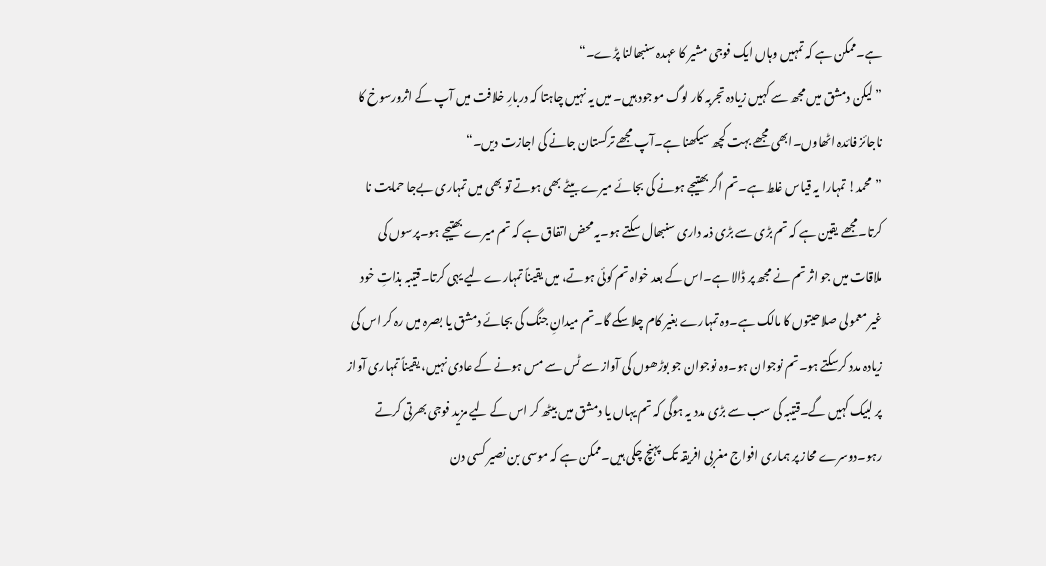ہے۔ممکن ہے کہ تمہیں وہاں ایک فوجی مشیر کا عہدہ سنبھالنا پڑے۔“
”لیکن دمشق میں مجھ سے کہیں زیادہ تجربہ کار لوگ موجود ہیں۔ میں یہ نہیں چاہتا کہ دربارِ خلافت میں آپ کے اثرورسوخ کا ناجائز فائدہ اٹھاوں۔ابھی مجھے بہت کچھ سیکھنا ہے۔آپ مجھے ترکستان جانے کی اجازت دیں۔“
”محمد! تمہارا یہ قیاس غلط ہے۔تم اگر بھتیجے ہونے کی بجائے میرے بیٹے بھی ہوتے تو بھی میں تمہاری بےجا حمایت نا کرتا۔مجھے یقین ہے کہ تم بڑی سے بڑی ذمہ داری سنبھال سکتے ہو۔یہ محض اتفاق ہے کہ تم میرے بھتیجے ہو۔پرسوں کی ملاقات میں جو اثر تم نے مجھ پر ڈالا ہے۔اس کے بعد خواہ تم کوئی ہوتے، میں یقیناً تمہارے لیے یہی کرتا۔قتیبہ بذاتِ خود غیر معمولی صلاحیتوں کا مالک ہے۔وہ تمہارے بغیر کام چلاسکے گا۔تم میدانِ جنگ کی بجائے دمشق یا بصرہ میں رہ کر اس کی زیادہ مدد کرسکتے ہو۔تم نوجوان ہو۔وہ نوجوان جو بوڑھوں کی آواز سے ٹس سے مس ہونے کے عادی نہیں، یقیناً تمہاری آواز پر لبیک کہیں گے۔قتیبہ کی سب سے بڑی مدد یہ ہوگی کہ تم یہاں یا دمشق میں بیٹھ کر اس کے لیے مزید فوجی بھرتی کرتے رہو۔دوسرے محاز پر ہماری افواج مغربی افریقہ تک پہنچ چکی ہیں۔ممکن ہے کہ موسی بن نصیر کسی دن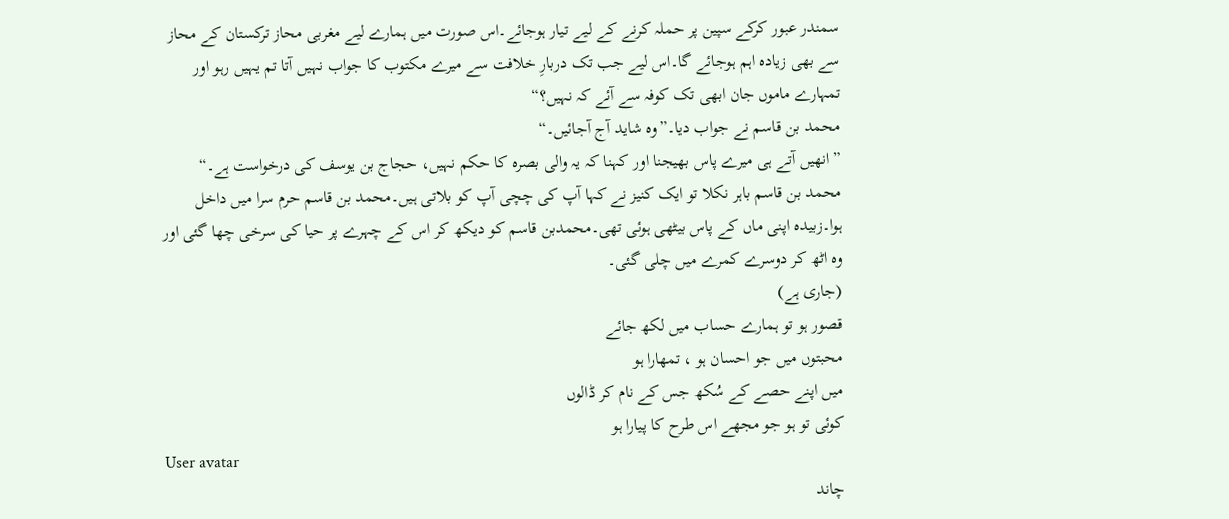سمندر عبور کرکے سپین پر حملہ کرنے کے لیے تیار ہوجائے۔اس صورت میں ہمارے لیے مغربی محاز ترکستان کے محاز سے بھی زیادہ اہم ہوجائے گا۔اس لیے جب تک دربارِ خلافت سے میرے مکتوب کا جواب نہیں آتا تم یہیں رہو اور تمہارے ماموں جان ابھی تک کوفہ سے آئے کہ نہیں؟“
محمد بن قاسم نے جواب دیا۔”وہ شاید آج آجائیں۔“
”انھیں آتے ہی میرے پاس بھیجنا اور کہنا کہ یہ والی بصرہ کا حکم نہیں، حجاج بن یوسف کی درخواست ہے۔“
محمد بن قاسم باہر نکلا تو ایک کنیز نے کہا آپ کی چچی آپ کو بلاتی ہیں۔محمد بن قاسم حرم سرا میں داخل ہوا۔زبیدہ اپنی ماں کے پاس بیٹھی ہوئی تھی۔محمدبن قاسم کو دیکھ کر اس کے چہرے پر حیا کی سرخی چھا گئی اور وہ اٹھ کر دوسرے کمرے میں چلی گئی۔
(جاری ہے)
قصور ہو تو ہمارے حساب میں لکھ جائے
محبتوں میں جو احسان ہو ، تمھارا ہو
میں اپنے حصے کے سُکھ جس کے نام کر ڈالوں
کوئی تو ہو جو مجھے اس طرح کا پیارا ہو
User avatar
چاند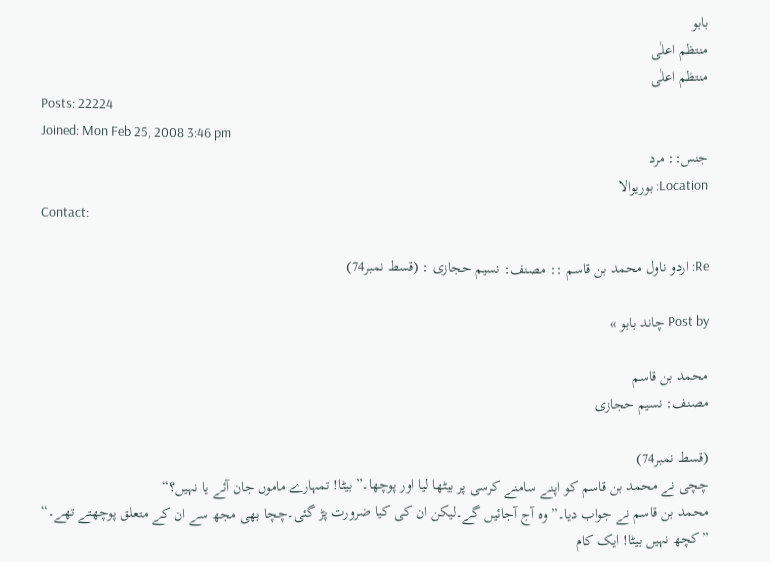بابو
منتظم اعلٰی
منتظم اعلٰی
Posts: 22224
Joined: Mon Feb 25, 2008 3:46 pm
جنس:: مرد
Location: بوریوالا
Contact:

Re: اردو ناول محمد بن قاسم :: مصنف: نسیم حجازی : (قسط نمبر74)

Post by چاند بابو »

محمد بن قاسم
مصنف: نسیم حجازی

(قسط نمبر74)
چچی نے محمد بن قاسم کو اپنے سامنے کرسی پر بیٹھا لیا اور پوچھا۔”بیٹا! تمہارے ماموں جان آئے یا نہیں؟“
محمد بن قاسم نے جواب دیا۔”وہ آج آجائیں گے۔لیکن ان کی کیا ضرورت پڑ گئی۔چچا بھی مجھ سے ان کے متعلق پوچھتے تھے۔“
”کچھ نہیں بیٹا! ایک کام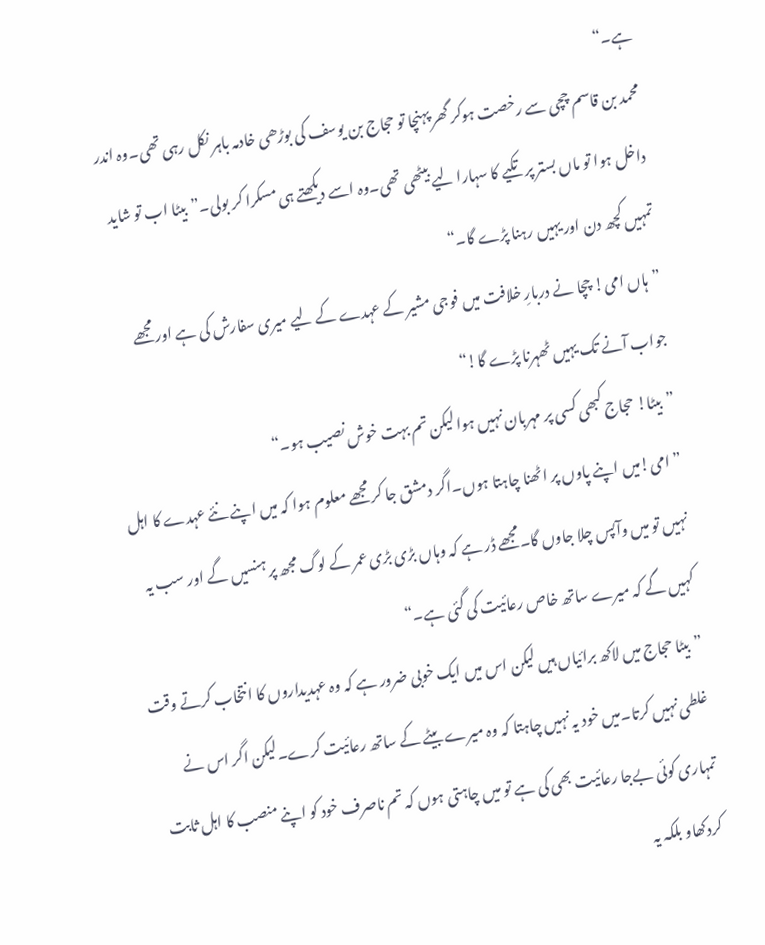ہے۔“
محمد بن قاسم چچی سے رخصت ہوکر گھر پہنچا تو حجاج بن یوسف کی بوڑھی خادمہ باہر نکل رہی تھی۔وہ اندر داخل ہوا تو ماں بستر پر تکیے کا سہارا لیے بیٹھی تھی۔وہ اسے دیکھتے ہی مسکرا کر بولی۔”بیٹا اب تو شاید تمہیں کچھ دن اور یہیں رہنا پڑے گا۔“
”ہاں امی! چچا نے دربارِ خلافت میں فوجی مشیر کے عہدے کے لیے میری سفارش کی ہے اور مجھے جواب آنے تک یہیں ٹھہرنا پڑے گا!“
”بیٹا! حجاج کبھی کسی پر مہربان نہیں ہوا لیکن تم بہت خوش نصیب ہو۔“
”امی!میں اپنے پاوں پر اٹھنا چاہتا ہوں۔اگر دمشق جا کر مجھے معلوم ہوا کہ میں اپنے نئے عہدے کا اہل نہیں تو میں وآپس چلا جاوں گا۔مجھے ڈر ہے کہ وہاں بڑی بڑی عمر کے لوگ مجھ پر ہنسیں گے اور سب یہ کہیں گے کہ میرے ساتھ خاص رعائیت کی گئی ہے۔“
”بیٹا حجاج میں لاکھ برائیاں ہیں لیکن اس میں ایک خوبی ضرور ہے کہ وہ عہدیداروں کا انتخاب کرتے وقت غلطی نہیں کرتا۔میں خود یہ نہیں چاہتا کہ وہ میرے بیٹے کے ساتھ رعائیت کرے۔لیکن اگر اس نے تمہاری کوئی بےجا رعائیت بھی کی ہے تو میں چاہتی ہوں کہ تم ناصرف خود کو اپنے منصب کا اہل ثابت کردکھاو بلکہ یہ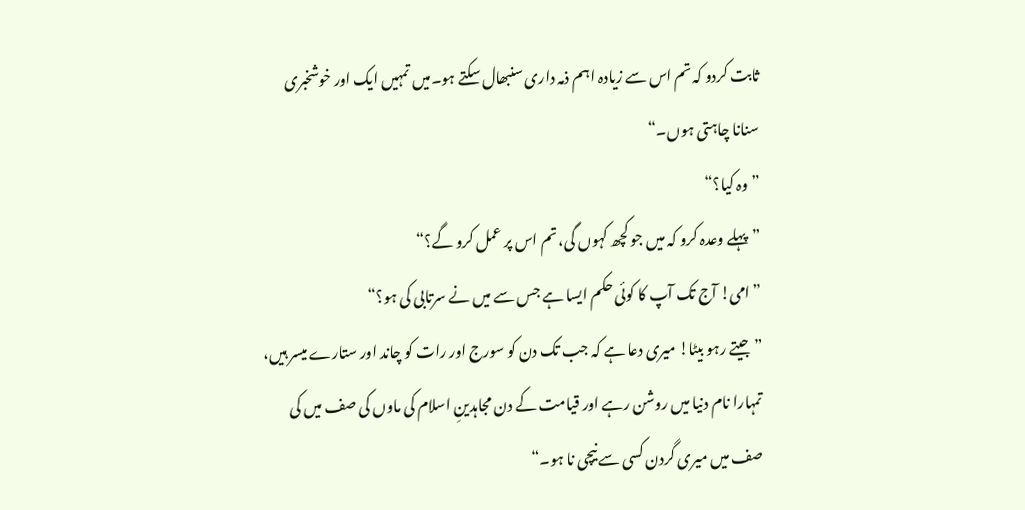ثابت کردو کہ تم اس سے زیادہ اہم ذمہ داری سنبھال سکتے ہو۔میں تمہیں ایک اور خوشخبری سنانا چاہتی ہوں۔“
”وہ کیا؟“
”پہلے وعدہ کرو کہ میں جو کچھ کہوں گی، تم اس پر عمل کرو گے؟“
”امی! آج تک آپ کا کوئی حکم ایسا ہے جس سے میں نے سرتابی کی ہو؟“
”جیتے رہو بیٹا! میری دعا ہے کہ جب تک دن کو سورج اور رات کو چاند اور ستارے میسر ہیں، تمہارا نام دنیا میں روشن رہے اور قیامت کے دن مجاہدینِ اسلام کی ماوں کی صف میں کی صف میں میری گردن کسی سے نیچی نا ہو۔“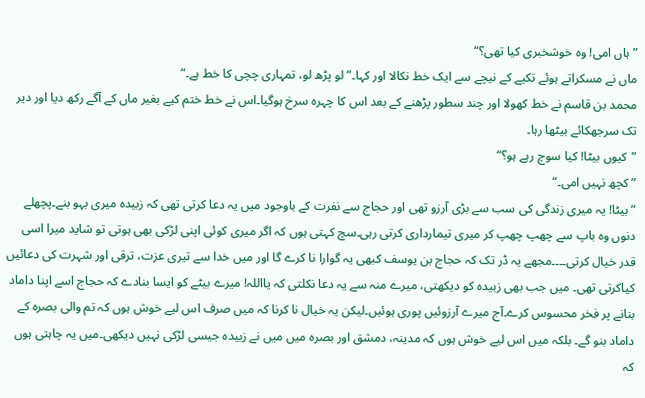”ہاں امی! وہ خوشخبری کیا تھی؟“
ماں نے مسکراتے ہوئے تکیے کے نیچے سے ایک خط نکالا اور کہا۔”لو پڑھ لو، تمہاری چچی کا خط ہے۔“
محمد بن قاسم نے خط کھولا اور چند سطور پڑھنے کے بعد اس کا چہرہ سرخ ہوگیا۔اس نے خط ختم کیے بغیر ماں کے آگے رکھ دیا اور دیر تک سرجھکائے بیٹھا رہا۔
”کیوں بیٹا! کیا سوچ رہے ہو؟“
”کچھ نہیں امی۔“
”بیٹا! یہ میری زندگی کی سب سے بڑی آرزو تھی اور حجاج سے نفرت کے باوجود میں یہ دعا کرتی تھی کہ زبیدہ میری بہو بنے۔پچھلے دنوں وہ باپ سے چھپ چھپ کر میری تیمارداری کرتی رہی۔سچ کہتی ہوں کہ اگر میری کوئی اپنی لڑکی بھی ہوتی تو شاید میرا اسی قدر خیال کرتی۔۔۔۔مجھے یہ ڈر تک کہ حجاج بن یوسف کبھی یہ گوارا نا کرے گا اور میں خدا سے تیری عزت، ترقی اور شہرت کی دعائیں کیاکرتی تھی۔ میں جب بھی زبیدہ کو دیکھتی، میرے منہ سے یہ دعا نکلتی کہ یااللہ! میرے بیٹے کو ایسا بنادے کہ حجاج اسے اپنا داماد بنانے پر فخر محسوس کرے۔آج میرے آرزوئیں پوری ہوئیں۔لیکن یہ خیال نا کرنا کہ میں صرف اس لیے خوش ہوں کہ تم والی بصرہ کے داماد بنو گے۔ بلکہ میں اس لیے خوش ہوں کہ مدینہ، دمشق اور بصرہ میں میں نے زبیدہ جیسی لڑکی نہیں دیکھی۔میں یہ چاہتی ہوں کہ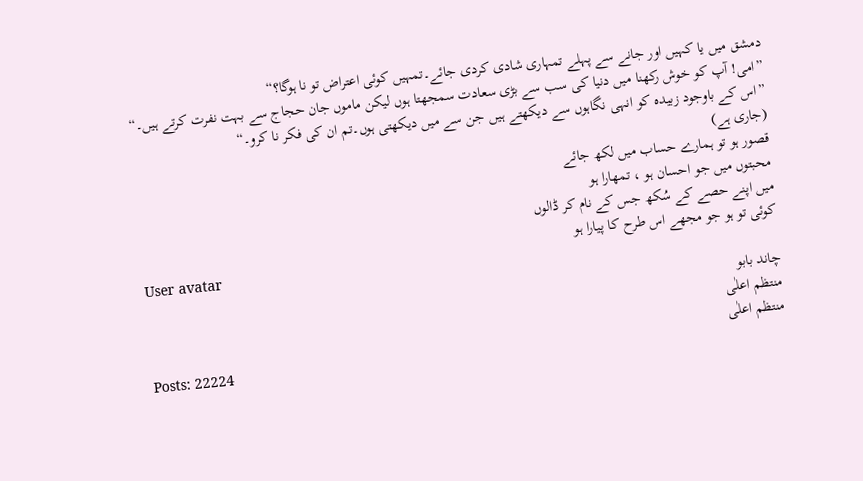دمشق میں یا کہیں اور جانے سے پہلے تمہاری شادی کردی جائے۔تمہیں کوئی اعتراض تو نا ہوگا؟“
”امی! آپ کو خوش رکھنا میں دنیا کی سب سے بڑی سعادت سمجھتا ہوں لیکن ماموں جان حجاج سے بہت نفرت کرتے ہیں۔“
”اس کے باوجود زبیدہ کو انہی نگاہوں سے دیکھتے ہیں جن سے میں دیکھتی ہوں۔تم ان کی فکر نا کرو۔“
(جاری ہے)
قصور ہو تو ہمارے حساب میں لکھ جائے
محبتوں میں جو احسان ہو ، تمھارا ہو
میں اپنے حصے کے سُکھ جس کے نام کر ڈالوں
کوئی تو ہو جو مجھے اس طرح کا پیارا ہو
User avatar
چاند بابو
منتظم اعلٰی
منتظم اعلٰی
Posts: 22224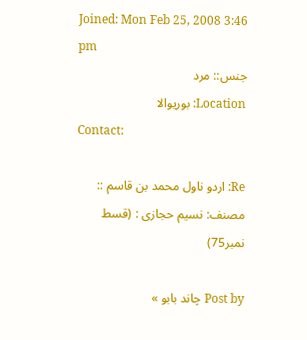Joined: Mon Feb 25, 2008 3:46 pm
جنس:: مرد
Location: بوریوالا
Contact:

Re: اردو ناول محمد بن قاسم :: مصنف: نسیم حجازی : (قسط نمبر75)

Post by چاند بابو »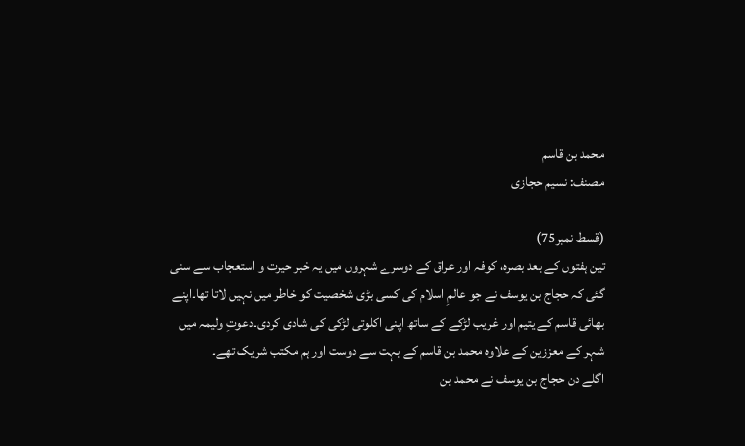محمد بن قاسم
مصنف: نسیم حجازی

(قسط نمبر75)
تین ہفتوں کے بعد بصرہ، کوفہ اور عراق کے دوسرے شہروں میں یہ خبر حیرت و استعجاب سے سنی گئی کہ حجاج بن یوسف نے جو عالمِ اسلام کی کسی بڑی شخصیت کو خاطر میں نہیں لاتا تھا۔اپنے بھائی قاسم کے یتیم اور غریب لڑکے کے ساتھ اپنی اکلوتی لڑکی کی شادی کردی۔دعوتِ ولیمہ میں شہر کے معززین کے علاوہ محمد بن قاسم کے بہت سے دوست اور ہم مکتب شریک تھے۔
اگلے دن حجاج بن یوسف نے محمد بن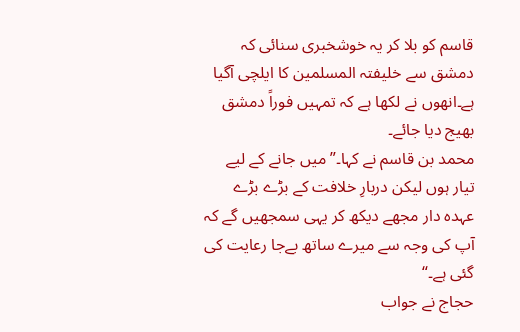قاسم کو بلا کر یہ خوشخبری سنائی کہ دمشق سے خلیفتہ المسلمین کا ایلچی آگیا ہے۔انھوں نے لکھا ہے کہ تمہیں فوراً دمشق بھیج دیا جائے۔
محمد بن قاسم نے کہا۔”میں جانے کے لیے تیار ہوں لیکن دربارِ خلافت کے بڑے بڑے عہدہ دار مجھے دیکھ کر یہی سمجھیں گے کہ آپ کی وجہ سے میرے ساتھ بےجا رعایت کی گئی ہے۔“
حجاج نے جواب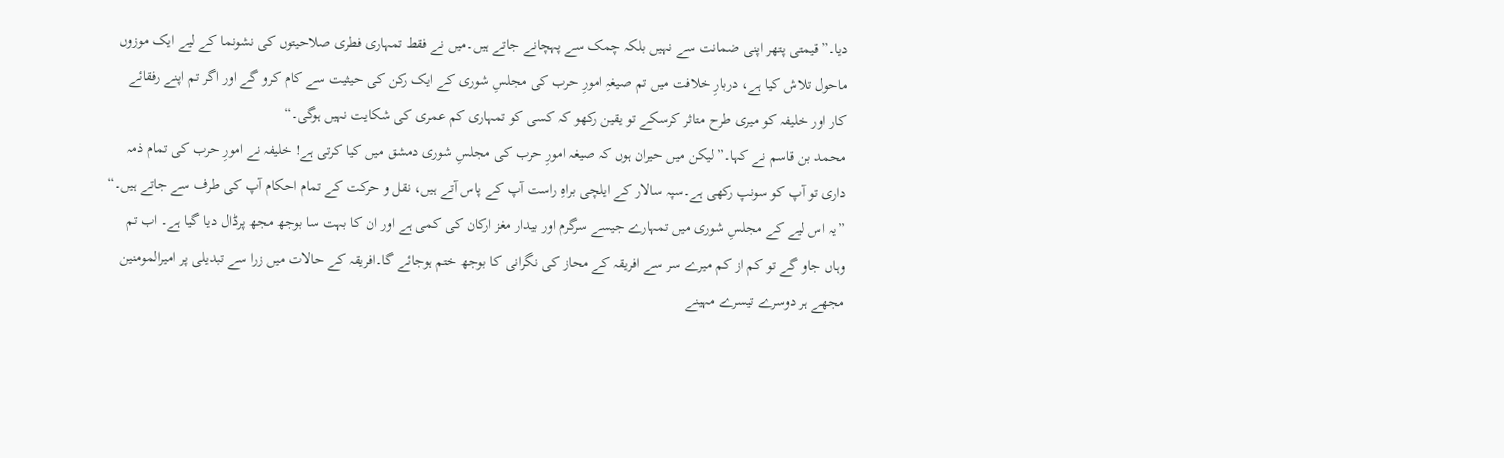دیا۔”قیمتی پتھر اپنی ضمانت سے نہیں بلکہ چمک سے پہچانے جاتے ہیں۔میں نے فقط تمہاری فطری صلاحیتوں کی نشونما کے لیے ایک موزوں ماحول تلاش کیا ہے، دربارِ خلافت میں تم صیغہِ امورِ حرب کی مجلسِ شوری کے ایک رکن کی حیثیت سے کام کرو گے اور اگر تم اپنے رفقائے کار اور خلیفہ کو میری طرح متاثر کرسکے تو یقین رکھو کہ کسی کو تمہاری کم عمری کی شکایت نہیں ہوگی۔“
محمد بن قاسم نے کہا۔”لیکن میں حیران ہوں کہ صیغہ امورِ حرب کی مجلسِ شوری دمشق میں کیا کرتی ہے! خلیفہ نے امورِ حرب کی تمام ذمہ داری تو آپ کو سونپ رکھی ہے۔سپہ سالار کے ایلچی براہِ راست آپ کے پاس آتے ہیں، نقل و حرکت کے تمام احکام آپ کی طرف سے جاتے ہیں۔“
”یہ اس لیے کے مجلسِ شوری میں تمہارے جیسے سرگرم اور بیدار مغز ارکان کی کمی ہے اور ان کا بہت سا بوجھ مجھ پرڈال دیا گیا ہے۔ اب تم وہاں جاو گے تو کم از کم میرے سر سے افریقہ کے محاز کی نگرانی کا بوجھ ختم ہوجائے گا۔افریقہ کے حالات میں زرا سے تبدیلی پر امیرالمومنین مجھے ہر دوسرے تیسرے مہینے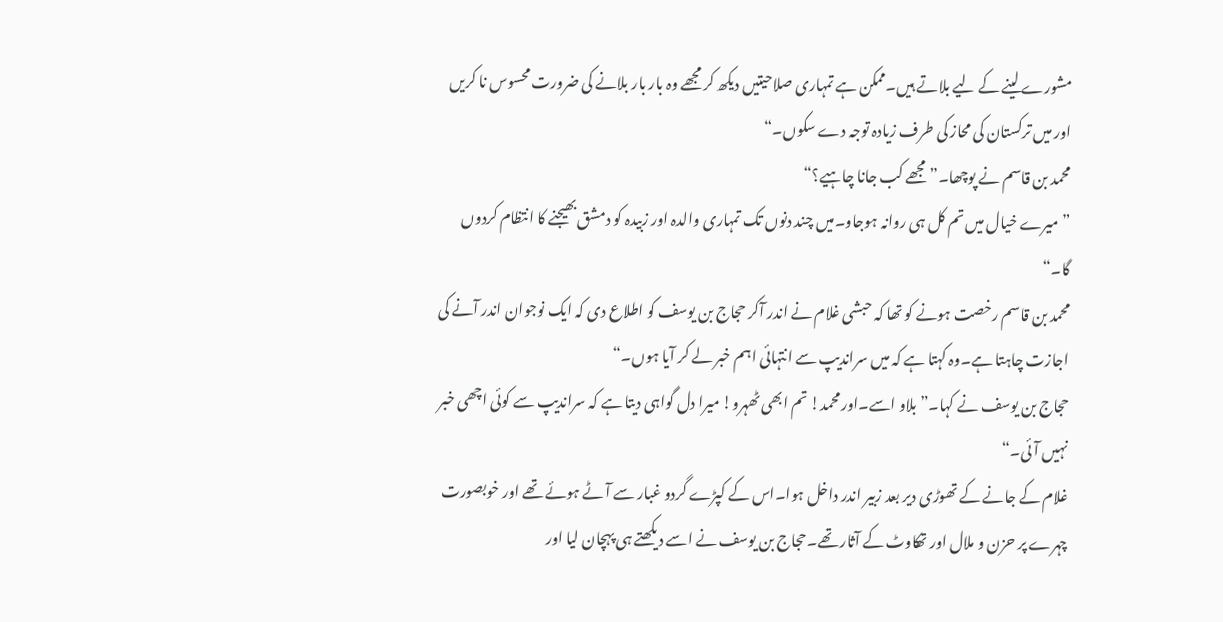مشورے لینے کے لیے بلاتے ہیں۔ممکن ہے تمہاری صلاحیتیں دیکھ کر مجھے وہ بار بار بلانے کی ضرورت محسوس نا کریں اور میں ترکستان کی محاز کی طرف زیادہ توجہ دے سکوں۔“
محمد بن قاسم نے پوچھا۔”مجھے کب جانا چاہیے؟“
”میرے خیال میں تم کل ہی روانہ ہوجاو۔میں چند دنوں تک تمہاری والدہ اور زبیدہ کو دمشق بھیجنے کا انتظام کردوں گا۔“
محمد بن قاسم رخصت ہونے کو تھا کہ حبشی غلام نے اندر آکر حجاج بن یوسف کو اطلاع دی کہ ایک نوجوان اندر آنے کی اجازت چاہتا ہے۔وہ کہتا ہے کہ میں سراندیپ سے انتہائی اہم خبر لے کر آیا ہوں۔“
حجاج بن یوسف نے کہا۔”بلاو اسے۔اور محمد! تم ابھی ٹھہرو! میرا دل گواہی دیتا ہے کہ سراندیپ سے کوئی اچھی خبر نہیں آئی۔“
غلام کے جانے کے تھوڑی دیر بعد زبیر اندر داخل ہوا۔اس کے کپڑے گردو غبار سے آٹے ہوئے تھے اور خوبصورت چہرے پر حزن و ملال اور تھکاوٹ کے آثار تھے۔حجاج بن یوسف نے اسے دیکھتے ہی پہچان لیا اور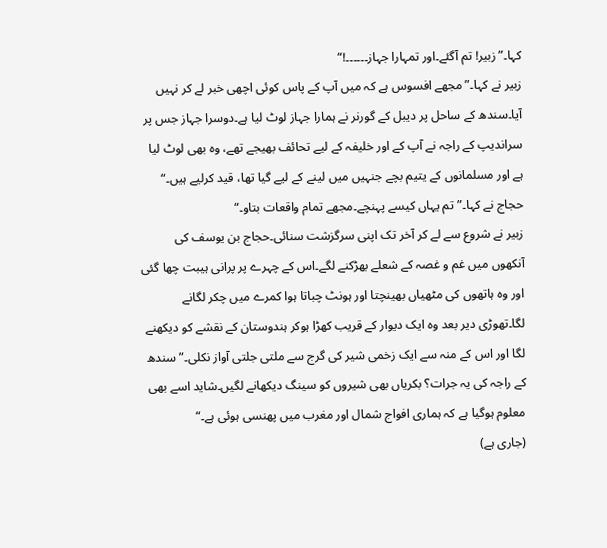کہا۔”زبیر! تم آگئے۔اور تمہارا جہاز۔۔۔۔۔۔!“
زبیر نے کہا۔”مجھے افسوس ہے کہ میں آپ کے پاس کوئی اچھی خبر لے کر نہیں آیا۔سندھ کے ساحل پر دیبل کے گورنر نے ہمارا جہاز لوٹ لیا ہے۔دوسرا جہاز جس پر سراندیپ کے راجہ نے آپ کے اور خلیفہ کے لیے تحائف بھیجے تھے، وہ بھی لوٹ لیا ہے اور مسلمانوں کے یتیم بچے جنہیں میں لینے کے لیے گیا تھا، قید کرلیے ہیں۔“
حجاج نے کہا۔”تم یہاں کیسے پہنچے۔مجھے تمام واقعات بتاو۔“
زبیر نے شروع سے لے کر آخر تک اپنی سرگزشت سنائی۔حجاج بن یوسف کی آنکھوں میں غم و غصہ کے شعلے بھڑکنے لگے۔اس کے چہرے پر پرانی ہیبت چھا گئی اور وہ ہاتھوں کی مٹھیاں بھینچتا اور ہونٹ چباتا ہوا کمرے میں چکر لگانے لگا۔تھوڑی دیر بعد وہ ایک دیوار کے قریب کھڑا ہوکر ہندوستان کے نقشے کو دیکھنے لگا اور اس کے منہ سے ایک زخمی شیر کی گرج سے ملتی جلتی آواز نکلی۔”سندھ کے راجہ کی یہ جرات؟ بکریاں بھی شیروں کو سینگ دیکھانے لگیں۔شاید اسے بھی معلوم ہوگیا ہے کہ ہماری افواج شمال اور مغرب میں پھنسی ہوئی ہے۔“
(جاری ہے)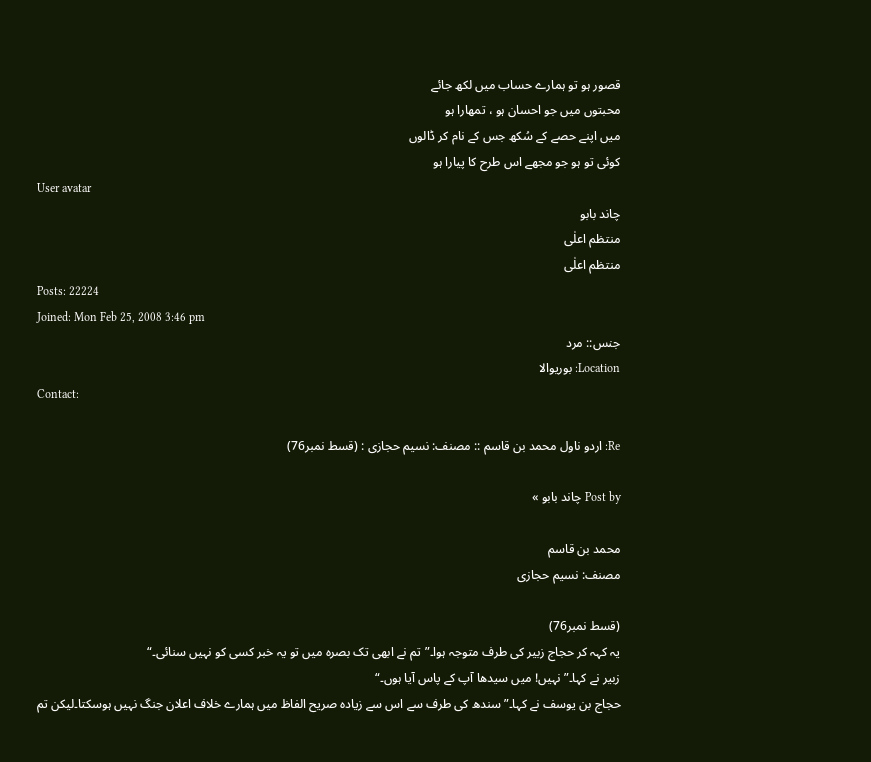قصور ہو تو ہمارے حساب میں لکھ جائے
محبتوں میں جو احسان ہو ، تمھارا ہو
میں اپنے حصے کے سُکھ جس کے نام کر ڈالوں
کوئی تو ہو جو مجھے اس طرح کا پیارا ہو
User avatar
چاند بابو
منتظم اعلٰی
منتظم اعلٰی
Posts: 22224
Joined: Mon Feb 25, 2008 3:46 pm
جنس:: مرد
Location: بوریوالا
Contact:

Re: اردو ناول محمد بن قاسم :: مصنف: نسیم حجازی : (قسط نمبر76)

Post by چاند بابو »

محمد بن قاسم
مصنف: نسیم حجازی

(قسط نمبر76)
یہ کہہ کر حجاج زبیر کی طرف متوجہ ہوا۔”تم نے ابھی تک بصرہ میں تو یہ خبر کسی کو نہیں سنائی۔“
زبیر نے کہا۔”نہیں! میں سیدھا آپ کے پاس آیا ہوں۔“
حجاج بن یوسف نے کہا۔”سندھ کی طرف سے اس سے زیادہ صریح الفاظ میں ہمارے خلاف اعلان جنگ نہیں ہوسکتا۔لیکن تم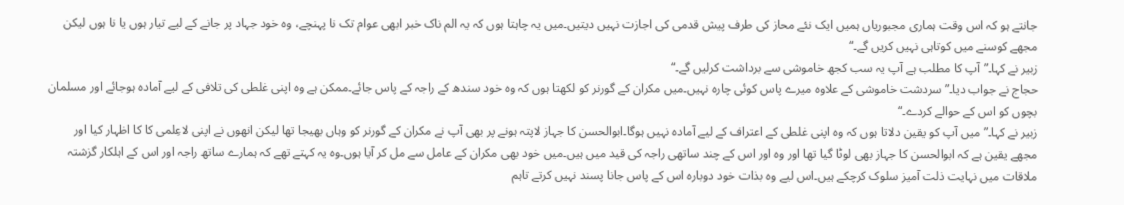جانتے ہو کہ اس وقت ہماری مجبوریاں ہمیں ایک نئے محاز کی طرف پیش قدمی کی اجازت نہیں دیتیں۔میں یہ چاہتا ہوں کہ یہ الم ناک خبر ابھی عوام تک نا پہنچے، وہ خود جہاد پر جانے کے لیے تیار ہوں یا نا ہوں لیکن مجھے کوسنے میں کوتاہی نہیں کریں گے۔“
زبیر نے کہا۔”آپ کا مطلب ہے آپ یہ سب کجھ خاموشی سے برداشت کرلیں گے۔“
حجاج نے جواب دیا۔”سردشت خاموشی کے علاوہ میرے پاس کوئی چارہ نہیں۔میں مکران کے گورنر کو لکھتا ہوں کہ وہ خود سندھ کے راجہ کے پاس جائے۔ممکن ہے وہ اپنی غلطی کی تلافی کے لیے آمادہ ہوجائے اور مسلمان بچوں کو اس کے حوالے کردے۔“
زبیر نے کہا۔”میں آپ کو یقین دلاتا ہوں کہ وہ اپنی غلطی کے اعتراف کے لیے آمادہ نہیں ہوگا۔ابوالحسن کا جہاز لاپتہ ہونے پر بھی آپ نے مکران کے گورنر کو وہاں بھیجا تھا لیکن انھوں نے اپنی لاعِلمی کا کا اظہار کیا اور مجھے یقین ہے کہ ابوالحسن کا جہاز بھی لوٹا گیا تھا اور وہ اور اس کے چند ساتھی راجہ کی قید میں ہیں۔میں خود بھی مکران کے عامل سے مل کر آیا ہوں۔وہ یہ کہتے تھے کہ ہمارے ساتھ راجہ اور اس کے اہلکار گزشتہ ملاقات میں نہایت ذلت آمیز سلوک کرچکے ہیں۔اس لیے وہ بذات خود دوبارہ اس کے پاس جانا پسند نہیں کرتے تاہم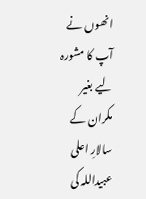انھوں نے آپ کا مشورہ لیے بغیر مکران کے سالارِ اعلی عبیداللہ کی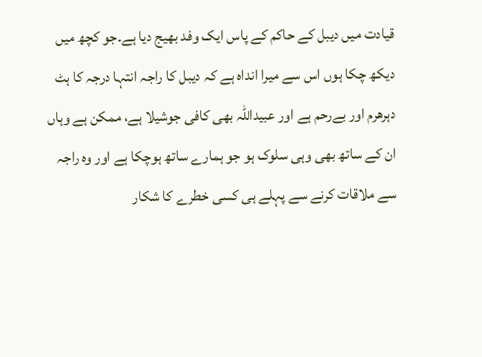قیادت میں دیبل کے حاکم کے پاس ایک وفد بھیج دیا ہے۔جو کچھ میں دیکھ چکا ہوں اس سے میرا انداہ ہے کہ دیبل کا راجہ انتہا درجہ کا ہٹ دہرھرم اور بےرحم ہے اور عبیداللہ بھی کافی جوشیلا ہے، ممکن ہے وہاں ان کے ساتھ بھی وہی سلوک ہو جو ہمارے ساتھ ہوچکا ہے اور وہ راجہ سے ملاقات کرنے سے پہلے ہی کسی خطرے کا شکار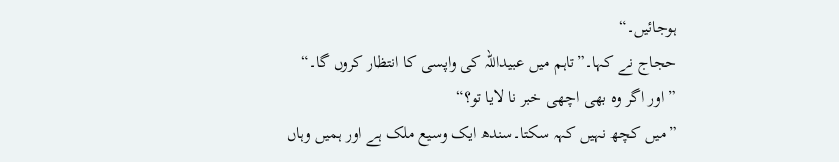ہوجائیں۔“
حجاج نے کہا۔”تاہم میں عبیداللہ کی واپسی کا انتظار کروں گا۔“
”اور اگر وہ بھی اچھی خبر نا لایا تو؟“
”میں کچھ نہیں کہہ سکتا۔سندھ ایک وسیع ملک ہے اور ہمیں وہاں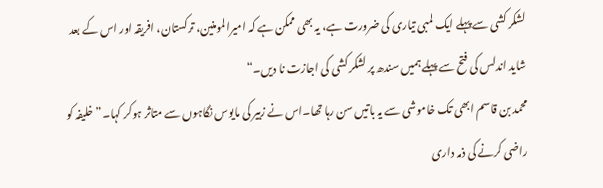لشکر کشی سے پہلے ایک لمبی تیاری کی ضرورت ہے، یہ بھی ممکن ہے کہ امیرالمومنین، ترکستان، افریقہ اور اس کے بعد شاید اندلس کی فتح سے پہلے ہمیں سندھ پر لشکر کشی کی اجازت نا دیں۔“
محمد بن قاسم ابھی تک خاموشی سے یہ باتیں سن رہا تھا۔اس نے زبیر کی مایوس نگاہوں سے متاثر ہوکر کہا۔”خلیفہ کو راضی کرنے کی ذمہ داری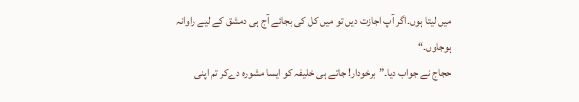میں لیتا ہوں۔اگر آپ اجازت دیں تو میں کل کی بجائے آج ہی دمشق کے لیے راوانہ ہوجاوں۔“
حجاج نے جواب دیا۔”برخودار! جاتے ہی خلیفہ کو ایسا مشورہ دےکر تم اپنی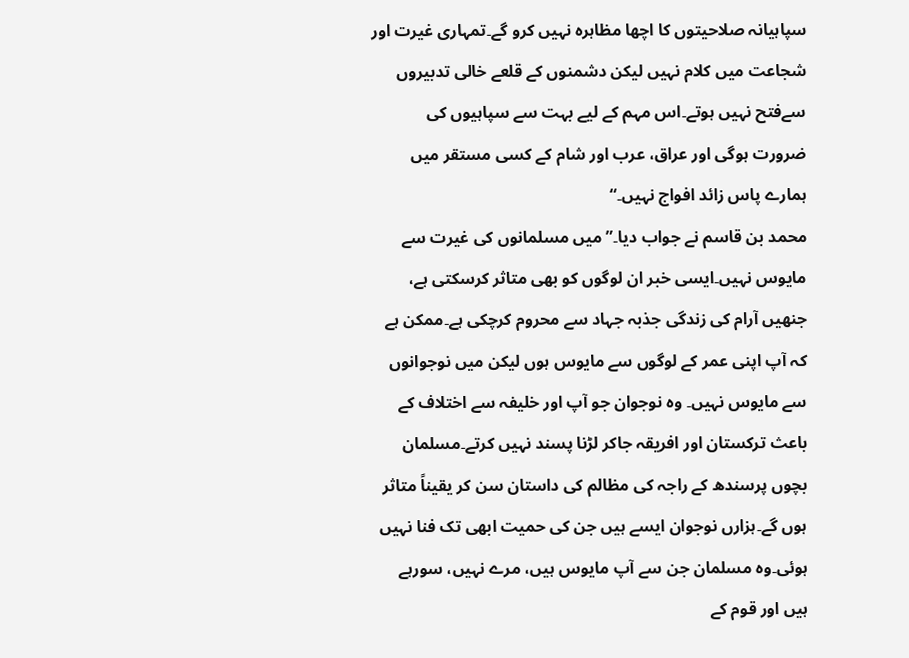سپاہیانہ صلاحیتوں کا اچھا مظاہرہ نہیں کرو گے۔تمہاری غیرت اور شجاعت میں کلام نہیں لیکن دشمنوں کے قلعے خالی تدبیروں سےفتح نہیں ہوتے۔اس مہم کے لیے بہت سے سپاہیوں کی ضرورت ہوگی اور عراق، عرب اور شام کے کسی مستقر میں ہمارے پاس زائد افواج نہیں۔“
محمد بن قاسم نے جواب دیا۔”میں مسلمانوں کی غیرت سے مایوس نہیں۔ایسی خبر ان لوگوں کو بھی متاثر کرسکتی ہے، جنھیں آرام کی زندگی جذبہ جہاد سے محروم کرچکی ہے۔ممکن ہے کہ آپ اپنی عمر کے لوگوں سے مایوس ہوں لیکن میں نوجوانوں سے مایوس نہیں۔ وہ نوجوان جو آپ اور خلیفہ سے اختلاف کے باعث ترکستان اور افریقہ جاکر لڑنا پسند نہیں کرتے۔مسلمان بچوں پرسندھ کے راجہ کی مظالم کی داستان سن کر یقیناً متاثر ہوں گے۔ہزارں نوجوان ایسے ہیں جن کی حمیت ابھی تک فنا نہیں ہوئی۔وہ مسلمان جن سے آپ مایوس ہیں، مرے نہیں، سورہے ہیں اور قوم کے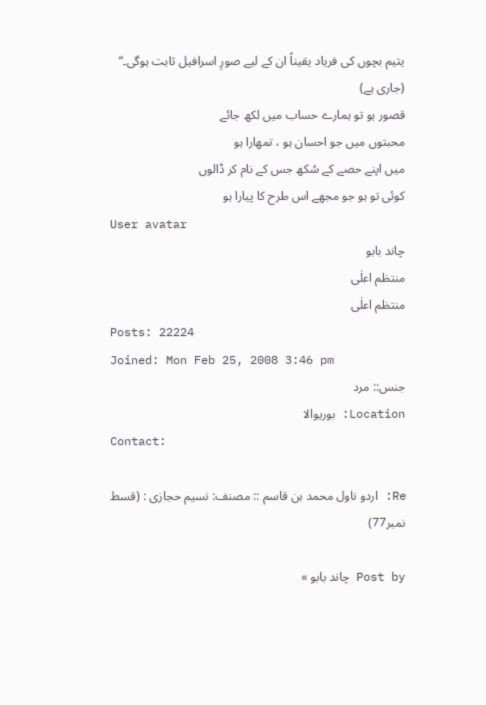یتیم بچوں کی فریاد یقیناً ان کے لیے صورِ اسرافیل ثابت ہوگی۔“
(جاری ہے)
قصور ہو تو ہمارے حساب میں لکھ جائے
محبتوں میں جو احسان ہو ، تمھارا ہو
میں اپنے حصے کے سُکھ جس کے نام کر ڈالوں
کوئی تو ہو جو مجھے اس طرح کا پیارا ہو
User avatar
چاند بابو
منتظم اعلٰی
منتظم اعلٰی
Posts: 22224
Joined: Mon Feb 25, 2008 3:46 pm
جنس:: مرد
Location: بوریوالا
Contact:

Re: اردو ناول محمد بن قاسم :: مصنف: نسیم حجازی : (قسط نمبر77)

Post by چاند بابو »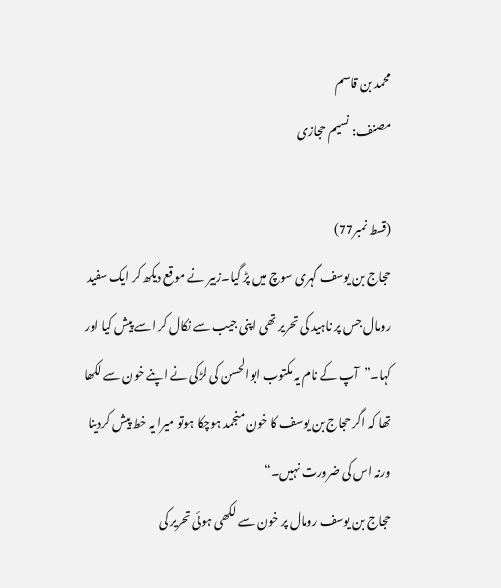محمد بن قاسم
مصنف: نسیم حجازی

(قسط نمبر77)
حجاج بن یوسف گہری سوچ میں پڑ گیا۔زبیر نے موقع دیکھ کر ایک سفید رومال جس پر ناہید کی تحریر تھی اپنی جیب سے نکال کر اسے پیش کیا اور کہا۔”آپ کے نام یہ مکتوب ابوالحسن کی لڑکی نے اپنے خون سے لکھا تھا کہ اگر حجاج بن یوسف کا خون منجمد ہوچکا ہوتو میرا یہ خط پیش کردینا ورنہ اس کی ضرورت نہیں۔“
حجاج بن یوسف رومال پر خون سے لکھی ہوئی تحریر کی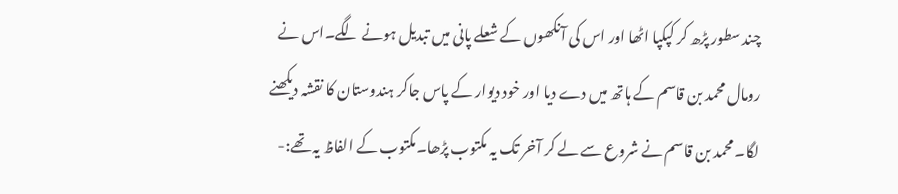چند سطور پڑھ کر کپکپا اٹھا اور اس کی آنکھوں کے شعلے پانی میں تبدیل ہونے لگے۔اس نے رومال محمد بن قاسم کے ہاتھ میں دے دیا اور خود دیوار کے پاس جاکر ہندوستان کا نقشہ دیکھنے لگا۔ محمد بن قاسم نے شروع سے لے کر آخر تک یہ مکتوب پڑھا۔مکتوب کے الفاظ یہ تھے:-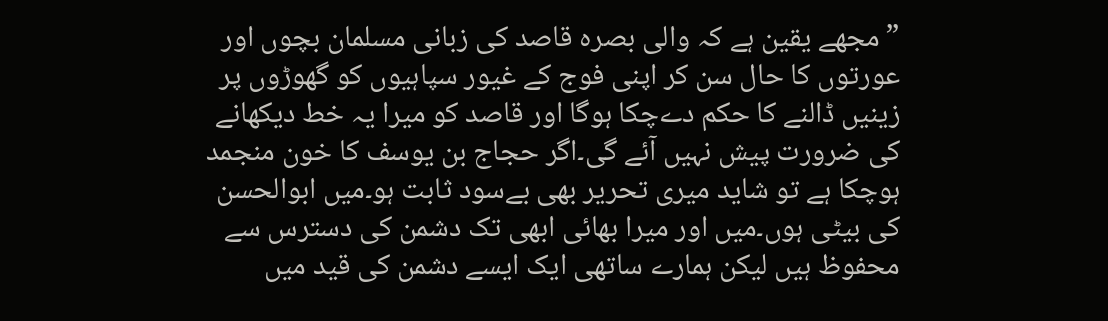”مجھے یقین ہے کہ والی بصرہ قاصد کی زبانی مسلمان بچوں اور عورتوں کا حال سن کر اپنی فوج کے غیور سپاہیوں کو گھوڑوں پر زینیں ڈالنے کا حکم دےچکا ہوگا اور قاصد کو میرا یہ خط دیکھانے کی ضرورت پیش نہیں آئے گی۔اگر حجاج بن یوسف کا خون منجمد ہوچکا ہے تو شاید میری تحریر بھی بےسود ثابت ہو۔میں ابوالحسن کی بیٹی ہوں۔میں اور میرا بھائی ابھی تک دشمن کی دسترس سے محفوظ ہیں لیکن ہمارے ساتھی ایک ایسے دشمن کی قید میں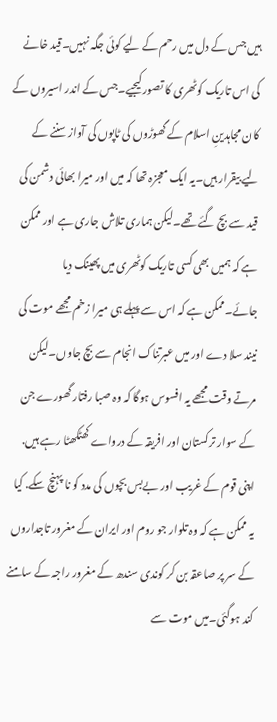ہیں جس کے دل میں رحم کے لیے کوئی جگہ نہیں۔قید خانے کی اس تاریک کوٹھری کا تصور کیجیے۔جس کے اندر اسیروں کے کان مجاہدینِ اسلام کے گھوڑوں کی ٹاپوں کی آواز سننے کے لیے بیقرار ہیں۔یہ ایک معجزہ تھا کہ میں اور میرا بھائی دشمن کی قید سے بچ گئے تھے۔لیکن ہماری تلاش جاری ہے اور ممکن ہے کہ ہمیں بھی کسی تاریک کوٹھری میں پھینک دیا جائے۔ممکن ہے کہ اس سے پہلے ہی میرا زخم مجھے موت کی نیند سلا دے اور میں عبرتناک انجام سے بچ جاوں۔لیکن مرتے وقت مجھے یہ افسوس ہوگا کہ وہ صبا رفتار گھورے جن کے سوار ترکستان اور افریقہ کے درواے کھٹکھٹا رہے ہیں. اپنی قوم کے غریب اور بےبس بچوں کی مدد کو نا پہنچ سکے. کیا یہ ممکن ہے کہ وہ تلوار جو روم اور ایران کے مغرور تاجداروں کے سر پر صاعقہ بن کر کوندی سندھ کے مغرور راجہ کے سامنے کند ہوگئی۔میں موت سے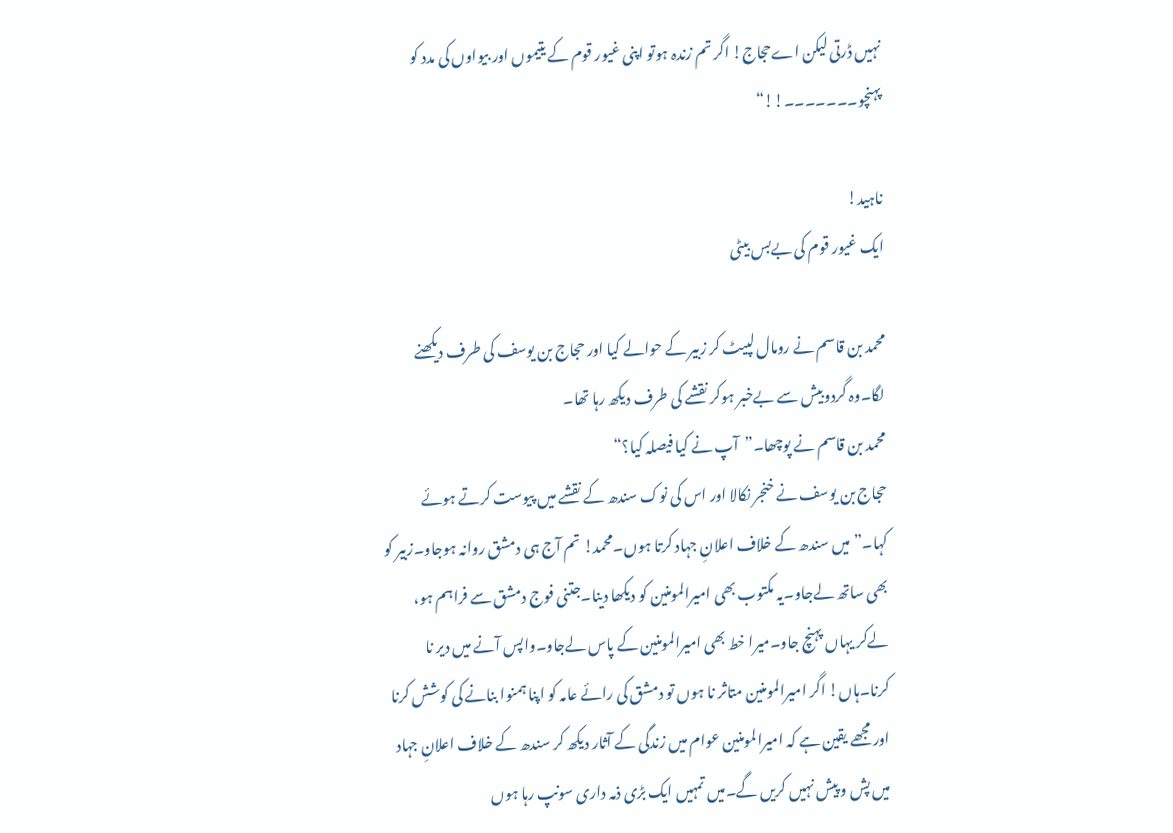نہیں ڈرتی لیکن اےحجاج! اگر تم زندہ ہوتو اپنی غیور قوم کے یتیموں اور بیواوں کی مدد کو پہنچو۔۔۔۔۔۔۔!!“

ناہید!
ایک غیور قوم کی بےبس بیٹی

محمد بن قاسم نے رومال لپیٹ کر زبیر کے حوالے کیا اور حجاج بن یوسف کی طرف دیکھنے لگا۔وہ گردوبیش سے بےخبر ہوکر نقشے کی طرف دیکھ رہا تھا۔
محمد بن قاسم نے پوچھا۔”آپ نے کیا فیصلہ کیا؟“
حجاج بن یوسف نے خنجر نکالا اور اس کی نوک سندھ کے نقشے میں پیوست کرتے ہوئے کہا۔”میں سندھ کے خلاف اعلانِ جہاد کرتا ہوں۔محمد! تم آج ہی دمشق روانہ ہوجاو۔زبیر کو بھی ساتھ لےجاو۔یہ مکتوب بھی امیرالمومنین کو دیکھا دینا۔جتنی فوج دمشق سے فراہم ہو، لےکر یہاں پہنچ جاو۔میرا خط بھی امیرالمومنین کے پاس لےجاو۔واپس آنے میں دیر نا کرنا۔ہاں! اگر امیرالمومنین متاثر نا ہوں تو دمشق کی رائے عامہ کو اپنا ہمنوا بنانے کی کوشش کرنا اور مجھے یقین ہے کہ امیرالمومنین عوام میں زندگی کے آثار دیکھ کر سندھ کے خلاف اعلانِ جہاد میں پش و پیش نہیں کریں گے۔میں تمہیں ایک بڑی ذمہ داری سونپ رہا ہوں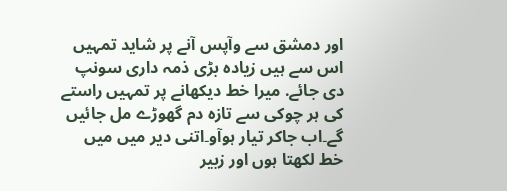اور دمشق سے وآپس آنے پر شاید تمہیں اس سے ہیں زیادہ بڑی ذمہ داری سونپ دی جائے. میرا خط دیکھانے پر تمہیں راستے کی ہر چوکی سے تازہ دم گھوڑے مل جائیں گے۔اب جاکر تیار ہوآو۔اتنی دیر میں میں خط لکھتا ہوں اور زبیر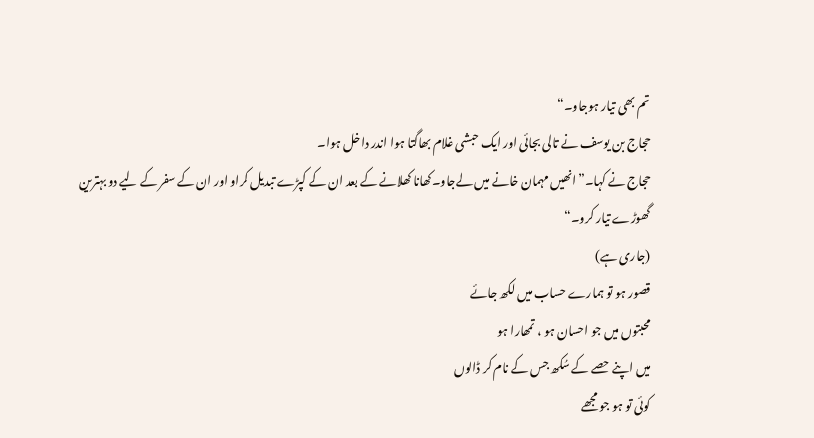تم بھی تیار ہوجاو۔“
حجاج بن یوسف نے تالی بجائی اور ایک حبشی غلام بھاگتا ہوا اندر داخل ہوا۔
حجاج نے کہا۔”انھیں مہمان خانے میں لےجاو۔کھانا کھلانے کے بعد ان کے کپڑے تبدیل کراو اور ان کے سفر کے لیے دو بہترین گھوڑے تیار کرو۔“
(جاری ہے)
قصور ہو تو ہمارے حساب میں لکھ جائے
محبتوں میں جو احسان ہو ، تمھارا ہو
میں اپنے حصے کے سُکھ جس کے نام کر ڈالوں
کوئی تو ہو جو مجھے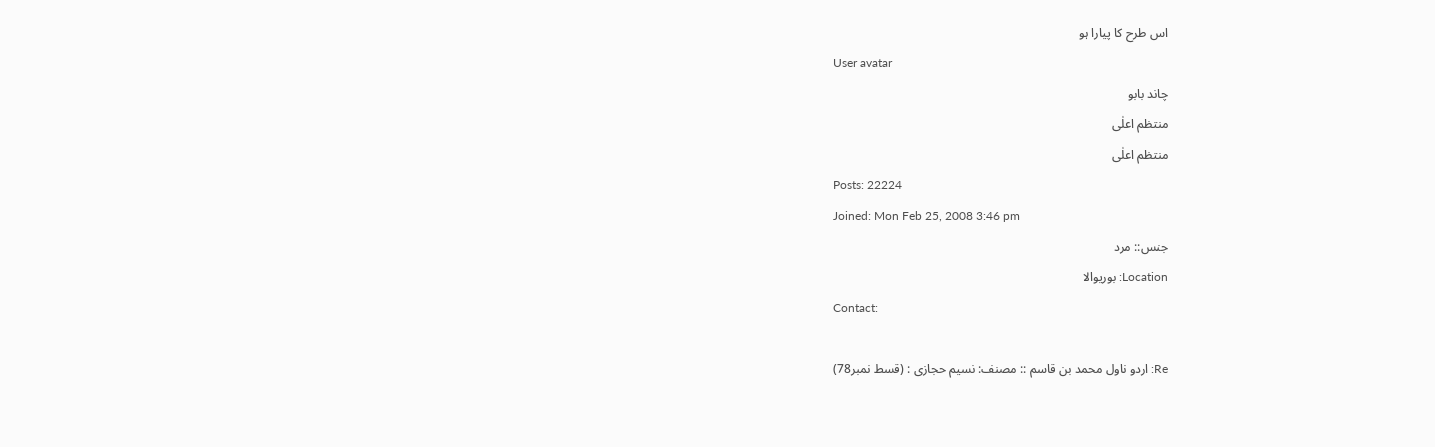اس طرح کا پیارا ہو
User avatar
چاند بابو
منتظم اعلٰی
منتظم اعلٰی
Posts: 22224
Joined: Mon Feb 25, 2008 3:46 pm
جنس:: مرد
Location: بوریوالا
Contact:

Re: اردو ناول محمد بن قاسم :: مصنف: نسیم حجازی : (قسط نمبر78)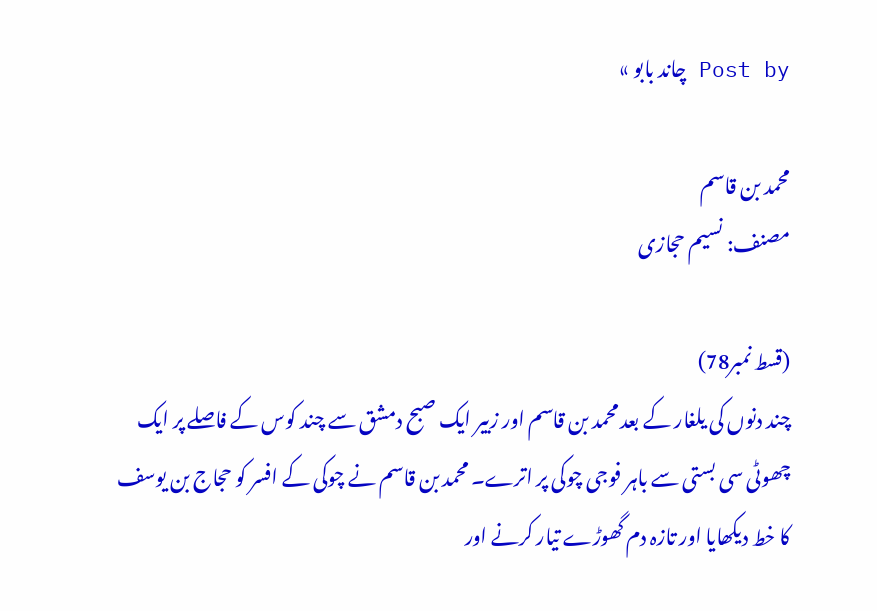Post by چاند بابو »

محمد بن قاسم
مصنف: نسیم حجازی

(قسط نمبر78)
چند دنوں کی یلغار کے بعد محمد بن قاسم اور زبیر ایک صبح دمشق سے چند کوس کے فاصلے پر ایک چھوٹی سی بستی سے باہر فوجی چوکی پر اترے۔ محمد بن قاسم نے چوکی کے افسر کو حجاج بن یوسف کا خط دیکھایا اور تازہ دم گھوڑے تیار کرنے اور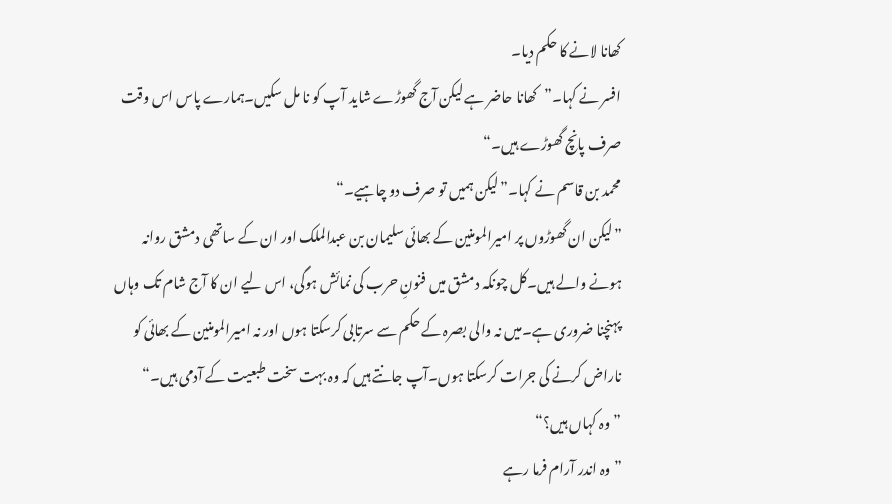کھانا لانے کا حکم دیا۔
افسر نے کہا۔”کھانا حاضر ہے لیکن آج گھوڑے شاید آپ کو نا مل سکیں۔ہمارے پاس اس وقت صرف پانچ گھوڑے ہیں۔“
محمد بن قاسم نے کہا۔”لیکن ہمیں تو صرف دو چاہیے۔“
”لیکن ان گھوڑوں پر امیرالمومنین کے بھائی سلیمان بن عبدالملک اور ان کے ساتھی دمشق روانہ ہونے والے ہیں۔کل چونکہ دمشق میں فنونِ حرب کی نمائش ہوگی، اس لیے ان کا آج شام تک وہاں پہنچنا ضروری ہے۔میں نہ والی بصرہ کے حکم سے سرتابی کرسکتا ہوں اور نہ امیرالمومنین کے بھائی کو ناراض کرنے کی جرات کرسکتا ہوں۔آپ جانتے ہیں کہ وہ بہت سخت طبعیت کے آدمی ہیں۔“
”وہ کہاں ہیں؟“
”وہ اندر آرام فرما رہے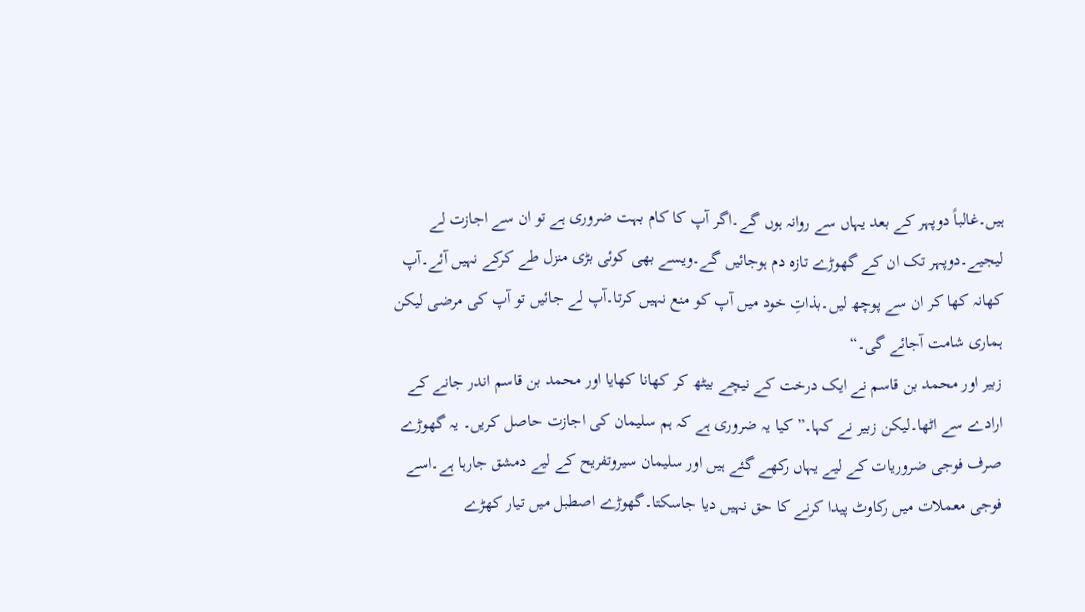ہیں۔غالباً دوپہر کے بعد یہاں سے روانہ ہوں گے۔اگر آپ کا کام بہت ضروری ہے تو ان سے اجازت لے لیجیے۔دوپہر تک ان کے گھوڑے تازہ دم ہوجائیں گے۔ویسے بھی کوئی بڑی منزل طے کرکے نہیں آئے۔آپ کھانہ کھا کر ان سے پوچھ لیں۔بذاتِ خود میں آپ کو منع نہیں کرتا۔آپ لے جائیں تو آپ کی مرضی لیکن ہماری شامت آجائے گی۔“
زبیر اور محمد بن قاسم نے ایک درخت کے نیچے بیٹھ کر کھانا کھایا اور محمد بن قاسم اندر جانے کے ارادے سے اٹھا۔لیکن زبیر نے کہا۔”کیا یہ ضروری ہے کہ ہم سلیمان کی اجازت حاصل کریں۔ یہ گھوڑے صرف فوجی ضروریات کے لیے یہاں رکھے گئے ہیں اور سلیمان سیروتفریح کے لیے دمشق جارہا ہے۔اسے فوجی معملات میں رکاوٹ پیدا کرنے کا حق نہیں دیا جاسکتا۔گھوڑے اصطبل میں تیار کھڑے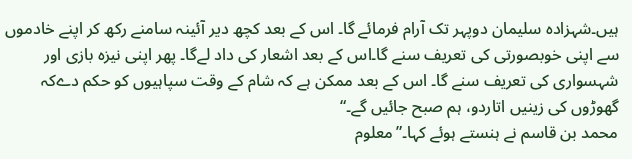ہیں۔شہزادہ سلیمان دوپہر تک آرام فرمائے گا۔ اس کے بعد کچھ دیر آئینہ سامنے رکھ کر اپنے خادموں سے اپنی خوبصورتی کی تعریف سنے گا۔اس کے بعد اشعار کی داد لےگا۔ پھر اپنی نیزہ بازی اور شہسواری کی تعریف سنے گا۔ اس کے بعد ممکن ہے کہ شام کے وقت سپاہیوں کو حکم دےکہ گھوڑوں کی زینیں اتاردو، ہم صبح جائیں گے۔“
محمد بن قاسم نے ہنستے ہوئے کہا۔”معلوم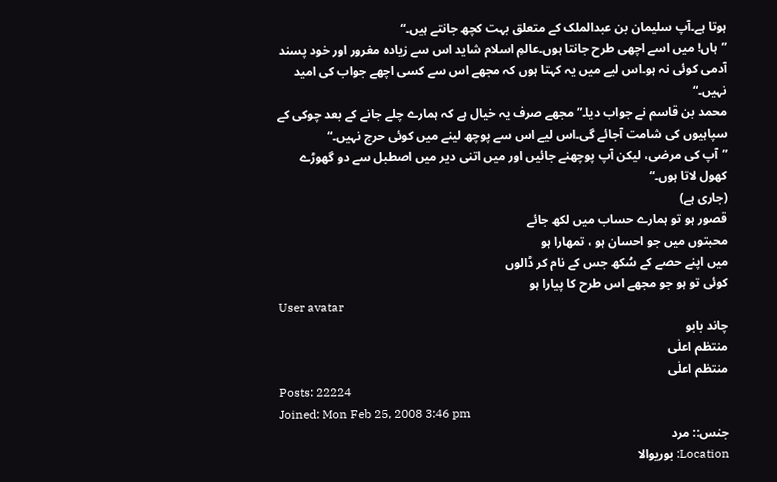ہوتا ہے۔آپ سلیمان بن عبدالملک کے متعلق بہت کچھ جانتے ہیں۔“
”ہاں! میں اسے اچھی طرح جانتا ہوں۔عالمِ اسلام شاید اس سے زیادہ مغرور اور خود پسند آدمی کوئی نہ ہو۔اس لیے میں یہ کہتا ہوں کہ مجھے اس سے کسی اچھے جواب کی امید نہیں۔“
محمد بن قاسم نے جواب دیا۔”مجھے صرف یہ خیال ہے کہ ہمارے چلے جانے کے بعد چوکی کے سپاہیوں کی شامت آجائے گی۔اس لیے اس سے پوچھ لینے میں کوئی حرج نہیں۔“
”آپ کی مرضی، لیکن آپ پوچھنے جائیں اور میں اتنی دیر میں اصطبل سے دو گھوڑے کھول لاتا ہوں۔“
(جاری ہے)
قصور ہو تو ہمارے حساب میں لکھ جائے
محبتوں میں جو احسان ہو ، تمھارا ہو
میں اپنے حصے کے سُکھ جس کے نام کر ڈالوں
کوئی تو ہو جو مجھے اس طرح کا پیارا ہو
User avatar
چاند بابو
منتظم اعلٰی
منتظم اعلٰی
Posts: 22224
Joined: Mon Feb 25, 2008 3:46 pm
جنس:: مرد
Location: بوریوالا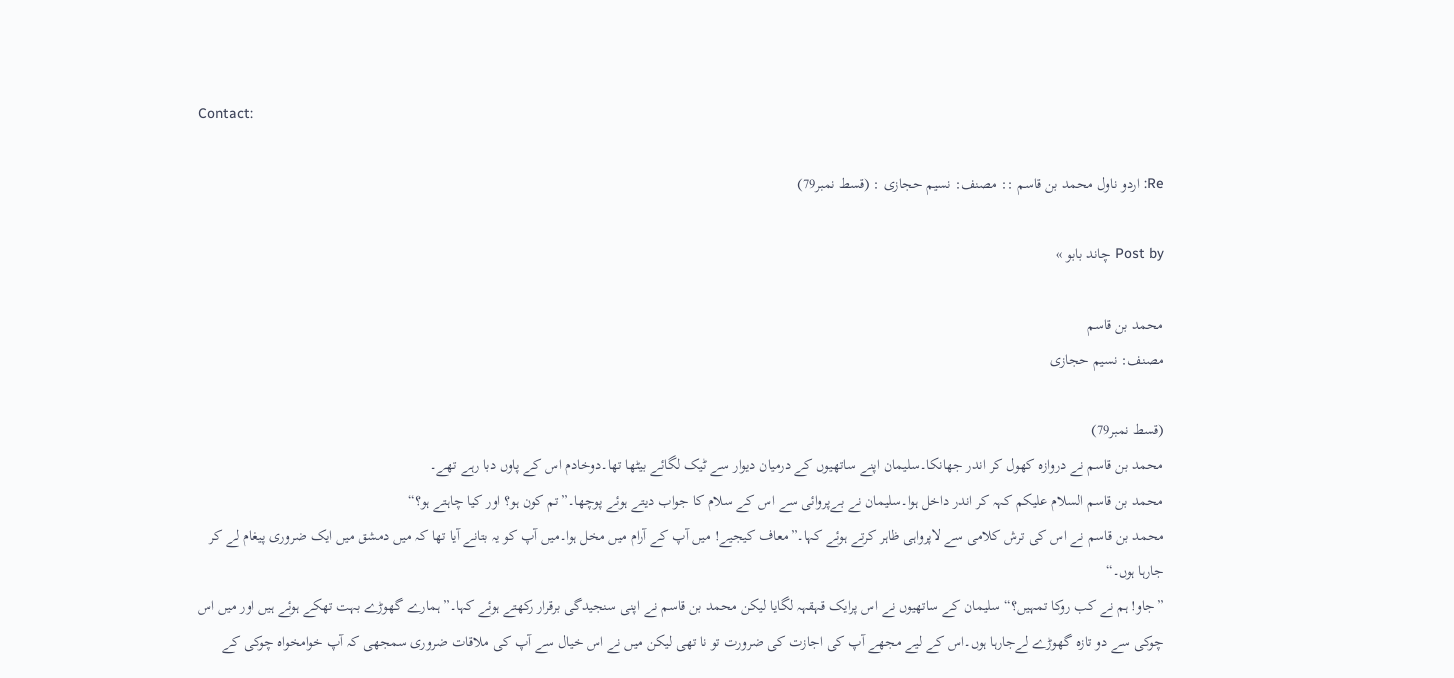Contact:

Re: اردو ناول محمد بن قاسم :: مصنف: نسیم حجازی : (قسط نمبر79)

Post by چاند بابو »

محمد بن قاسم
مصنف: نسیم حجازی

(قسط نمبر79)
محمد بن قاسم نے دروازہ کھول کر اندر جھانکا۔سلیمان اپنے ساتھیوں کے درمیان دیوار سے ٹیک لگائے بیٹھا تھا۔دوخادم اس کے پاوں دبا رہے تھے۔
محمد بن قاسم السلام علیکم کہہ کر اندر داخل ہوا۔سلیمان نے بےپروائی سے اس کے سلام کا جواب دیتے ہوئے پوچھا۔”تم کون ہو؟ اور کیا چاہتے ہو؟“
محمد بن قاسم نے اس کی ترش کلامی سے لاپرواہی ظاہر کرتے ہوئے کہا۔”معاف کیجیے! میں آپ کے آرام میں مخل ہوا۔میں آپ کو یہ بتانے آیا تھا کہ میں دمشق میں ایک ضروری پیغام لے کر جارہا ہوں۔“
”جاو! ہم نے کب روکا تمہیں؟“ سلیمان کے ساتھیوں نے اس پرایک قہقہہ لگایا لیکن محمد بن قاسم نے اپنی سنجیدگی برقرار رکھتے ہوئے کہا۔”ہمارے گھوڑے بہت تھکے ہوئے ہیں اور میں اس چوکی سے دو تازہ گھوڑے لےجارہا ہوں۔اس کے لیے مجھے آپ کی اجازت کی ضرورت تو نا تھی لیکن میں نے اس خیال سے آپ کی ملاقات ضروری سمجھی کہ آپ خوامخواہ چوکی کے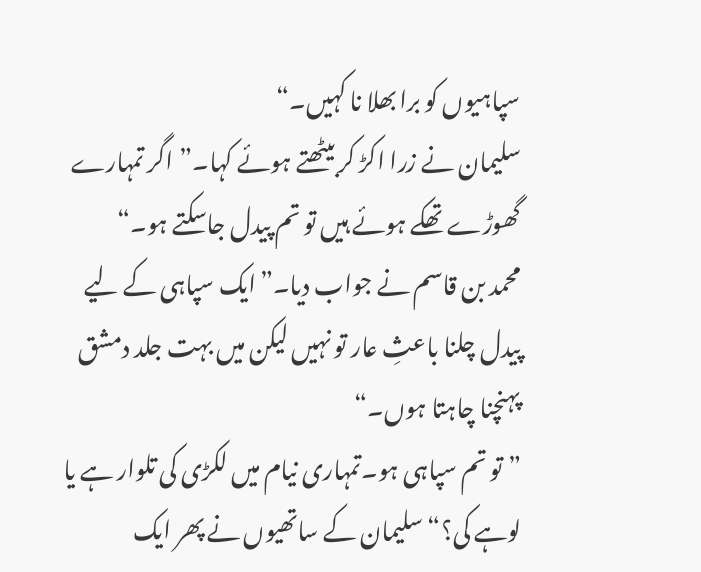سپاہیوں کو برا بھلا نا کہیں۔“
سلیمان نے زرا اکڑ کر بیٹھتے ہوئے کہا۔”اگر تمہارے گھوڑے تھکے ہوئے ہیں تو تم پیدل جاسکتے ہو۔“
محمد بن قاسم نے جواب دیا۔”ایک سپاہی کے لیے پیدل چلنا باعثِ عار تو نہیں لیکن میں بہت جلد دمشق پہنچنا چاہتا ہوں۔“
”تو تم سپاہی ہو۔تمہاری نیام میں لکڑی کی تلوار ہے یا لوہے کی؟“ سلیمان کے ساتھیوں نے پھر ایک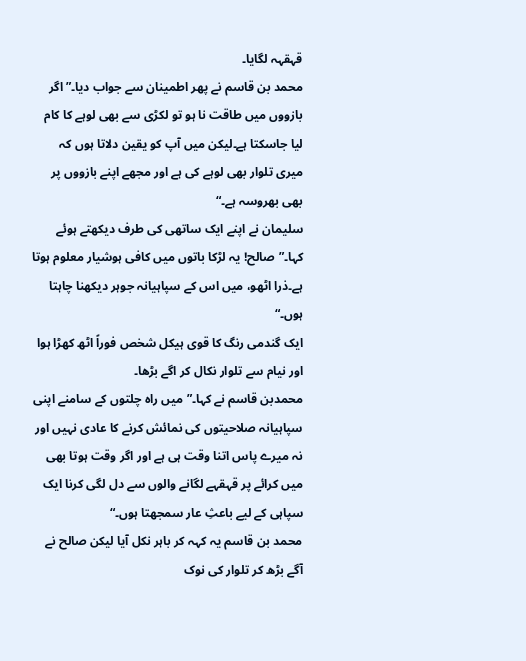قہقہہ لگایا۔
محمد بن قاسم نے پھر اطمینان سے جواب دیا۔”اگر بازووں میں طاقت نا ہو تو لکڑی سے بھی لوہے کا کام لیا جاسکتا ہے۔لیکن میں آپ کو یقین دلاتا ہوں کہ میری تلوار بھی لوہے کی ہے اور مجھے اپنے بازووں پر بھی بھروسہ ہے۔“
سلیمان نے اپنے ایک ساتھی کی طرف دیکھتے ہوئے کہا۔”صالح! یہ لڑکا باتوں میں کافی ہوشیار معلوم ہوتا ہے۔ذرا اٹھو، میں اس کے سپاہیانہ جوہر دیکھنا چاہتا ہوں۔“
ایک گندمی رنگ کا قوی ہیکل شخص فوراً اٹھ کھڑا ہوا اور نیام سے تلوار نکال کر اگے بڑھا۔
محمدبن قاسم نے کہا۔”میں راہ چلتوں کے سامنے اپنی سپاہیانہ صلاحیتوں کی نمائش کرنے کا عادی نہیں اور نہ میرے پاس اتنا وقت ہی ہے اور اگر وقت ہوتا بھی میں کرائے پر قہقہے لگانے والوں سے دل لگی کرنا ایک سپاہی کے لیے باعثِ عار سمجھتا ہوں۔“
محمد بن قاسم یہ کہہ کر باہر نکل آیا لیکن صالح نے آگے بڑھ کر تلوار کی نوک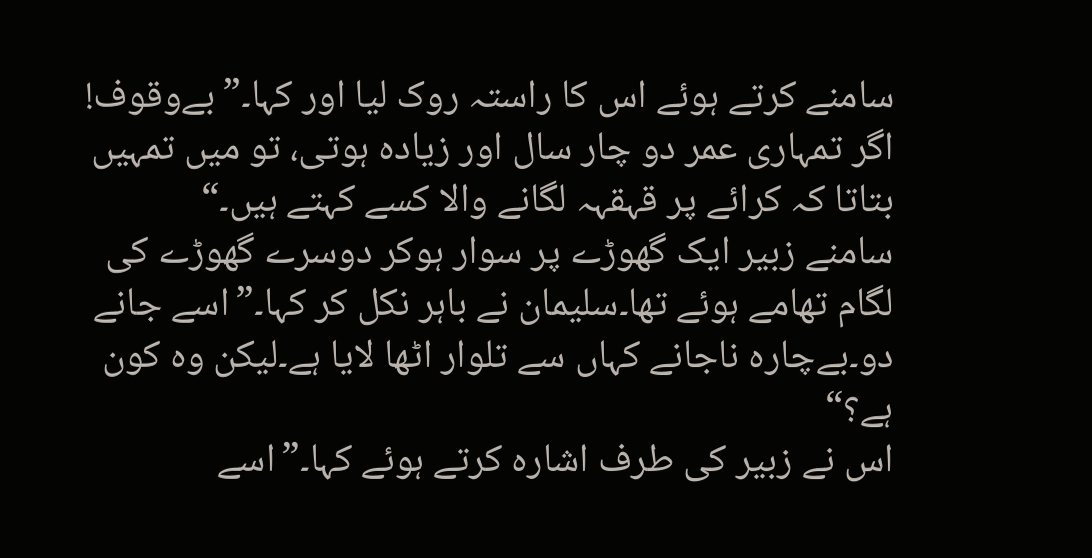سامنے کرتے ہوئے اس کا راستہ روک لیا اور کہا۔”بےوقوف! اگر تمہاری عمر دو چار سال اور زیادہ ہوتی، تو میں تمہیں بتاتا کہ کرائے پر قہقہہ لگانے والا کسے کہتے ہیں۔“
سامنے زبیر ایک گھوڑے پر سوار ہوکر دوسرے گھوڑے کی لگام تھامے ہوئے تھا۔سلیمان نے باہر نکل کر کہا۔”اسے جانے دو۔بےچارہ ناجانے کہاں سے تلوار اٹھا لایا ہے۔لیکن وہ کون ہے؟“
اس نے زبیر کی طرف اشارہ کرتے ہوئے کہا۔”اسے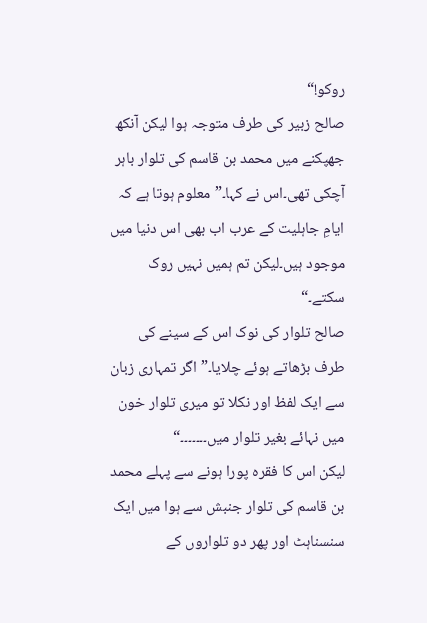روکو!“
صالح زبیر کی طرف متوجہ ہوا لیکن آنکھ جھپکنے میں محمد بن قاسم کی تلوار باہر آچکی تھی۔اس نے کہا۔”معلوم ہوتا ہے کہ ایامِ جاہلیت کے عرب اب بھی اس دنیا میں موجود ہیں۔لیکن تم ہمیں نہیں روک سکتے۔“
صالح تلوار کی نوک اس کے سینے کی طرف بڑھاتے ہوئے چلایا۔”اگر تمہاری زبان سے ایک لفظ اور نکلا تو میری تلوار خون میں نہائے بغیر تلوار میں۔۔۔۔۔۔۔“
لیکن اس کا فقرہ پورا ہونے سے پہلے محمد بن قاسم کی تلوار جنبش سے ہوا میں ایک سنسناہٹ اور پھر دو تلواروں کے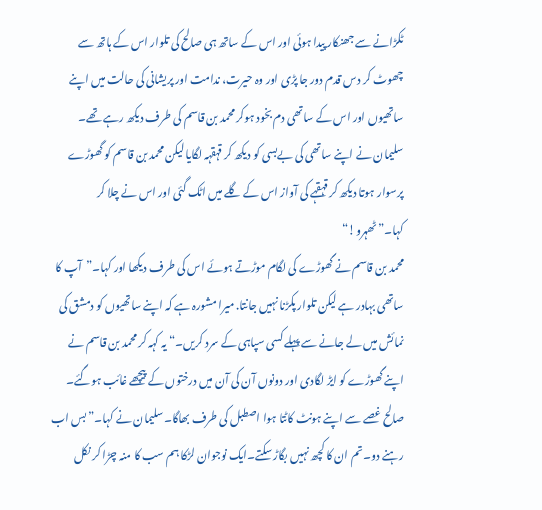ٹکڑانے سے جھنکار پیدا ہوئی اور اس کے ساتھ ہی صالح کی تلوار اس کے ہاتھ سے چھوٹ کر دس قدم دور جا پڑی اور وہ حیرت، ندامت اور پریشانی کی حالت میں اپنے ساتھیوں اور اس کے ساتھی دم بخود ہوکر محمد بن قاسم کی طرف دیکھ رہے تھے۔
سلیمان نے اپنے ساتھی کی بےبسی کو دیکھ کر قہقہہ لگایا لیکن محمد بن قاسم کو گھوڑے پرسوار ہوتا دیکھ کر قہقہے کی آواز اس کے گلے میں اٹک گئی اور اس نے چلا کر کہا۔”ٹھہرو!“
محمد بن قاسم نے گھوڑے کی لگام موڑتے ہوئے اس کی طرف دیکھا اور کہا۔”آپ کا ساتھی بہادر ہے لیکن تلوار پکڑنا نہیں جانتا. میرا مشورہ ہے کہ اپنے ساتھیوں کو دمشق کی نمائش میں لے جانے سے پہلے کسی سپاہی کے سرد کریں۔“ یہ کہہ کر محمد بن قاسم نے اپنے گھوڑے کو ایڑ لگادی اور دونوں آن کی آن میں درختوں کے پیچھے غائب ہوگئے۔
صالح غصے سے اپنے ہونٹ کاٹتا ہوا اصطبل کی طرف بھاگا۔سلیمان نے کہا۔”بس اب رہنے دو۔تم ان کا کچھ نہیں بگاڑ سکتے۔ایک نوجوان لڑکا ہم سب کا منہ چڑا کر نکل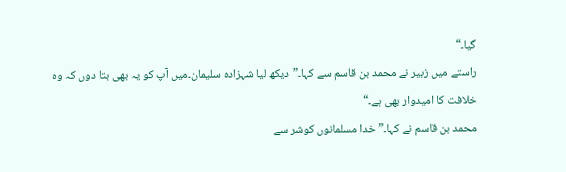گیا۔“
راستے میں زبیر نے محمد بن قاسم سے کہا۔”دیکھ لیا شہزادہ سلیمان۔میں آپ کو یہ بھی بتا دوں کہ وہ خلافت کا امیدوار بھی ہے۔“
محمد بن قاسم نے کہا۔”خدا مسلمانوں کوشر سے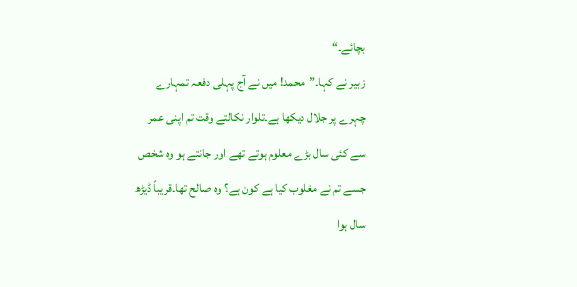بچائے۔“
زبیر نے کہا۔”محمد! میں نے آج پہلی دفعہ تمہارے چہرے پر جلال دیکھا ہے۔تلوار نکالتے وقت تم اپنی عمر سے کئی سال بڑے معلوم ہوتے تھے اور جانتے ہو وہ شخص جسے تم نے مغلوب کیا ہے کون ہے؟ وہ صالح تھا۔قریباً ڈیڑھ سال ہوا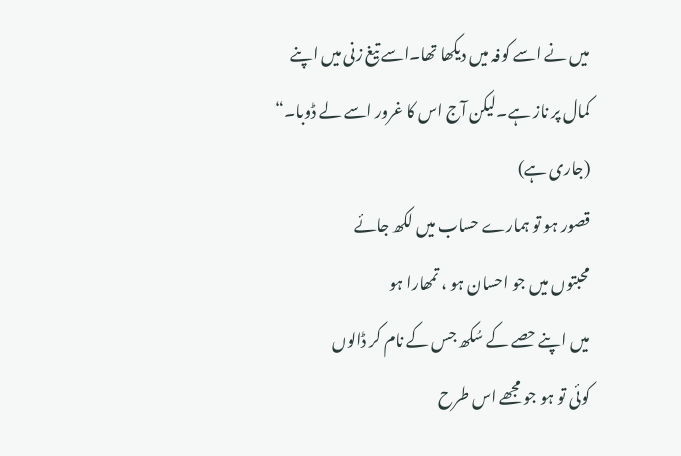میں نے اسے کوفہ میں دیکھا تھا۔اسے تیغ زنی میں اپنے کمال پر ناز ہے۔لیکن آج اس کا غرور اسے لے ڈوبا۔“
(جاری ہے)
قصور ہو تو ہمارے حساب میں لکھ جائے
محبتوں میں جو احسان ہو ، تمھارا ہو
میں اپنے حصے کے سُکھ جس کے نام کر ڈالوں
کوئی تو ہو جو مجھے اس طرح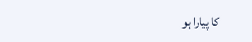کا پیارا ہو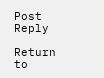Post Reply

Return to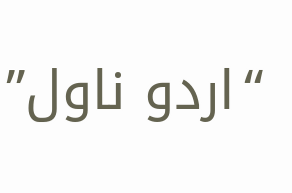“اردو ناول”